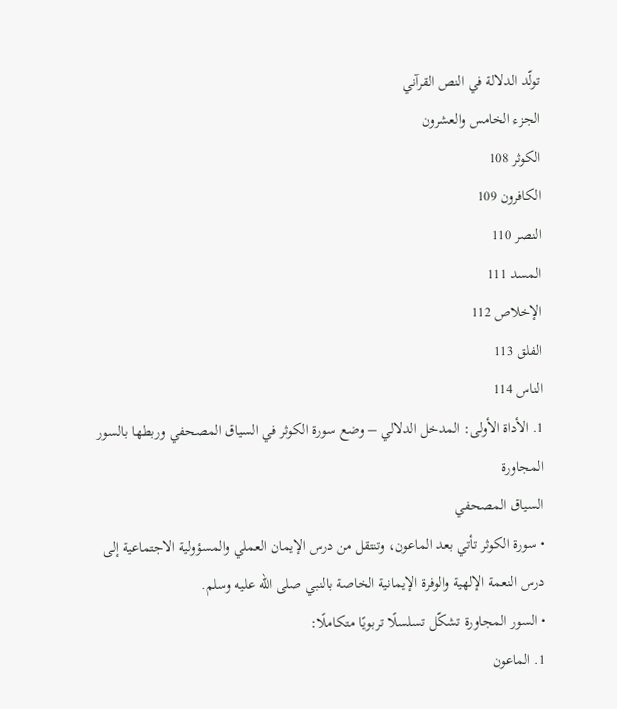تولّد الدلالة في النص القرآني
الجزء الخامس والعشرون
الكوثر 108
الكافرون 109
النصر 110
المسد 111
الإخلاص 112
الفلق 113
الناس 114
1. الأداة الأولى: المدخل الدلالي – وضع سورة الكوثر في السياق المصحفي وربطها بالسور المجاورة
السياق المصحفي
• سورة الكوثر تأتي بعد الماعون، وتنتقل من درس الإيمان العملي والمسؤولية الاجتماعية إلى درس النعمة الإلهية والوفرة الإيمانية الخاصة بالنبي صلى الله عليه وسلم.
• السور المجاورة تشكّل تسلسلًا تربويًا متكاملًا:
1. الماعون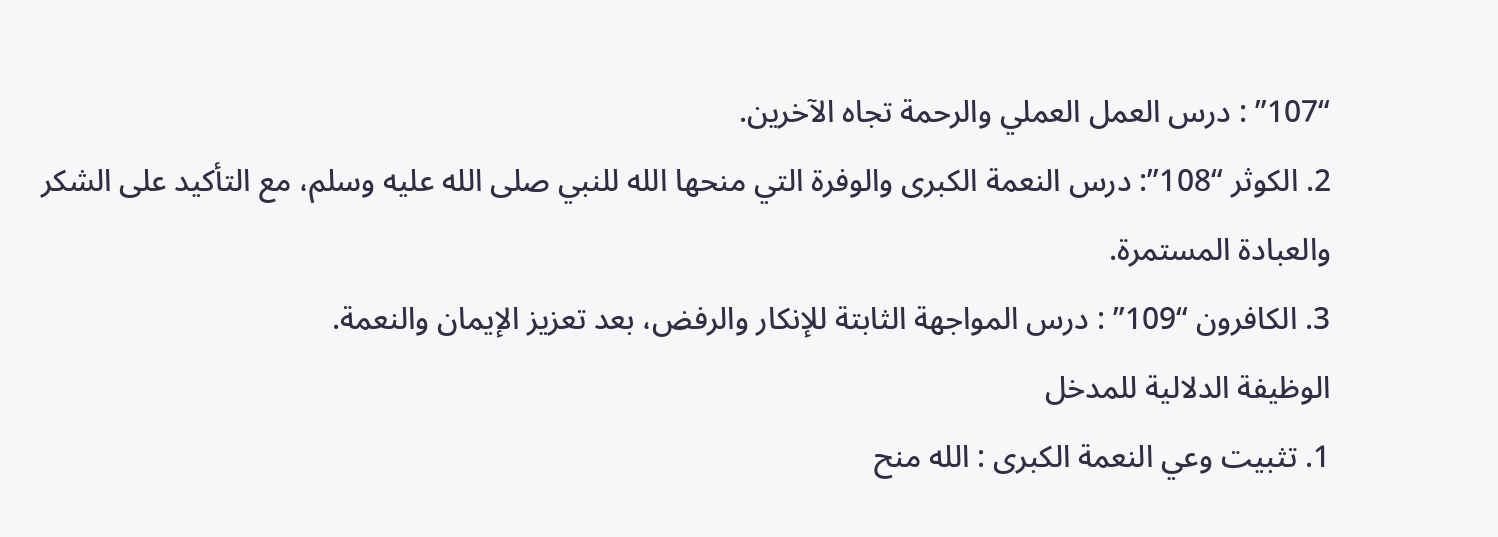“107” : درس العمل العملي والرحمة تجاه الآخرين.
2. الكوثر “108”: درس النعمة الكبرى والوفرة التي منحها الله للنبي صلى الله عليه وسلم، مع التأكيد على الشكر والعبادة المستمرة.
3. الكافرون “109” : درس المواجهة الثابتة للإنكار والرفض، بعد تعزيز الإيمان والنعمة.
الوظيفة الدلالية للمدخل
1. تثبيت وعي النعمة الكبرى : الله منح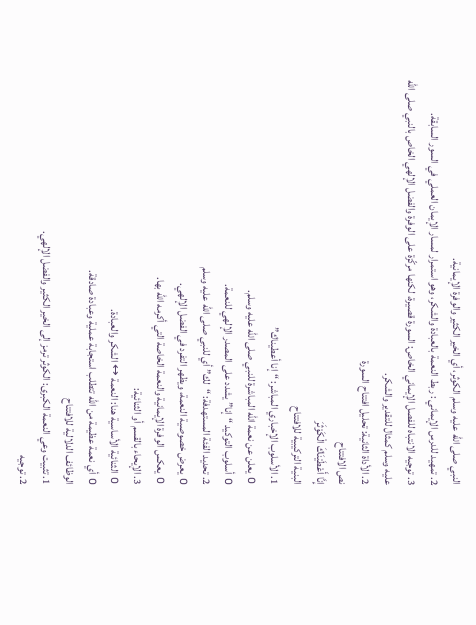النبي صلى الله عليه وسلم الكوثر، أي الخير الكثير والوفرة الإيمانية.
2. تمهيد للدرس الإيماني : ربط النعمة بالعبادة والشكر، وهو استمرار لمسار الإيمان العملي في السور السابقة.
3. توجيه الانتباه للفصل الإيماني الخاص: السورة قصيرة، لكنها مركّزة على الوفرة والفضل الإلهي الخاص بالنبي صلى الله عليه وسلم كمثال للتقدير والشكر.
2. الأداة الثانية: تحليل افتتاح السورة
نص الافتتاح
إِنَّا أَعْطَيْنَاكَ الْكَوْثَرَ
البنية التركيبية للافتتاح
1. الأسلوب الإخباري المباشر: “إنا أعطيناك”
o يعلن عن نعمة الله المباشرة للنبي صلى الله عليه وسلم.
o أسلوب التوكيد “إنا” يشدد على المصدر الإلهي للنعمة.
2. تحديد الفئة المستهدفة: “لك” أي للنبي صلى الله عليه وسلم
o يعرض خصوصية النعمة، ويظهر التفرد في الفضل الإلهي.
o يعكس الوفرة الإيمانية والنعمة الخاصة التي أكرمه الله بها.
3. الإيحاء بالقسم أو الثنائية:
o الثنائية الأساسية هنا: النعمة ↔ الشكر والعبادة.
o أي نعمة عظيمة من الله تتطلب استجابة عملية وعبادة صادقة.
الوظائف الدلالية للافتتاح
1. تثبيت وعي النعمة الكبرى: الكوثر ترمز إلى الخير الكثير والفضل الإلهي.
2. توجيه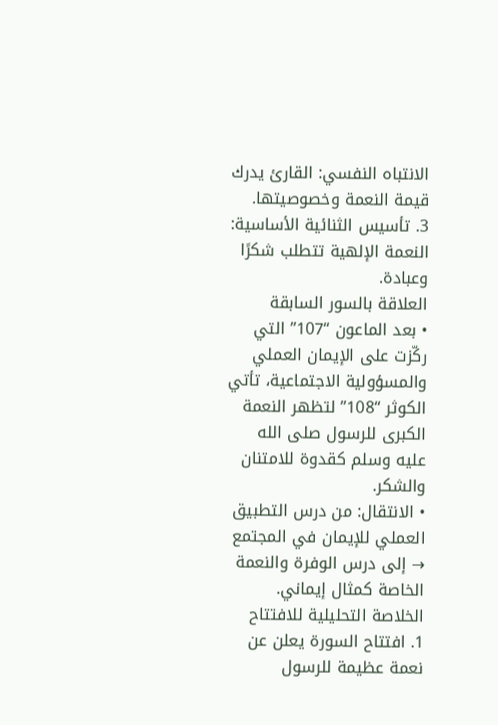الانتباه النفسي: القارئ يدرك قيمة النعمة وخصوصيتها.
3. تأسيس الثنائية الأساسية: النعمة الإلهية تتطلب شكرًا وعبادة.
العلاقة بالسور السابقة
• بعد الماعون “107” التي ركّزت على الإيمان العملي والمسؤولية الاجتماعية، تأتي الكوثر “108” لتظهر النعمة الكبرى للرسول صلى الله عليه وسلم كقدوة للامتنان والشكر.
• الانتقال: من درس التطبيق العملي للإيمان في المجتمع → إلى درس الوفرة والنعمة الخاصة كمثال إيماني.
الخلاصة التحليلية للافتتاح
1. افتتاح السورة يعلن عن نعمة عظيمة للرسول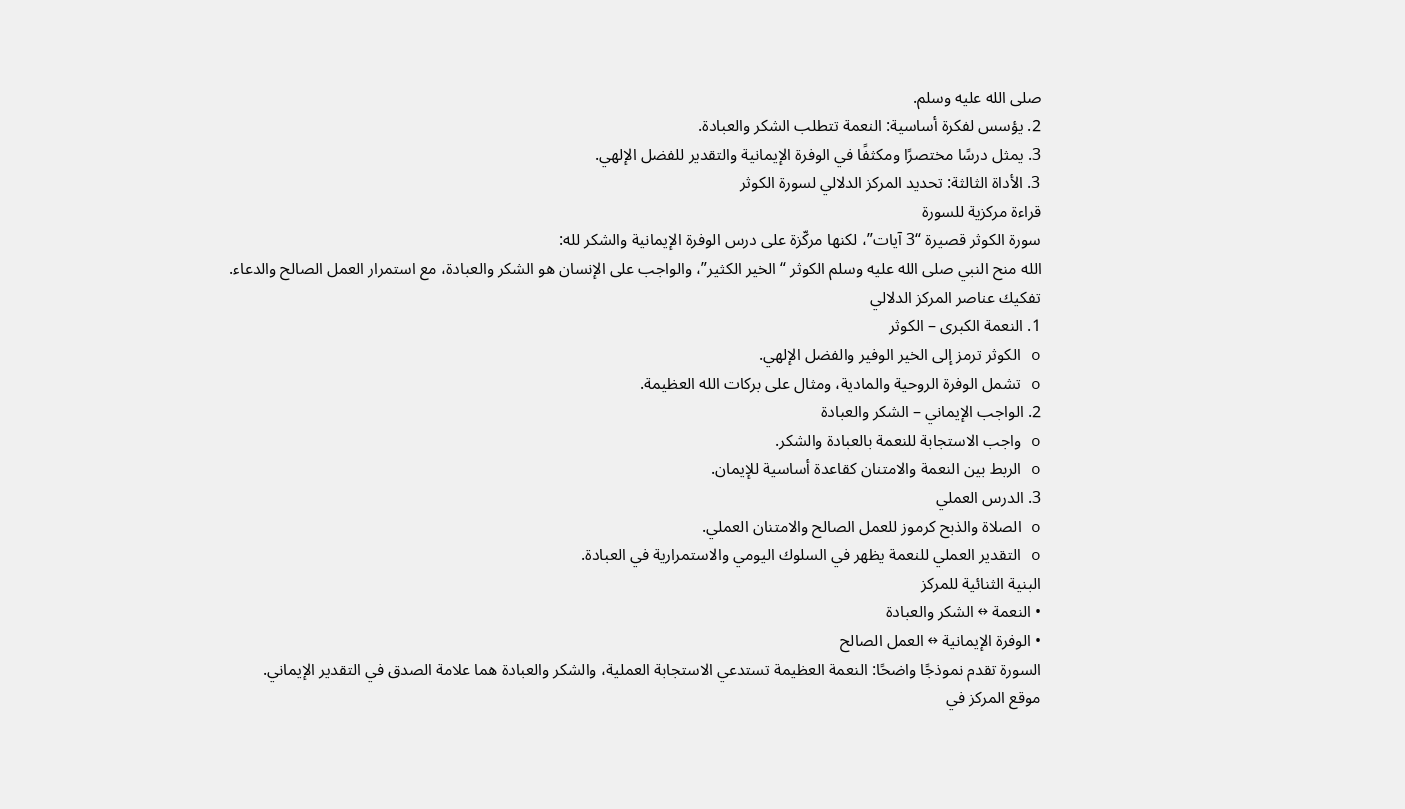صلى الله عليه وسلم.
2. يؤسس لفكرة أساسية: النعمة تتطلب الشكر والعبادة.
3. يمثل درسًا مختصرًا ومكثفًا في الوفرة الإيمانية والتقدير للفضل الإلهي.
3. الأداة الثالثة: تحديد المركز الدلالي لسورة الكوثر
قراءة مركزية للسورة
سورة الكوثر قصيرة “3 آيات”، لكنها مركّزة على درس الوفرة الإيمانية والشكر لله:
الله منح النبي صلى الله عليه وسلم الكوثر “الخير الكثير”، والواجب على الإنسان هو الشكر والعبادة، مع استمرار العمل الصالح والدعاء.
تفكيك عناصر المركز الدلالي
1. النعمة الكبرى – الكوثر
o الكوثر ترمز إلى الخير الوفير والفضل الإلهي.
o تشمل الوفرة الروحية والمادية، ومثال على بركات الله العظيمة.
2. الواجب الإيماني – الشكر والعبادة
o واجب الاستجابة للنعمة بالعبادة والشكر.
o الربط بين النعمة والامتنان كقاعدة أساسية للإيمان.
3. الدرس العملي
o الصلاة والذبح كرموز للعمل الصالح والامتنان العملي.
o التقدير العملي للنعمة يظهر في السلوك اليومي والاستمرارية في العبادة.
البنية الثنائية للمركز
• النعمة ↔ الشكر والعبادة
• الوفرة الإيمانية ↔ العمل الصالح
السورة تقدم نموذجًا واضحًا: النعمة العظيمة تستدعي الاستجابة العملية، والشكر والعبادة هما علامة الصدق في التقدير الإيماني.
موقع المركز في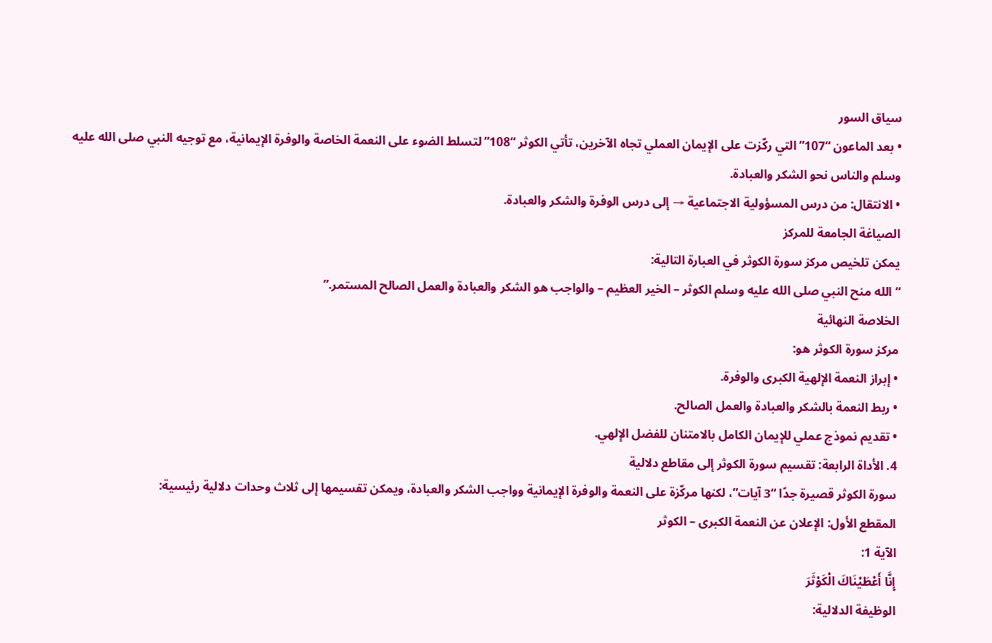سياق السور
• بعد الماعون “107” التي ركّزت على الإيمان العملي تجاه الآخرين، تأتي الكوثر “108” لتسلط الضوء على النعمة الخاصة والوفرة الإيمانية، مع توجيه النبي صلى الله عليه وسلم والناس نحو الشكر والعبادة.
• الانتقال: من درس المسؤولية الاجتماعية → إلى درس الوفرة والشكر والعبادة.
الصياغة الجامعة للمركز
يمكن تلخيص مركز سورة الكوثر في العبارة التالية:
“الله منح النبي صلى الله عليه وسلم الكوثر – الخير العظيم – والواجب هو الشكر والعبادة والعمل الصالح المستمر.”
الخلاصة النهائية
مركز سورة الكوثر هو:
• إبراز النعمة الإلهية الكبرى والوفرة.
• ربط النعمة بالشكر والعبادة والعمل الصالح.
• تقديم نموذج عملي للإيمان الكامل بالامتنان للفضل الإلهي.
4. الأداة الرابعة: تقسيم سورة الكوثر إلى مقاطع دلالية
سورة الكوثر قصيرة جدًا “3 آيات”، لكنها مركّزة على النعمة والوفرة الإيمانية وواجب الشكر والعبادة، ويمكن تقسيمها إلى ثلاث وحدات دلالية رئيسية:
المقطع الأول: الإعلان عن النعمة الكبرى – الكوثر
الآية 1:
إِنَّا أَعْطَيْنَاكَ الْكَوْثَرَ
الوظيفة الدلالية: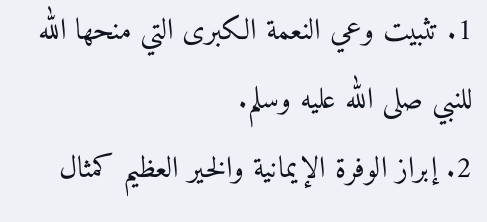1. تثبيت وعي النعمة الكبرى التي منحها الله للنبي صلى الله عليه وسلم.
2. إبراز الوفرة الإيمانية والخير العظيم كمثال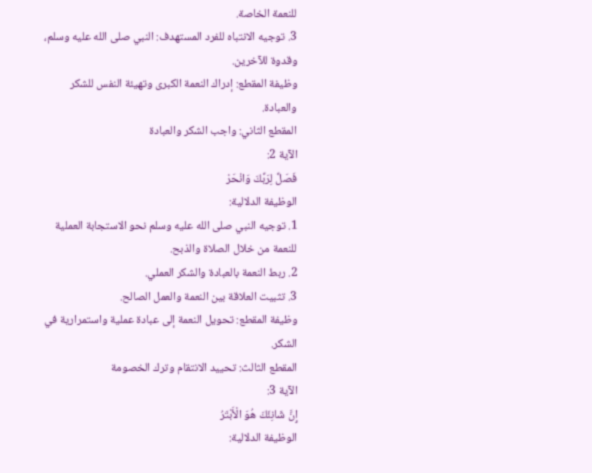للنعمة الخاصة.
3. توجيه الانتباه للفرد المستهدف: النبي صلى الله عليه وسلم، وقدوة للآخرين.
وظيفة المقطع: إدراك النعمة الكبرى وتهيئة النفس للشكر والعبادة.
المقطع الثاني: واجب الشكر والعبادة
الآية 2:
فَصَلِّ لِرَبِّكَ وَانْحَرْ
الوظيفة الدلالية:
1. توجيه النبي صلى الله عليه وسلم نحو الاستجابة العملية للنعمة من خلال الصلاة والذبح.
2. ربط النعمة بالعبادة والشكر العملي.
3. تثبيت العلاقة بين النعمة والعمل الصالح.
وظيفة المقطع: تحويل النعمة إلى عبادة عملية واستمرارية في الشكر.
المقطع الثالث: تحييد الانتقام وترك الخصومة
الآية 3:
إِنَّ شَانِئَكَ هُوَ الْأَبْتَرُ
الوظيفة الدلالية: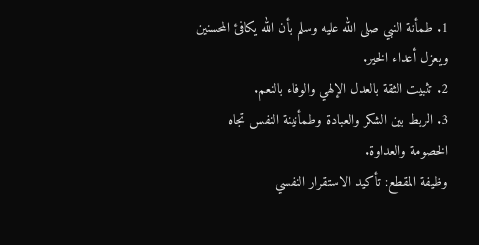1. طمأنة النبي صلى الله عليه وسلم بأن الله يكافئ المحسنين ويعزل أعداء الخير.
2. تثبيت الثقة بالعدل الإلهي والوفاء بالنعم.
3. الربط بين الشكر والعبادة وطمأنينة النفس تجاه الخصومة والعداوة.
وظيفة المقطع: تأكيد الاستقرار النفسي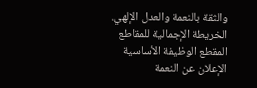والثقة بالنعمة والعدل الإلهي.
الخريطة الإجمالية للمقاطع
المقطع الوظيفة الأساسية
الإعلان عن النعمة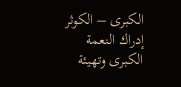الكبرى – الكوثر إدراك النعمة الكبرى وتهيئة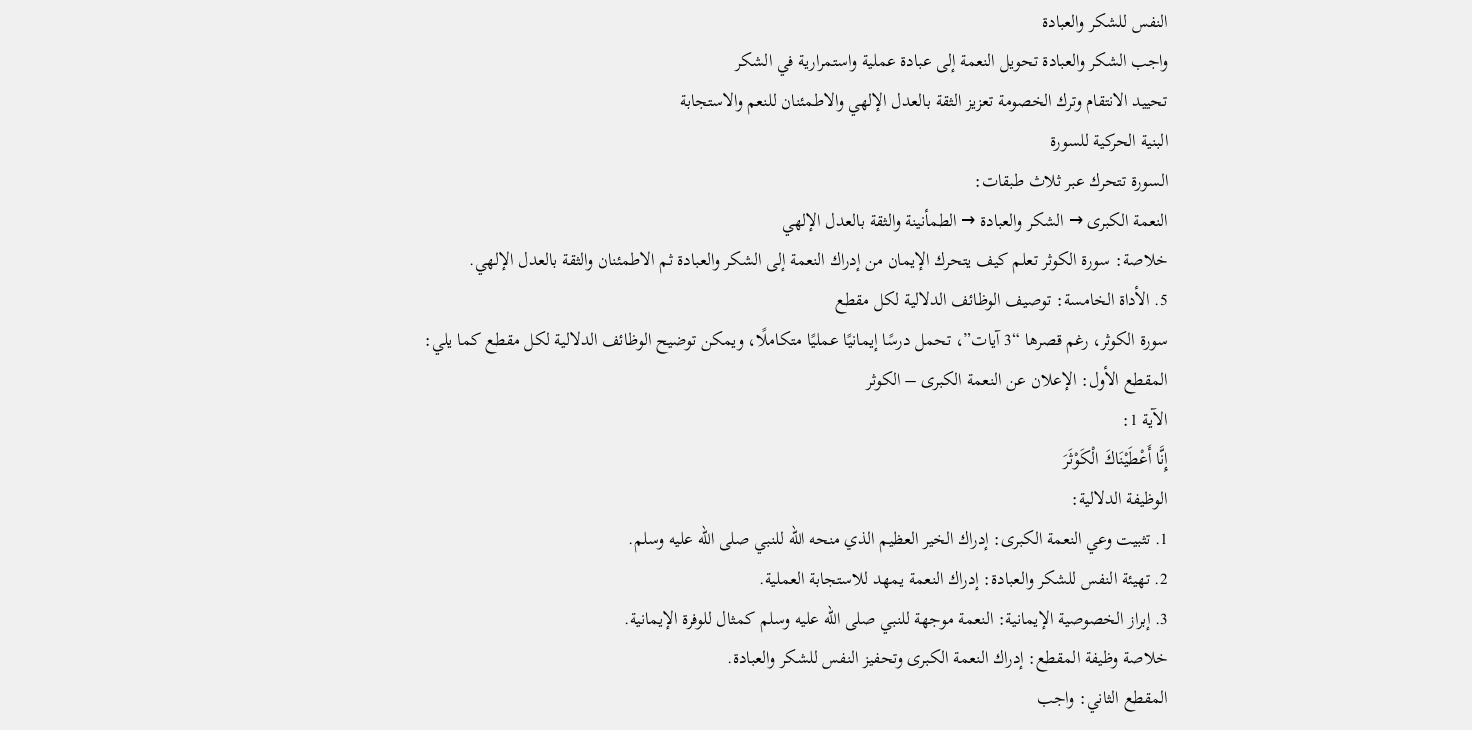النفس للشكر والعبادة
واجب الشكر والعبادة تحويل النعمة إلى عبادة عملية واستمرارية في الشكر
تحييد الانتقام وترك الخصومة تعزيز الثقة بالعدل الإلهي والاطمئنان للنعم والاستجابة
البنية الحركية للسورة
السورة تتحرك عبر ثلاث طبقات:
النعمة الكبرى → الشكر والعبادة → الطمأنينة والثقة بالعدل الإلهي
خلاصة: سورة الكوثر تعلم كيف يتحرك الإيمان من إدراك النعمة إلى الشكر والعبادة ثم الاطمئنان والثقة بالعدل الإلهي.
5. الأداة الخامسة: توصيف الوظائف الدلالية لكل مقطع
سورة الكوثر، رغم قصرها “3 آيات”، تحمل درسًا إيمانيًا عمليًا متكاملًا، ويمكن توضيح الوظائف الدلالية لكل مقطع كما يلي:
المقطع الأول: الإعلان عن النعمة الكبرى – الكوثر
الآية 1:
إِنَّا أَعْطَيْنَاكَ الْكَوْثَرَ
الوظيفة الدلالية:
1. تثبيت وعي النعمة الكبرى: إدراك الخير العظيم الذي منحه الله للنبي صلى الله عليه وسلم.
2. تهيئة النفس للشكر والعبادة: إدراك النعمة يمهد للاستجابة العملية.
3. إبراز الخصوصية الإيمانية: النعمة موجهة للنبي صلى الله عليه وسلم كمثال للوفرة الإيمانية.
خلاصة وظيفة المقطع: إدراك النعمة الكبرى وتحفيز النفس للشكر والعبادة.
المقطع الثاني: واجب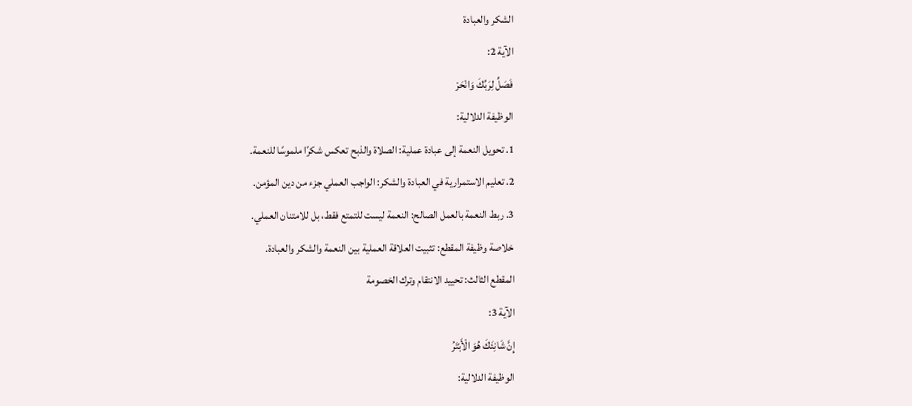الشكر والعبادة
الآية 2:
فَصَلِّ لِرَبِّكَ وَانْحَرْ
الوظيفة الدلالية:
1. تحويل النعمة إلى عبادة عملية: الصلاة والذبح تعكس شكرًا ملموسًا للنعمة.
2. تعليم الاستمرارية في العبادة والشكر: الواجب العملي جزء من دين المؤمن.
3. ربط النعمة بالعمل الصالح: النعمة ليست للتمتع فقط، بل للامتنان العملي.
خلاصة وظيفة المقطع: تثبيت العلاقة العملية بين النعمة والشكر والعبادة.
المقطع الثالث: تحييد الانتقام وترك الخصومة
الآية 3:
إِنَّ شَانِئَكَ هُوَ الْأَبْتَرُ
الوظيفة الدلالية: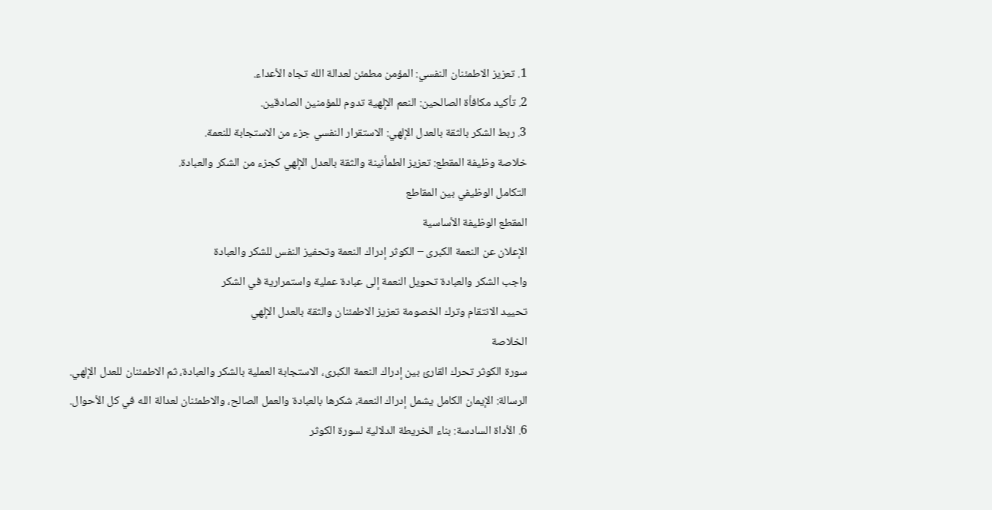1. تعزيز الاطمئنان النفسي: المؤمن مطمئن لعدالة الله تجاه الأعداء.
2. تأكيد مكافأة الصالحين: النعم الإلهية تدوم للمؤمنين الصادقين.
3. ربط الشكر بالثقة بالعدل الإلهي: الاستقرار النفسي جزء من الاستجابة للنعمة.
خلاصة وظيفة المقطع: تعزيز الطمأنينة والثقة بالعدل الإلهي كجزء من الشكر والعبادة.
التكامل الوظيفي بين المقاطع
المقطع الوظيفة الأساسية
الإعلان عن النعمة الكبرى – الكوثر إدراك النعمة وتحفيز النفس للشكر والعبادة
واجب الشكر والعبادة تحويل النعمة إلى عبادة عملية واستمرارية في الشكر
تحييد الانتقام وترك الخصومة تعزيز الاطمئنان والثقة بالعدل الإلهي
الخلاصة
سورة الكوثر تحرك القارئ بين إدراك النعمة الكبرى، الاستجابة العملية بالشكر والعبادة، ثم الاطمئنان للعدل الإلهي.
الرسالة: الإيمان الكامل يشمل إدراك النعمة، شكرها بالعبادة والعمل الصالح، والاطمئنان لعدالة الله في كل الأحوال.
6. الأداة السادسة: بناء الخريطة الدلالية لسورة الكوثر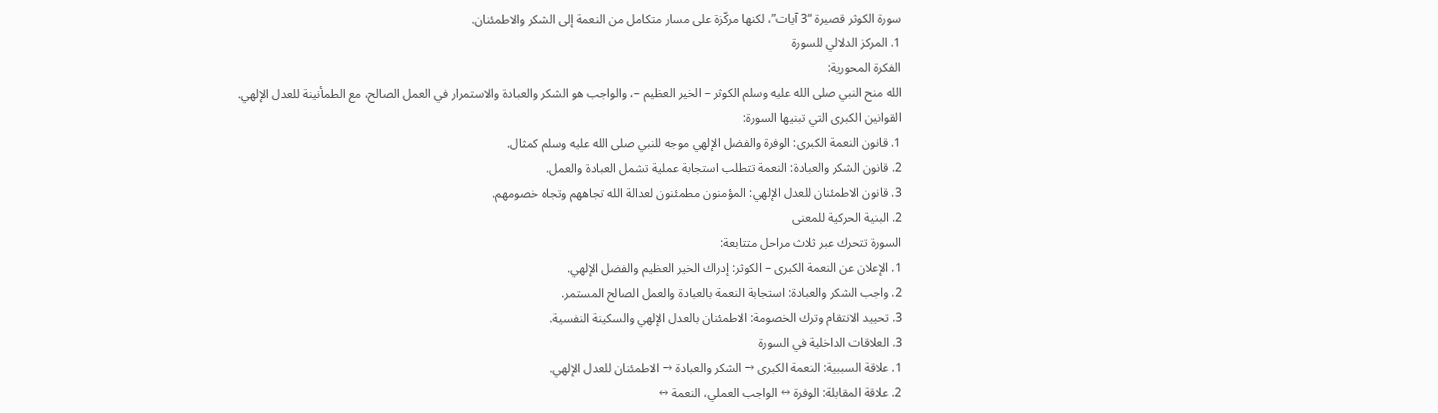سورة الكوثر قصيرة “3 آيات”، لكنها مركّزة على مسار متكامل من النعمة إلى الشكر والاطمئنان.
1. المركز الدلالي للسورة
الفكرة المحورية:
الله منح النبي صلى الله عليه وسلم الكوثر – الخير العظيم –، والواجب هو الشكر والعبادة والاستمرار في العمل الصالح، مع الطمأنينة للعدل الإلهي.
القوانين الكبرى التي تبنيها السورة:
1. قانون النعمة الكبرى: الوفرة والفضل الإلهي موجه للنبي صلى الله عليه وسلم كمثال.
2. قانون الشكر والعبادة: النعمة تتطلب استجابة عملية تشمل العبادة والعمل.
3. قانون الاطمئنان للعدل الإلهي: المؤمنون مطمئنون لعدالة الله تجاههم وتجاه خصومهم.
2. البنية الحركية للمعنى
السورة تتحرك عبر ثلاث مراحل متتابعة:
1. الإعلان عن النعمة الكبرى – الكوثر: إدراك الخير العظيم والفضل الإلهي.
2. واجب الشكر والعبادة: استجابة النعمة بالعبادة والعمل الصالح المستمر.
3. تحييد الانتقام وترك الخصومة: الاطمئنان بالعدل الإلهي والسكينة النفسية.
3. العلاقات الداخلية في السورة
1. علاقة السببية: النعمة الكبرى → الشكر والعبادة → الاطمئنان للعدل الإلهي.
2. علاقة المقابلة: الوفرة ↔ الواجب العملي، النعمة ↔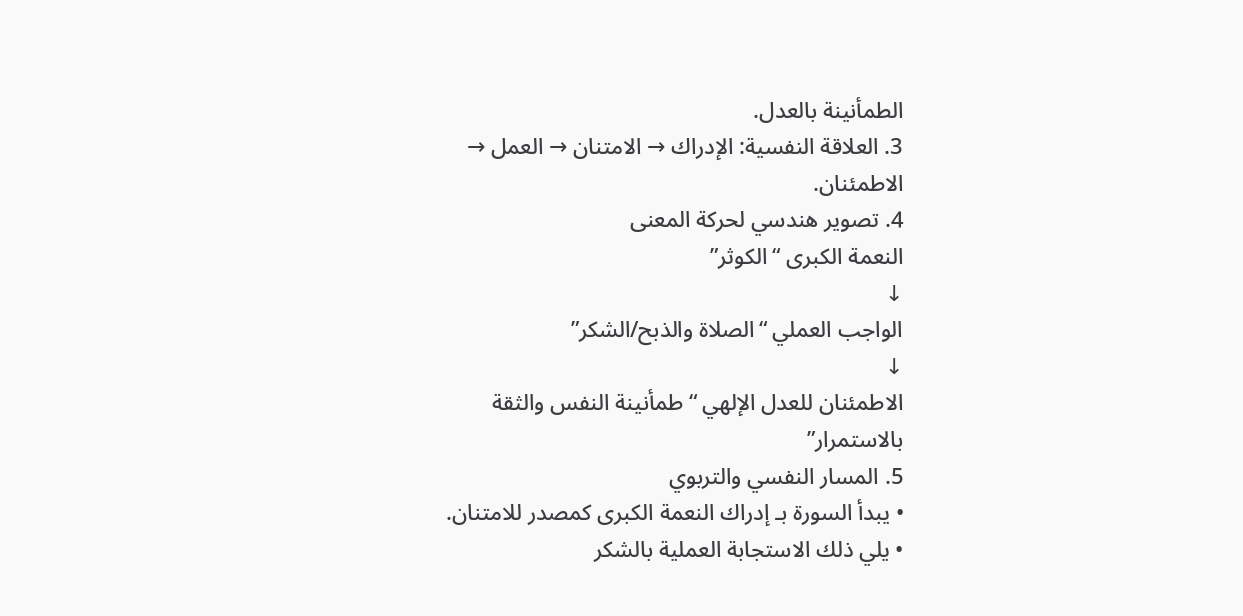الطمأنينة بالعدل.
3. العلاقة النفسية: الإدراك → الامتنان → العمل → الاطمئنان.
4. تصوير هندسي لحركة المعنى
النعمة الكبرى “الكوثر”
↓
الواجب العملي “الصلاة والذبح/الشكر”
↓
الاطمئنان للعدل الإلهي “طمأنينة النفس والثقة بالاستمرار”
5. المسار النفسي والتربوي
• يبدأ السورة بـ إدراك النعمة الكبرى كمصدر للامتنان.
• يلي ذلك الاستجابة العملية بالشكر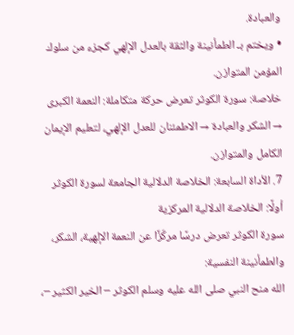والعبادة.
• ويختم بـ الطمأنينة والثقة بالعدل الإلهي كجزء من سلوك المؤمن المتوازن.
خلاصة: سورة الكوثر تعرض حركة متكاملة: النعمة الكبرى → الشكر والعبادة → الاطمئنان للعدل الإلهي، لتعليم الإيمان الكامل والمتوازن.
7. الأداة السابعة: الخلاصة الدلالية الجامعة لسورة الكوثر
أولًا: الخلاصة الدلالية المركزية
سورة الكوثر تعرض درسًا مركّزًا عن النعمة الإلهية، الشكر، والطمأنينة النفسية:
الله منح النبي صلى الله عليه وسلم الكوثر – الخير الكثير –،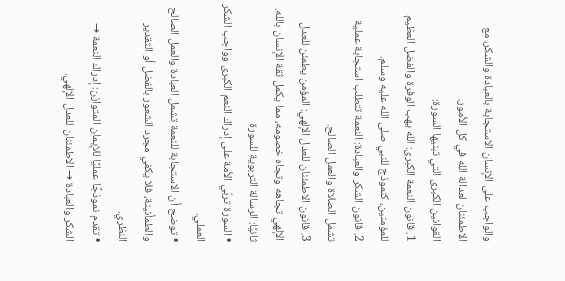والواجب على الإنسان الاستجابة بالعبادة والشكر، مع الاطمئنان لعدالة الله في كل الأمور.
القوانين الكبرى التي تبنيها السورة:
1. قانون النعمة الكبرى: الله يهب الوفرة والفضل العظيم للمؤمنين، كنموذج للنبي صلى الله عليه وسلم.
2. قانون الشكر والعبادة: النعمة تتطلب استجابة عملية تشمل الصلاة والعمل الصالح.
3. قانون الاطمئنان للعدل الإلهي: المؤمن يطمئن للعدل الإلهي تجاهه وتجاه خصومه، مما يكمل ثقة الإنسان بالله.
ثانيًا: الرسالة التربوية للسورة
• السورة تربّي الأمة على إدراك النعم الكبرى وواجب الشكر العملي.
• توضح أن الاستجابة للنعمة تشمل العبادة والعمل الصالح والطمأنينة، فلا يكفي مجرد الشعور بالفضل أو التقدير النظري.
• تقدم نموذجًا عمليًا للإيمان المتوازن: إدراك النعمة → الشكر والعبادة → الاطمئنان للعدل الإلهي.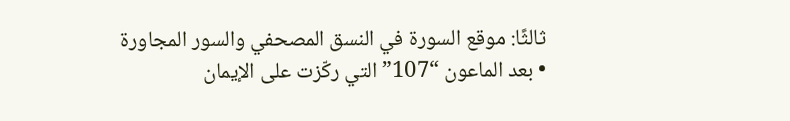ثالثًا: موقع السورة في النسق المصحفي والسور المجاورة
• بعد الماعون “107” التي ركّزت على الإيمان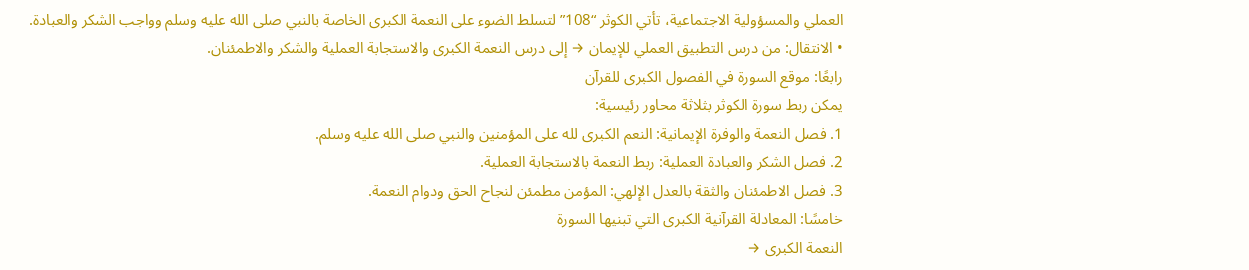العملي والمسؤولية الاجتماعية، تأتي الكوثر “108” لتسلط الضوء على النعمة الكبرى الخاصة بالنبي صلى الله عليه وسلم وواجب الشكر والعبادة.
• الانتقال: من درس التطبيق العملي للإيمان → إلى درس النعمة الكبرى والاستجابة العملية والشكر والاطمئنان.
رابعًا: موقع السورة في الفصول الكبرى للقرآن
يمكن ربط سورة الكوثر بثلاثة محاور رئيسية:
1. فصل النعمة والوفرة الإيمانية: النعم الكبرى لله على المؤمنين والنبي صلى الله عليه وسلم.
2. فصل الشكر والعبادة العملية: ربط النعمة بالاستجابة العملية.
3. فصل الاطمئنان والثقة بالعدل الإلهي: المؤمن مطمئن لنجاح الحق ودوام النعمة.
خامسًا: المعادلة القرآنية الكبرى التي تبنيها السورة
النعمة الكبرى →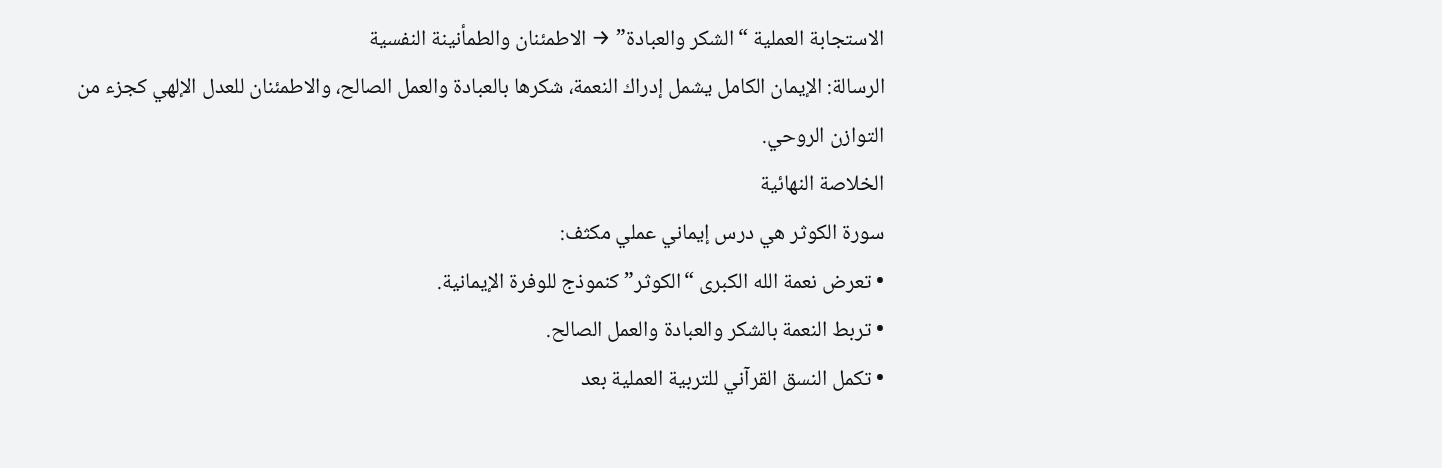الاستجابة العملية “الشكر والعبادة” → الاطمئنان والطمأنينة النفسية
الرسالة: الإيمان الكامل يشمل إدراك النعمة، شكرها بالعبادة والعمل الصالح، والاطمئنان للعدل الإلهي كجزء من التوازن الروحي.
الخلاصة النهائية
سورة الكوثر هي درس إيماني عملي مكثف:
• تعرض نعمة الله الكبرى “الكوثر” كنموذج للوفرة الإيمانية.
• تربط النعمة بالشكر والعبادة والعمل الصالح.
• تكمل النسق القرآني للتربية العملية بعد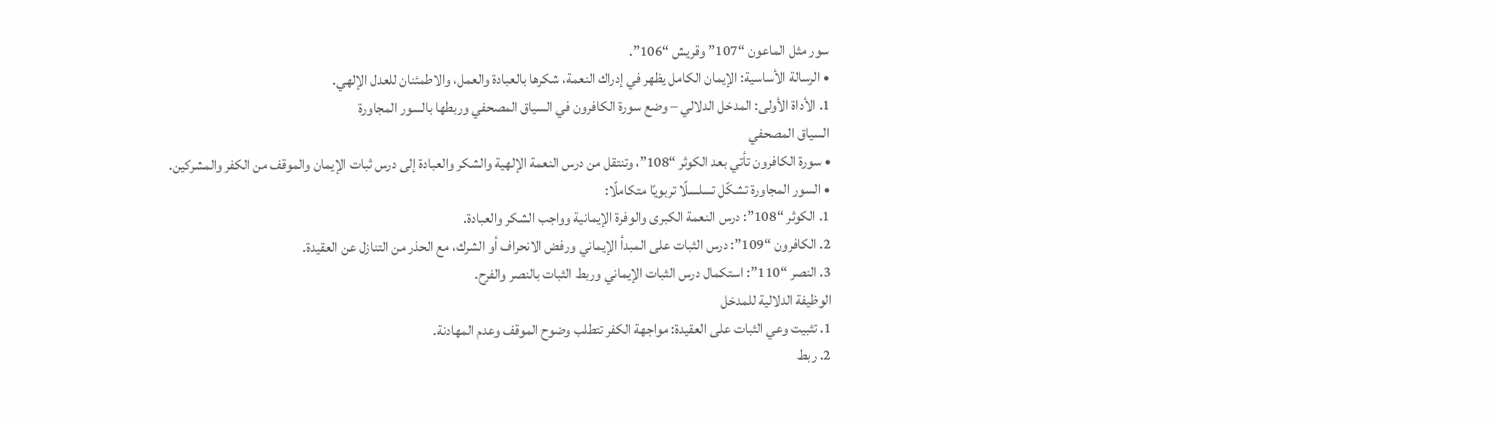سور مثل الماعون “107” وقريش “106”.
• الرسالة الأساسية: الإيمان الكامل يظهر في إدراك النعمة، شكرها بالعبادة والعمل، والاطمئنان للعدل الإلهي.
1. الأداة الأولى: المدخل الدلالي – وضع سورة الكافرون في السياق المصحفي وربطها بالسور المجاورة
السياق المصحفي
• سورة الكافرون تأتي بعد الكوثر “108”، وتنتقل من درس النعمة الإلهية والشكر والعبادة إلى درس ثبات الإيمان والموقف من الكفر والمشركين.
• السور المجاورة تشكّل تسلسلًا تربويًا متكاملًا:
1. الكوثر “108”: درس النعمة الكبرى والوفرة الإيمانية وواجب الشكر والعبادة.
2. الكافرون “109”: درس الثبات على المبدأ الإيماني ورفض الانحراف أو الشرك، مع الحذر من التنازل عن العقيدة.
3. النصر “110”: استكمال درس الثبات الإيماني وربط الثبات بالنصر والفرح.
الوظيفة الدلالية للمدخل
1. تثبيت وعي الثبات على العقيدة: مواجهة الكفر تتطلب وضوح الموقف وعدم المهادنة.
2. ربط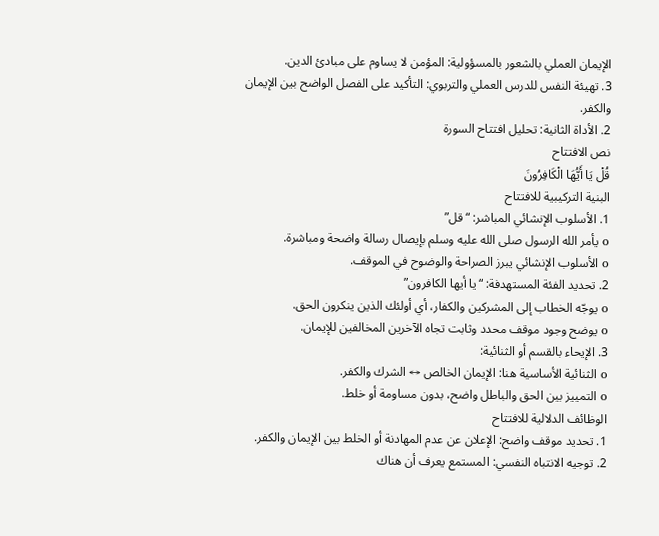الإيمان العملي بالشعور بالمسؤولية: المؤمن لا يساوم على مبادئ الدين.
3. تهيئة النفس للدرس العملي والتربوي: التأكيد على الفصل الواضح بين الإيمان والكفر.
2. الأداة الثانية: تحليل افتتاح السورة
نص الافتتاح
قُلْ يَا أَيُّهَا الْكَافِرُونَ
البنية التركيبية للافتتاح
1. الأسلوب الإنشائي المباشر: “قل”
o يأمر الله الرسول صلى الله عليه وسلم بإيصال رسالة واضحة ومباشرة.
o الأسلوب الإنشائي يبرز الصراحة والوضوح في الموقف.
2. تحديد الفئة المستهدفة: “يا أيها الكافرون”
o يوجّه الخطاب إلى المشركين والكفار، أي أولئك الذين ينكرون الحق.
o يوضح وجود موقف محدد وثابت تجاه الآخرين المخالفين للإيمان.
3. الإيحاء بالقسم أو الثنائية:
o الثنائية الأساسية هنا: الإيمان الخالص ↔ الشرك والكفر.
o التمييز بين الحق والباطل واضح، بدون مساومة أو خلط.
الوظائف الدلالية للافتتاح
1. تحديد موقف واضح: الإعلان عن عدم المهادنة أو الخلط بين الإيمان والكفر.
2. توجيه الانتباه النفسي: المستمع يعرف أن هناك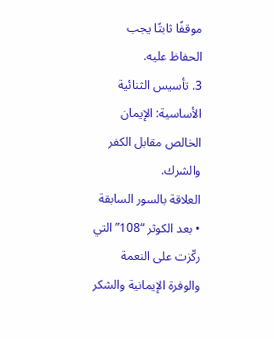موقفًا ثابتًا يجب الحفاظ عليه.
3. تأسيس الثنائية الأساسية: الإيمان الخالص مقابل الكفر والشرك.
العلاقة بالسور السابقة
• بعد الكوثر “108” التي ركّزت على النعمة والوفرة الإيمانية والشكر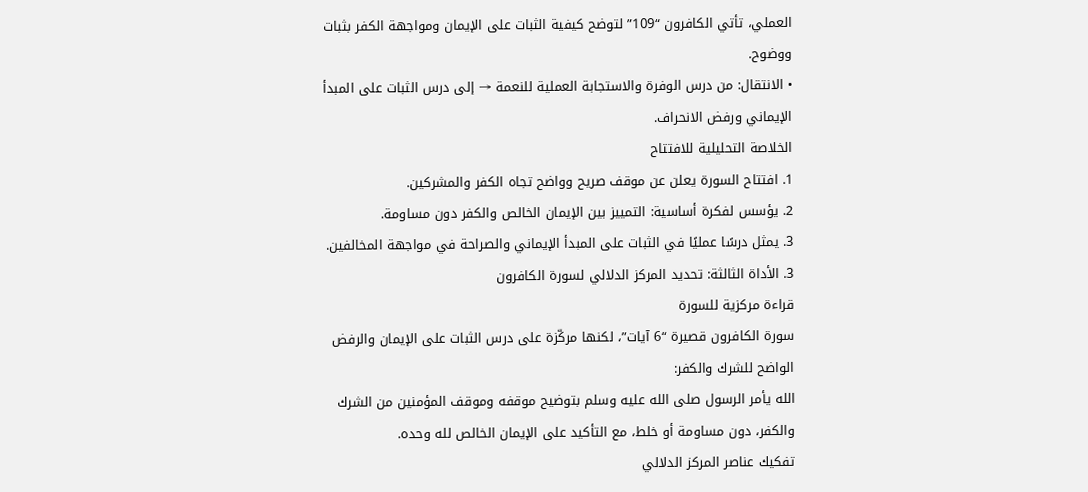العملي، تأتي الكافرون “109” لتوضح كيفية الثبات على الإيمان ومواجهة الكفر بثبات ووضوح.
• الانتقال: من درس الوفرة والاستجابة العملية للنعمة → إلى درس الثبات على المبدأ الإيماني ورفض الانحراف.
الخلاصة التحليلية للافتتاح
1. افتتاح السورة يعلن عن موقف صريح وواضح تجاه الكفر والمشركين.
2. يؤسس لفكرة أساسية: التمييز بين الإيمان الخالص والكفر دون مساومة.
3. يمثل درسًا عمليًا في الثبات على المبدأ الإيماني والصراحة في مواجهة المخالفين.
3. الأداة الثالثة: تحديد المركز الدلالي لسورة الكافرون
قراءة مركزية للسورة
سورة الكافرون قصيرة “6 آيات”، لكنها مركّزة على درس الثبات على الإيمان والرفض الواضح للشرك والكفر:
الله يأمر الرسول صلى الله عليه وسلم بتوضيح موقفه وموقف المؤمنين من الشرك والكفر، دون مساومة أو خلط، مع التأكيد على الإيمان الخالص لله وحده.
تفكيك عناصر المركز الدلالي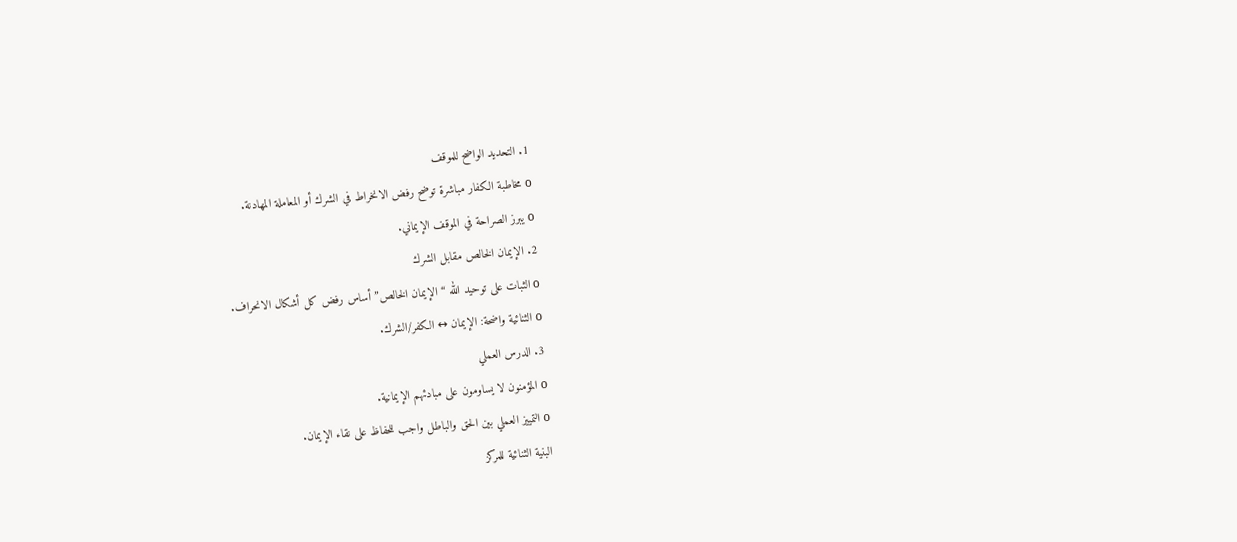1. التحديد الواضح للموقف
o مخاطبة الكفار مباشرة توضح رفض الانخراط في الشرك أو المعاملة المهادنة.
o يبرز الصراحة في الموقف الإيماني.
2. الإيمان الخالص مقابل الشرك
o الثبات على توحيد الله “الإيمان الخالص” أساس رفض كل أشكال الانحراف.
o الثنائية واضحة: الإيمان ↔ الكفر/الشرك.
3. الدرس العملي
o المؤمنون لا يساومون على مبادئهم الإيمانية.
o التمييز العملي بين الحق والباطل واجب للحفاظ على نقاء الإيمان.
البنية الثنائية للمركز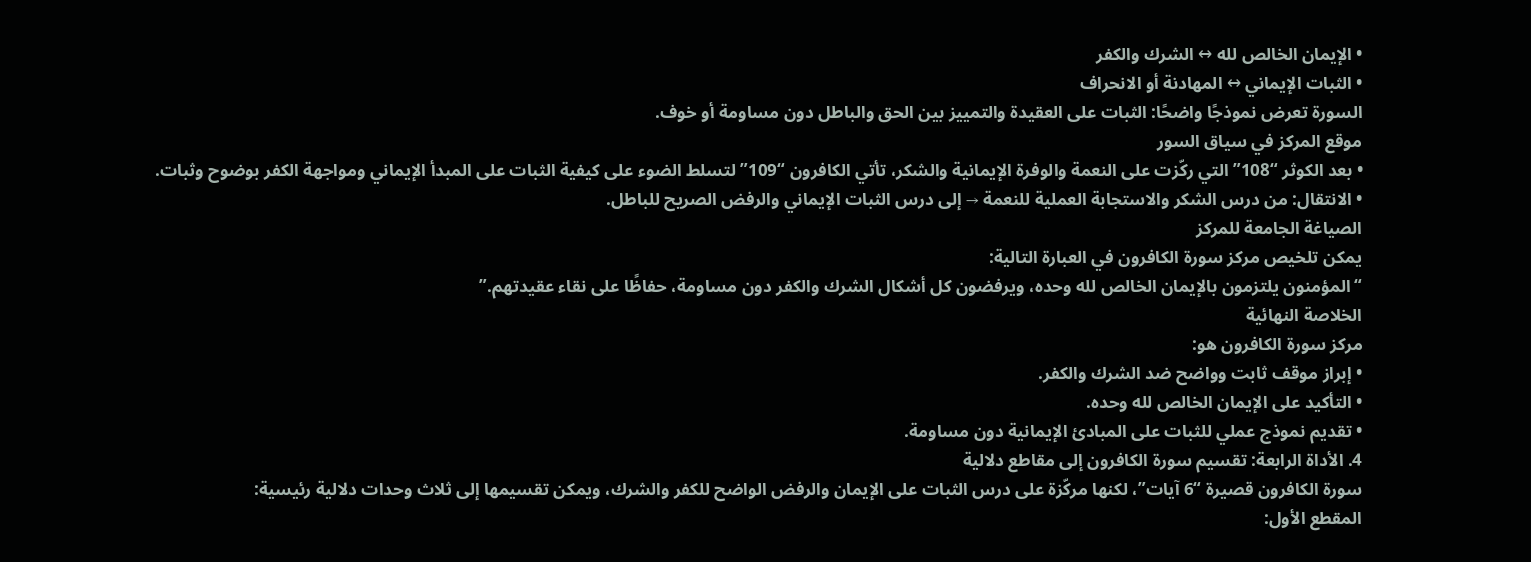• الإيمان الخالص لله ↔ الشرك والكفر
• الثبات الإيماني ↔ المهادنة أو الانحراف
السورة تعرض نموذجًا واضحًا: الثبات على العقيدة والتمييز بين الحق والباطل دون مساومة أو خوف.
موقع المركز في سياق السور
• بعد الكوثر “108” التي ركّزت على النعمة والوفرة الإيمانية والشكر، تأتي الكافرون “109” لتسلط الضوء على كيفية الثبات على المبدأ الإيماني ومواجهة الكفر بوضوح وثبات.
• الانتقال: من درس الشكر والاستجابة العملية للنعمة → إلى درس الثبات الإيماني والرفض الصريح للباطل.
الصياغة الجامعة للمركز
يمكن تلخيص مركز سورة الكافرون في العبارة التالية:
“المؤمنون يلتزمون بالإيمان الخالص لله وحده، ويرفضون كل أشكال الشرك والكفر دون مساومة، حفاظًا على نقاء عقيدتهم.”
الخلاصة النهائية
مركز سورة الكافرون هو:
• إبراز موقف ثابت وواضح ضد الشرك والكفر.
• التأكيد على الإيمان الخالص لله وحده.
• تقديم نموذج عملي للثبات على المبادئ الإيمانية دون مساومة.
4. الأداة الرابعة: تقسيم سورة الكافرون إلى مقاطع دلالية
سورة الكافرون قصيرة “6 آيات”، لكنها مركّزة على درس الثبات على الإيمان والرفض الواضح للكفر والشرك، ويمكن تقسيمها إلى ثلاث وحدات دلالية رئيسية:
المقطع الأول: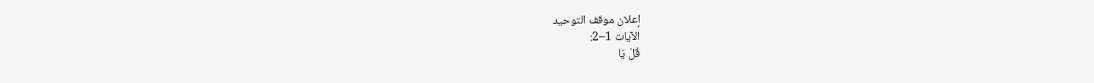إعلان موقف التوحيد
الآيات 1–2:
قُلْ يَا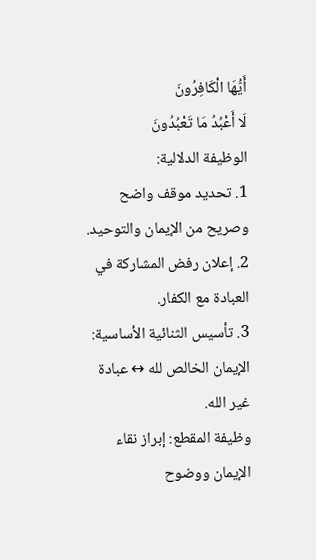أَيُّهَا الْكَافِرُونَ
لَا أَعْبُدُ مَا تَعْبُدُونَ
الوظيفة الدلالية:
1. تحديد موقف واضح وصريح من الإيمان والتوحيد.
2. إعلان رفض المشاركة في العبادة مع الكفار.
3. تأسيس الثنائية الأساسية: الإيمان الخالص لله ↔ عبادة غير الله.
وظيفة المقطع: إبراز نقاء الإيمان ووضوح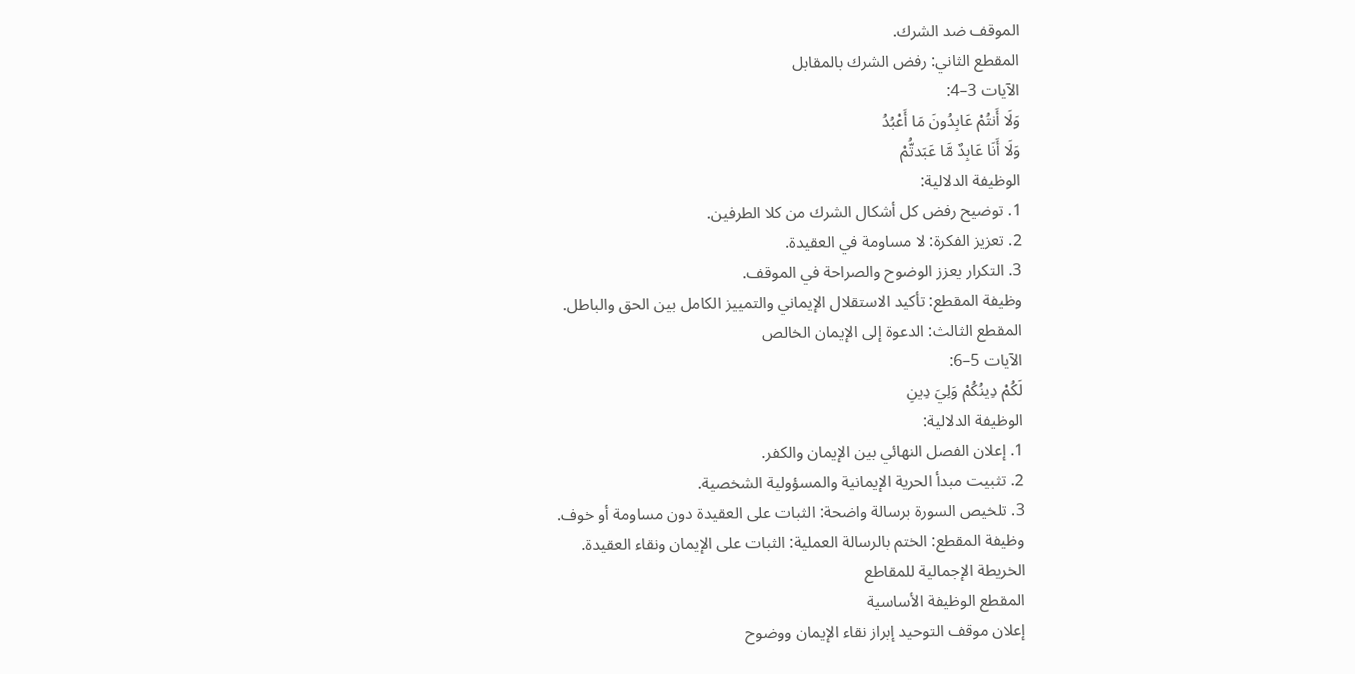الموقف ضد الشرك.
المقطع الثاني: رفض الشرك بالمقابل
الآيات 3–4:
وَلَا أَنتُمْ عَابِدُونَ مَا أَعْبُدُ
وَلَا أَنَا عَابِدٌ مَّا عَبَدتُّمْ
الوظيفة الدلالية:
1. توضيح رفض كل أشكال الشرك من كلا الطرفين.
2. تعزيز الفكرة: لا مساومة في العقيدة.
3. التكرار يعزز الوضوح والصراحة في الموقف.
وظيفة المقطع: تأكيد الاستقلال الإيماني والتمييز الكامل بين الحق والباطل.
المقطع الثالث: الدعوة إلى الإيمان الخالص
الآيات 5–6:
لَكُمْ دِينُكُمْ وَلِيَ دِينِ
الوظيفة الدلالية:
1. إعلان الفصل النهائي بين الإيمان والكفر.
2. تثبيت مبدأ الحرية الإيمانية والمسؤولية الشخصية.
3. تلخيص السورة برسالة واضحة: الثبات على العقيدة دون مساومة أو خوف.
وظيفة المقطع: الختم بالرسالة العملية: الثبات على الإيمان ونقاء العقيدة.
الخريطة الإجمالية للمقاطع
المقطع الوظيفة الأساسية
إعلان موقف التوحيد إبراز نقاء الإيمان ووضوح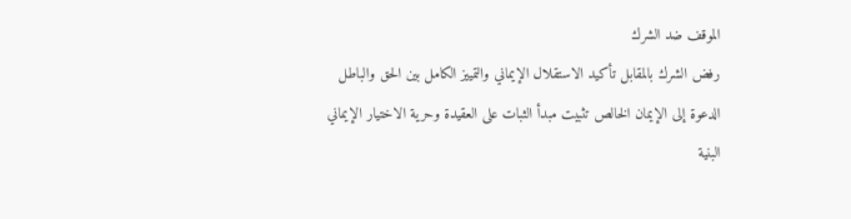الموقف ضد الشرك
رفض الشرك بالمقابل تأكيد الاستقلال الإيماني والتمييز الكامل بين الحق والباطل
الدعوة إلى الإيمان الخالص تثبيت مبدأ الثبات على العقيدة وحرية الاختيار الإيماني
البنية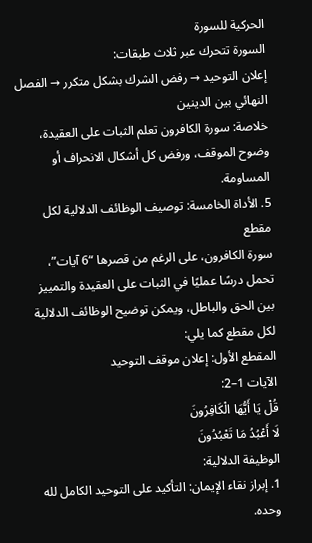الحركية للسورة
السورة تتحرك عبر ثلاث طبقات:
إعلان التوحيد → رفض الشرك بشكل متكرر → الفصل النهائي بين الدينين
خلاصة: سورة الكافرون تعلم الثبات على العقيدة، وضوح الموقف، ورفض كل أشكال الانحراف أو المساومة.
5. الأداة الخامسة: توصيف الوظائف الدلالية لكل مقطع
سورة الكافرون، على الرغم من قصرها “6 آيات”، تحمل درسًا عمليًا في الثبات على العقيدة والتمييز بين الحق والباطل، ويمكن توضيح الوظائف الدلالية لكل مقطع كما يلي:
المقطع الأول: إعلان موقف التوحيد
الآيات 1–2:
قُلْ يَا أَيُّهَا الْكَافِرُونَ
لَا أَعْبُدُ مَا تَعْبُدُونَ
الوظيفة الدلالية:
1. إبراز نقاء الإيمان: التأكيد على التوحيد الكامل لله وحده.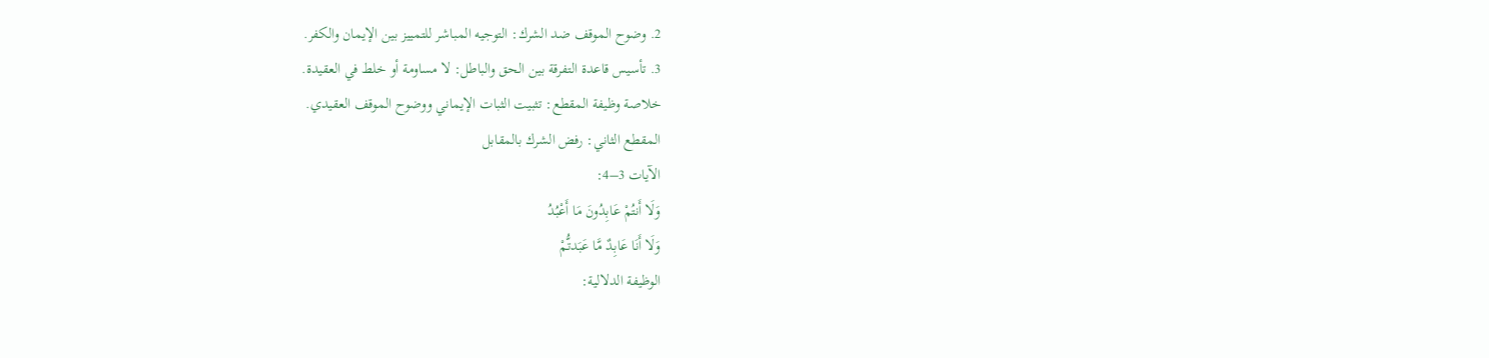2. وضوح الموقف ضد الشرك: التوجيه المباشر للتمييز بين الإيمان والكفر.
3. تأسيس قاعدة التفرقة بين الحق والباطل: لا مساومة أو خلط في العقيدة.
خلاصة وظيفة المقطع: تثبيت الثبات الإيماني ووضوح الموقف العقيدي.
المقطع الثاني: رفض الشرك بالمقابل
الآيات 3–4:
وَلَا أَنتُمْ عَابِدُونَ مَا أَعْبُدُ
وَلَا أَنَا عَابِدٌ مَّا عَبَدتُّمْ
الوظيفة الدلالية: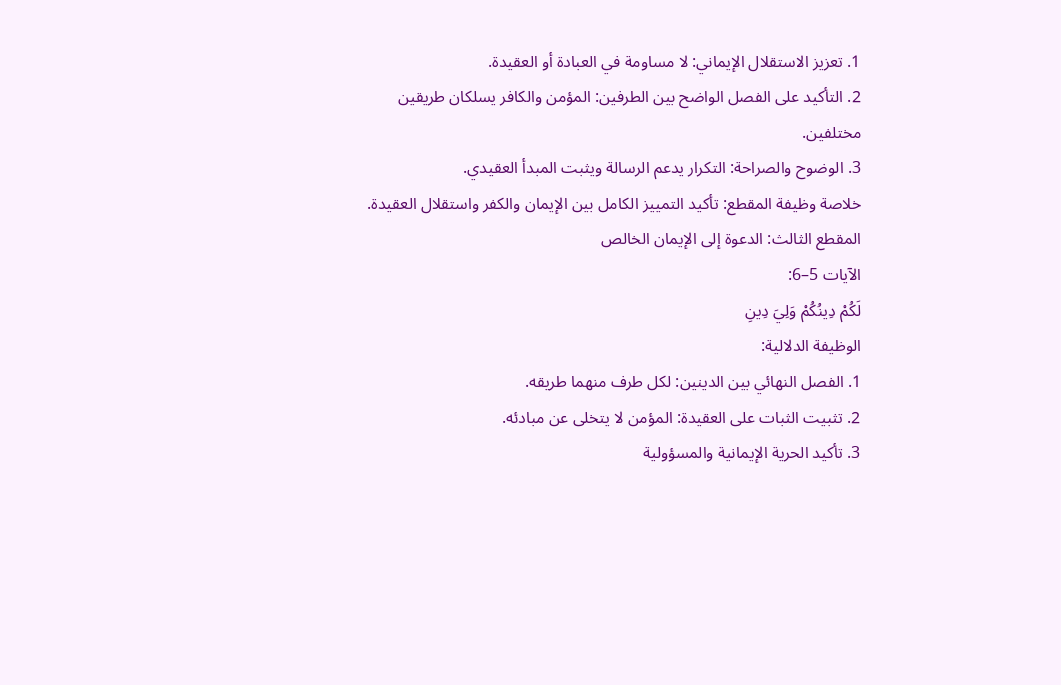1. تعزيز الاستقلال الإيماني: لا مساومة في العبادة أو العقيدة.
2. التأكيد على الفصل الواضح بين الطرفين: المؤمن والكافر يسلكان طريقين مختلفين.
3. الوضوح والصراحة: التكرار يدعم الرسالة ويثبت المبدأ العقيدي.
خلاصة وظيفة المقطع: تأكيد التمييز الكامل بين الإيمان والكفر واستقلال العقيدة.
المقطع الثالث: الدعوة إلى الإيمان الخالص
الآيات 5–6:
لَكُمْ دِينُكُمْ وَلِيَ دِينِ
الوظيفة الدلالية:
1. الفصل النهائي بين الدينين: لكل طرف منهما طريقه.
2. تثبيت الثبات على العقيدة: المؤمن لا يتخلى عن مبادئه.
3. تأكيد الحرية الإيمانية والمسؤولية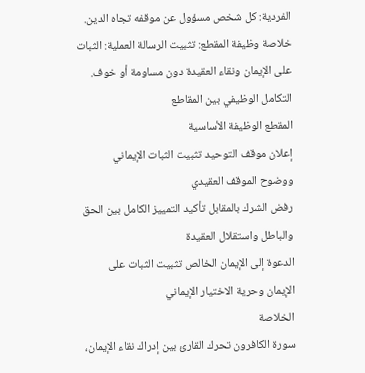الفردية: كل شخص مسؤول عن موقفه تجاه الدين.
خلاصة وظيفة المقطع: تثبيت الرسالة العملية: الثبات على الإيمان ونقاء العقيدة دون مساومة أو خوف.
التكامل الوظيفي بين المقاطع
المقطع الوظيفة الأساسية
إعلان موقف التوحيد تثبيت الثبات الإيماني ووضوح الموقف العقيدي
رفض الشرك بالمقابل تأكيد التمييز الكامل بين الحق والباطل واستقلال العقيدة
الدعوة إلى الإيمان الخالص تثبيت الثبات على الإيمان وحرية الاختيار الإيماني
الخلاصة
سورة الكافرون تحرك القارئ بين إدراك نقاء الإيمان،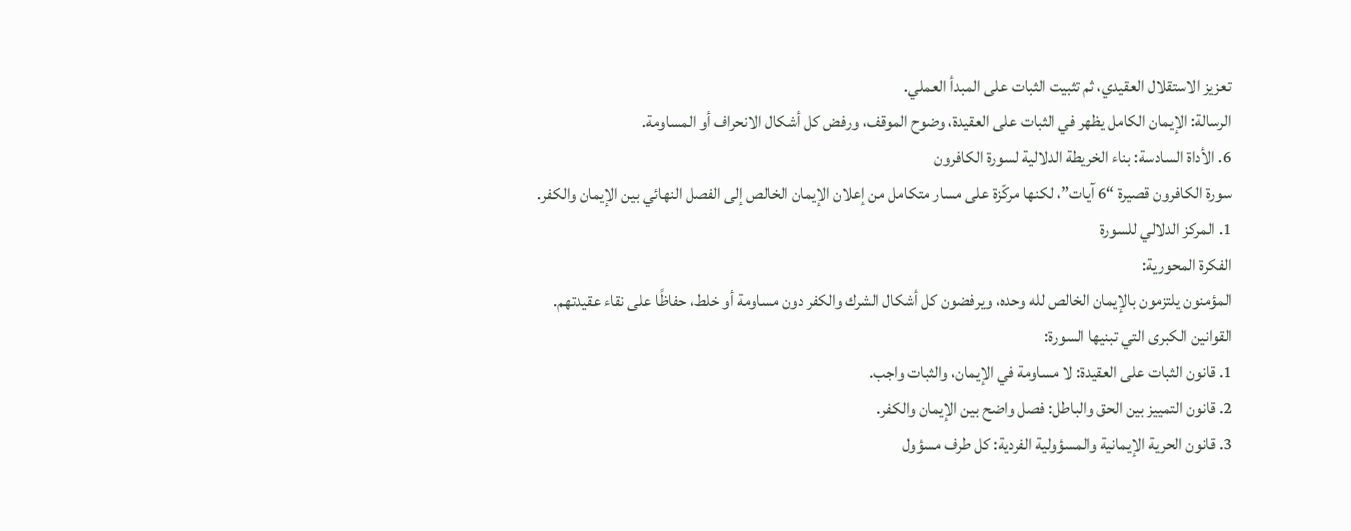تعزيز الاستقلال العقيدي، ثم تثبيت الثبات على المبدأ العملي.
الرسالة: الإيمان الكامل يظهر في الثبات على العقيدة، وضوح الموقف، ورفض كل أشكال الانحراف أو المساومة.
6. الأداة السادسة: بناء الخريطة الدلالية لسورة الكافرون
سورة الكافرون قصيرة “6 آيات”، لكنها مركّزة على مسار متكامل من إعلان الإيمان الخالص إلى الفصل النهائي بين الإيمان والكفر.
1. المركز الدلالي للسورة
الفكرة المحورية:
المؤمنون يلتزمون بالإيمان الخالص لله وحده، ويرفضون كل أشكال الشرك والكفر دون مساومة أو خلط، حفاظًا على نقاء عقيدتهم.
القوانين الكبرى التي تبنيها السورة:
1. قانون الثبات على العقيدة: لا مساومة في الإيمان، والثبات واجب.
2. قانون التمييز بين الحق والباطل: فصل واضح بين الإيمان والكفر.
3. قانون الحرية الإيمانية والمسؤولية الفردية: كل طرف مسؤول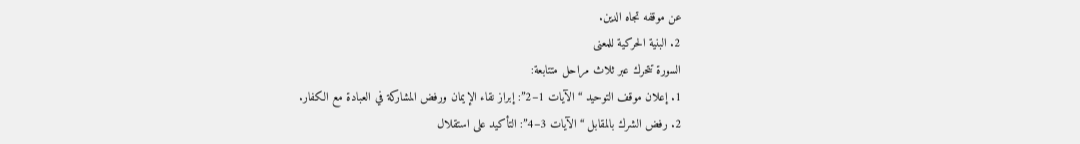عن موقفه تجاه الدين.
2. البنية الحركية للمعنى
السورة تتحرك عبر ثلاث مراحل متتابعة:
1. إعلان موقف التوحيد “الآيات 1–2”: إبراز نقاء الإيمان ورفض المشاركة في العبادة مع الكفار.
2. رفض الشرك بالمقابل “الآيات 3–4”: التأكيد على استقلال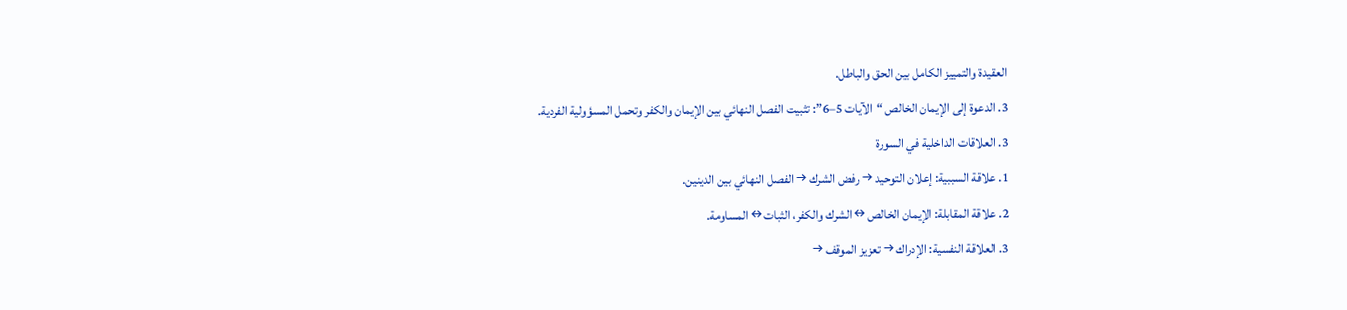العقيدة والتمييز الكامل بين الحق والباطل.
3. الدعوة إلى الإيمان الخالص “الآيات 5–6”: تثبيت الفصل النهائي بين الإيمان والكفر وتحمل المسؤولية الفردية.
3. العلاقات الداخلية في السورة
1. علاقة السببية: إعلان التوحيد → رفض الشرك → الفصل النهائي بين الدينين.
2. علاقة المقابلة: الإيمان الخالص ↔ الشرك والكفر، الثبات ↔ المساومة.
3. العلاقة النفسية: الإدراك → تعزيز الموقف →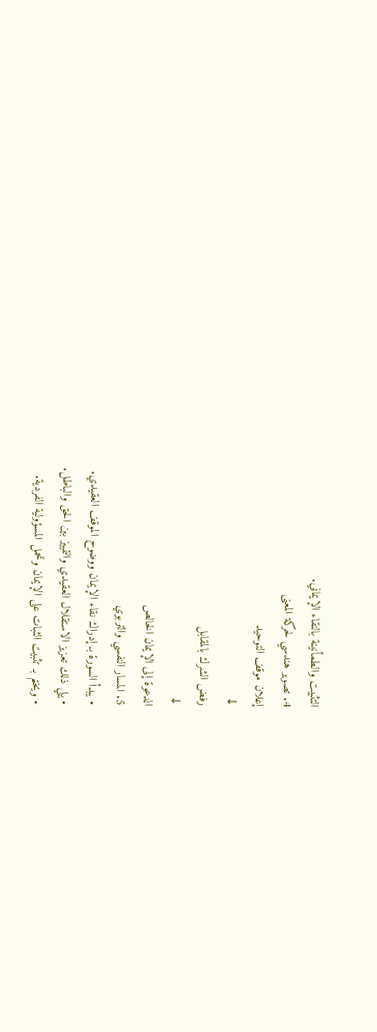التثبيت والطمأنينة بالنقاء الإيماني.
4. تصوير هندسي لحركة المعنى
إعلان موقف التوحيد
↓
رفض الشرك بالمقابل
↓
الدعوة إلى الإيمان الخالص
5. المسار النفسي والتربوي
• يبدأ السورة بـ إدراك نقاء الإيمان ووضوح الموقف العقيدي.
• يلي ذلك تعزيز الاستقلال العقيدي والتمييز بين الحق والباطل.
• ويختم بـ تثبيت الثبات على الإيمان وتحمل المسؤولية الفردية.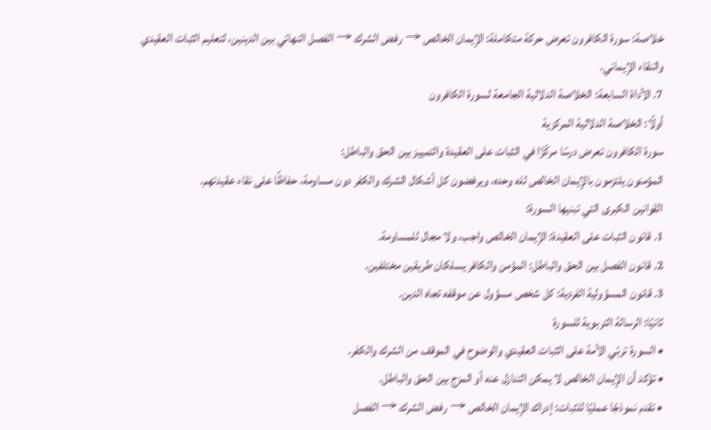خلاصة: سورة الكافرون تعرض حركة متكاملة: الإيمان الخالص → رفض الشرك → الفصل النهائي بين الدينين، لتعليم الثبات العقيدي والنقاء الإيماني.
7. الأداة السابعة: الخلاصة الدلالية الجامعة لسورة الكافرون
أولًا: الخلاصة الدلالية المركزية
سورة الكافرون تعرض درسًا مركّزًا في الثبات على العقيدة والتمييز بين الحق والباطل:
المؤمنون يلتزمون بالإيمان الخالص لله وحده، ويرفضون كل أشكال الشرك والكفر دون مساومة، حفاظًا على نقاء عقيدتهم.
القوانين الكبرى التي تبنيها السورة:
1. قانون الثبات على العقيدة: الإيمان الخالص واجب، ولا مجال للمساومة.
2. قانون الفصل بين الحق والباطل: المؤمن والكافر يسلكان طريقين مختلفين.
3. قانون المسؤولية الفردية: كل شخص مسؤول عن موقفه تجاه الدين.
ثانيًا: الرسالة التربوية للسورة
• السورة تربّي الأمة على الثبات العقيدي والوضوح في الموقف من الشرك والكفر.
• تؤكد أن الإيمان الخالص لا يمكن التنازل عنه أو المزج بين الحق والباطل.
• تقدم نموذجًا عمليًا للثبات: إدراك الإيمان الخالص → رفض الشرك → الفصل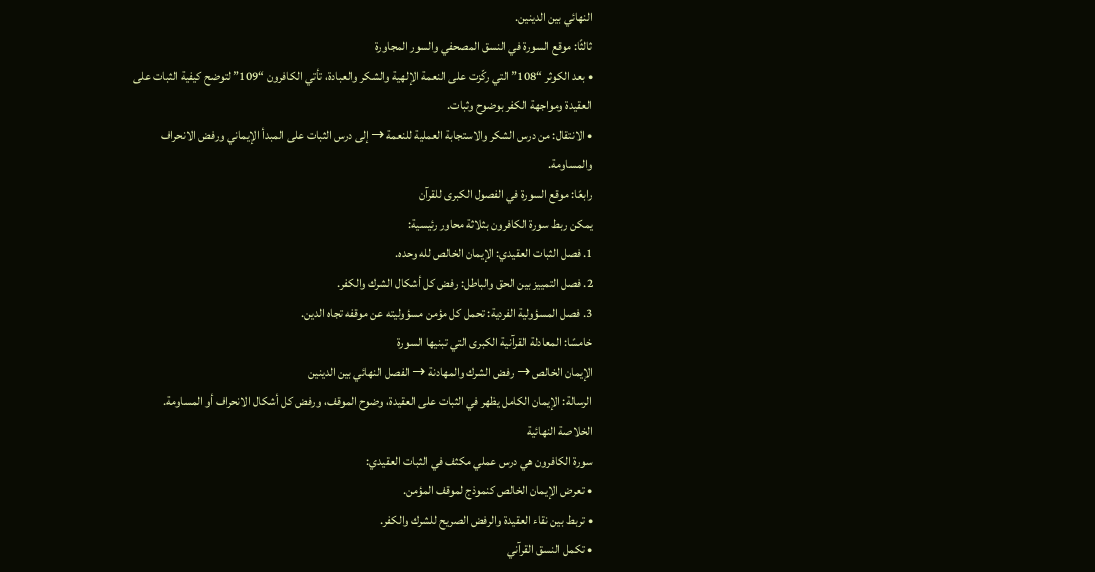النهائي بين الدينين.
ثالثًا: موقع السورة في النسق المصحفي والسور المجاورة
• بعد الكوثر “108” التي ركّزت على النعمة الإلهية والشكر والعبادة، تأتي الكافرون “109” لتوضح كيفية الثبات على العقيدة ومواجهة الكفر بوضوح وثبات.
• الانتقال: من درس الشكر والاستجابة العملية للنعمة → إلى درس الثبات على المبدأ الإيماني ورفض الانحراف والمساومة.
رابعًا: موقع السورة في الفصول الكبرى للقرآن
يمكن ربط سورة الكافرون بثلاثة محاور رئيسية:
1. فصل الثبات العقيدي: الإيمان الخالص لله وحده.
2. فصل التمييز بين الحق والباطل: رفض كل أشكال الشرك والكفر.
3. فصل المسؤولية الفردية: تحمل كل مؤمن مسؤوليته عن موقفه تجاه الدين.
خامسًا: المعادلة القرآنية الكبرى التي تبنيها السورة
الإيمان الخالص → رفض الشرك والمهادنة → الفصل النهائي بين الدينين
الرسالة: الإيمان الكامل يظهر في الثبات على العقيدة، وضوح الموقف، ورفض كل أشكال الانحراف أو المساومة.
الخلاصة النهائية
سورة الكافرون هي درس عملي مكثف في الثبات العقيدي:
• تعرض الإيمان الخالص كنموذج لموقف المؤمن.
• تربط بين نقاء العقيدة والرفض الصريح للشرك والكفر.
• تكمل النسق القرآني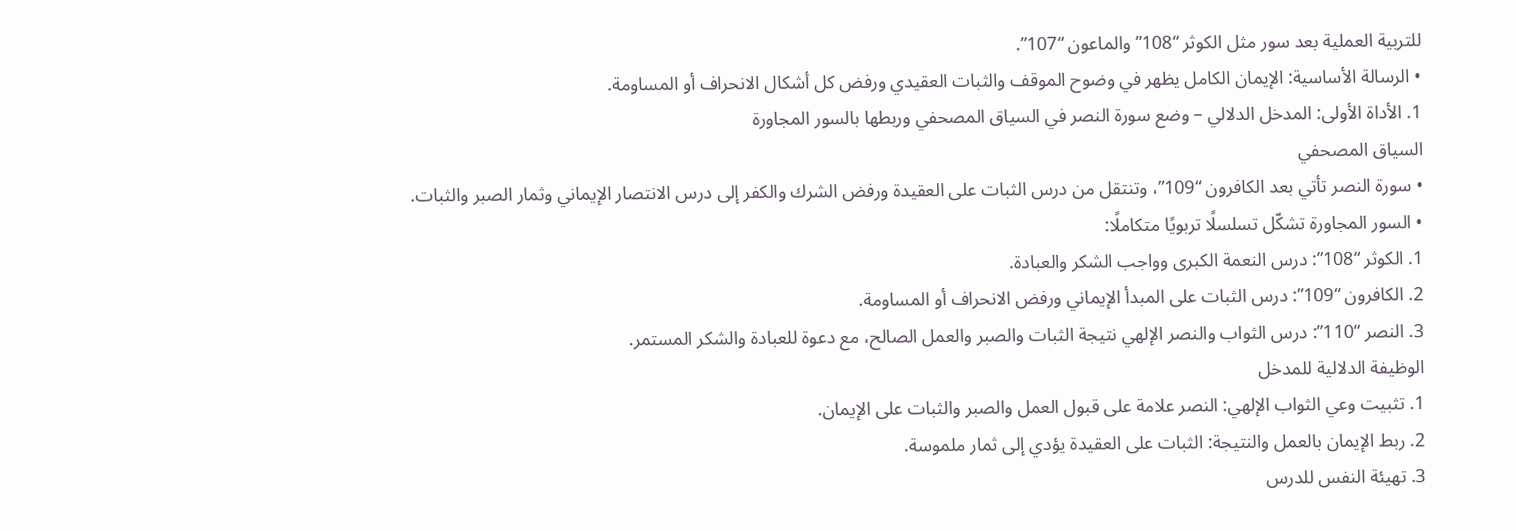للتربية العملية بعد سور مثل الكوثر “108” والماعون “107”.
• الرسالة الأساسية: الإيمان الكامل يظهر في وضوح الموقف والثبات العقيدي ورفض كل أشكال الانحراف أو المساومة.
1. الأداة الأولى: المدخل الدلالي – وضع سورة النصر في السياق المصحفي وربطها بالسور المجاورة
السياق المصحفي
• سورة النصر تأتي بعد الكافرون “109”، وتنتقل من درس الثبات على العقيدة ورفض الشرك والكفر إلى درس الانتصار الإيماني وثمار الصبر والثبات.
• السور المجاورة تشكّل تسلسلًا تربويًا متكاملًا:
1. الكوثر “108”: درس النعمة الكبرى وواجب الشكر والعبادة.
2. الكافرون “109”: درس الثبات على المبدأ الإيماني ورفض الانحراف أو المساومة.
3. النصر “110”: درس الثواب والنصر الإلهي نتيجة الثبات والصبر والعمل الصالح، مع دعوة للعبادة والشكر المستمر.
الوظيفة الدلالية للمدخل
1. تثبيت وعي الثواب الإلهي: النصر علامة على قبول العمل والصبر والثبات على الإيمان.
2. ربط الإيمان بالعمل والنتيجة: الثبات على العقيدة يؤدي إلى ثمار ملموسة.
3. تهيئة النفس للدرس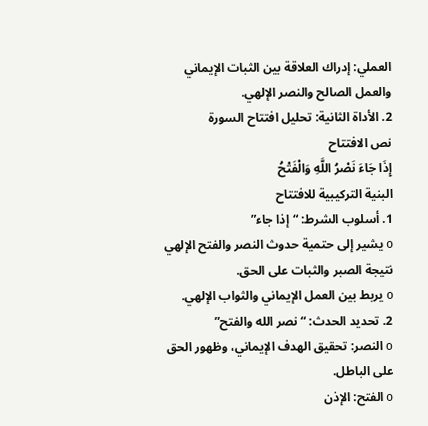العملي: إدراك العلاقة بين الثبات الإيماني والعمل الصالح والنصر الإلهي.
2. الأداة الثانية: تحليل افتتاح السورة
نص الافتتاح
إِذَا جَاءَ نَصْرُ اللَّهِ وَالْفَتْحُ
البنية التركيبية للافتتاح
1. أسلوب الشرط: “إذا جاء”
o يشير إلى حتمية حدوث النصر والفتح الإلهي نتيجة الصبر والثبات على الحق.
o يربط بين العمل الإيماني والثواب الإلهي.
2. تحديد الحدث: “نصر الله والفتح”
o النصر: تحقيق الهدف الإيماني، وظهور الحق على الباطل.
o الفتح: الإذن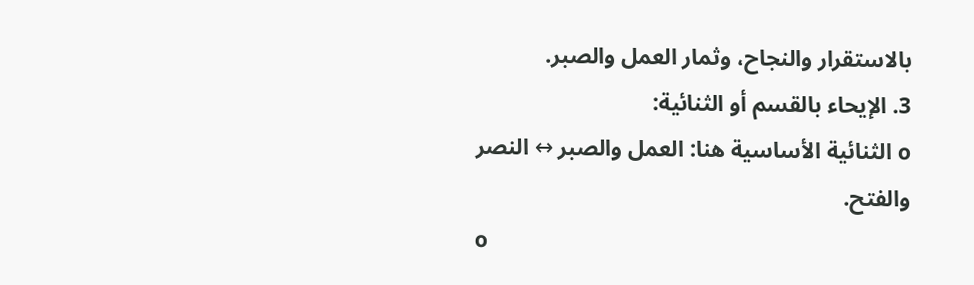بالاستقرار والنجاح، وثمار العمل والصبر.
3. الإيحاء بالقسم أو الثنائية:
o الثنائية الأساسية هنا: العمل والصبر ↔ النصر والفتح.
o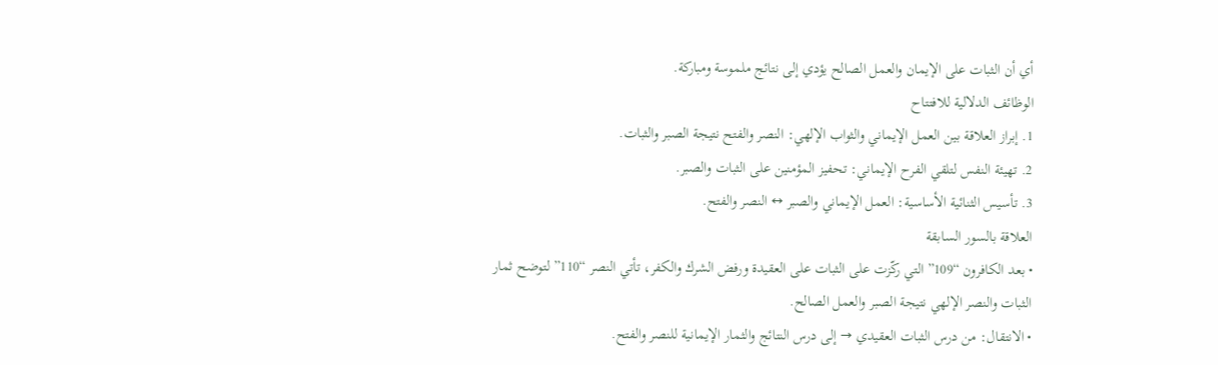أي أن الثبات على الإيمان والعمل الصالح يؤدي إلى نتائج ملموسة ومباركة.
الوظائف الدلالية للافتتاح
1. إبراز العلاقة بين العمل الإيماني والثواب الإلهي: النصر والفتح نتيجة الصبر والثبات.
2. تهيئة النفس لتلقي الفرح الإيماني: تحفيز المؤمنين على الثبات والصبر.
3. تأسيس الثنائية الأساسية: العمل الإيماني والصبر ↔ النصر والفتح.
العلاقة بالسور السابقة
• بعد الكافرون “109” التي ركّزت على الثبات على العقيدة ورفض الشرك والكفر، تأتي النصر “110” لتوضح ثمار الثبات والنصر الإلهي نتيجة الصبر والعمل الصالح.
• الانتقال: من درس الثبات العقيدي → إلى درس النتائج والثمار الإيمانية للنصر والفتح.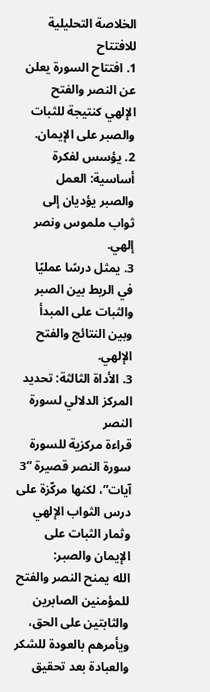الخلاصة التحليلية للافتتاح
1. افتتاح السورة يعلن عن النصر والفتح الإلهي كنتيجة للثبات والصبر على الإيمان.
2. يؤسس لفكرة أساسية: العمل والصبر يؤديان إلى ثواب ملموس ونصر إلهي.
3. يمثل درسًا عمليًا في الربط بين الصبر والثبات على المبدأ وبين النتائج والفتح الإلهي.
3. الأداة الثالثة: تحديد المركز الدلالي لسورة النصر
قراءة مركزية للسورة
سورة النصر قصيرة “3 آيات”، لكنها مركّزة على درس الثواب الإلهي وثمار الثبات على الإيمان والصبر:
الله يمنح النصر والفتح للمؤمنين الصابرين والثابتين على الحق، ويأمرهم بالعودة للشكر والعبادة بعد تحقيق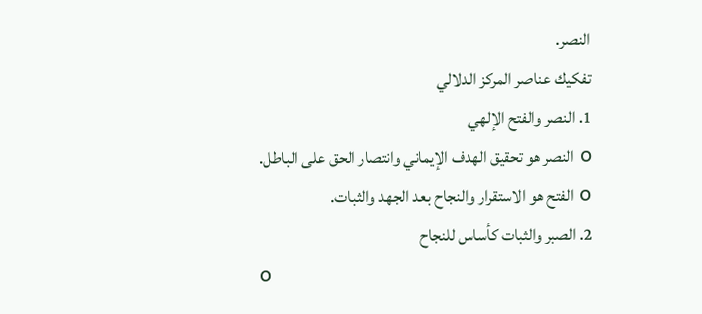النصر.
تفكيك عناصر المركز الدلالي
1. النصر والفتح الإلهي
o النصر هو تحقيق الهدف الإيماني وانتصار الحق على الباطل.
o الفتح هو الاستقرار والنجاح بعد الجهد والثبات.
2. الصبر والثبات كأساس للنجاح
o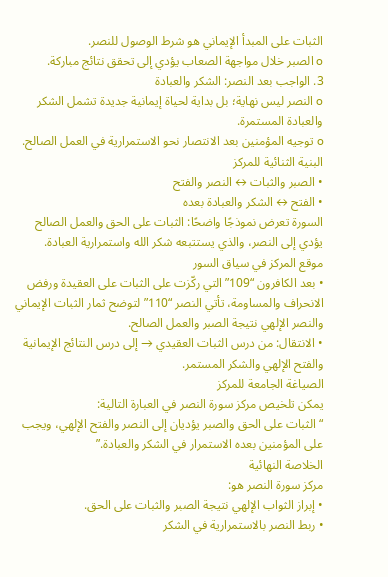الثبات على المبدأ الإيماني هو شرط الوصول للنصر.
o الصبر خلال مواجهة الصعاب يؤدي إلى تحقق نتائج مباركة.
3. الواجب بعد النصر: الشكر والعبادة
o النصر ليس نهاية؛ بل بداية لحياة إيمانية جديدة تشمل الشكر والعبادة المستمرة.
o توجيه المؤمنين بعد الانتصار نحو الاستمرارية في العمل الصالح.
البنية الثنائية للمركز
• الصبر والثبات ↔ النصر والفتح
• الفتح ↔ الشكر والعبادة بعده
السورة تعرض نموذجًا واضحًا: الثبات على الحق والعمل الصالح يؤدي إلى النصر، والذي يستتبعه شكر الله واستمرارية العبادة.
موقع المركز في سياق السور
• بعد الكافرون “109” التي ركّزت على الثبات على العقيدة ورفض الانحراف والمساومة، تأتي النصر “110” لتوضح ثمار الثبات الإيماني والنصر الإلهي نتيجة الصبر والعمل الصالح.
• الانتقال: من درس الثبات العقيدي → إلى درس النتائج الإيمانية والفتح الإلهي والشكر المستمر.
الصياغة الجامعة للمركز
يمكن تلخيص مركز سورة النصر في العبارة التالية:
“الثبات على الحق والصبر يؤديان إلى النصر والفتح الإلهي، ويجب على المؤمنين بعده الاستمرار في الشكر والعبادة.”
الخلاصة النهائية
مركز سورة النصر هو:
• إبراز الثواب الإلهي نتيجة الصبر والثبات على الحق.
• ربط النصر بالاستمرارية في الشكر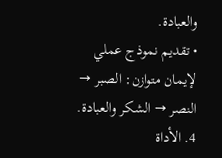والعبادة.
• تقديم نموذج عملي لإيمان متوازن: الصبر → النصر → الشكر والعبادة.
4. الأداة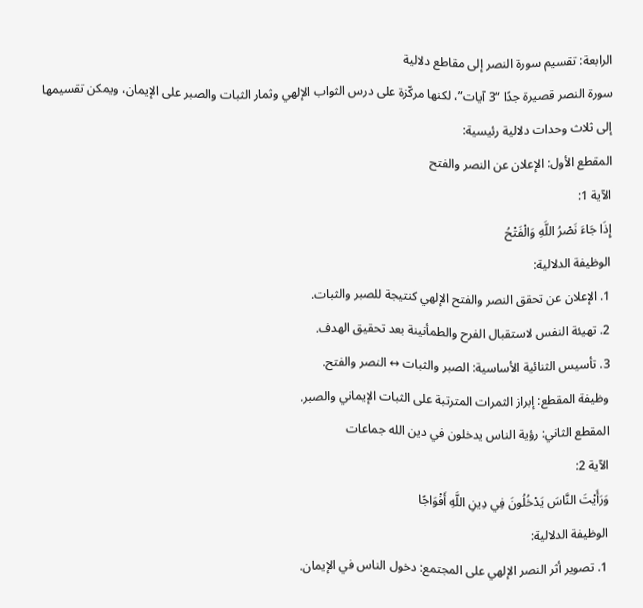الرابعة: تقسيم سورة النصر إلى مقاطع دلالية
سورة النصر قصيرة جدًا “3 آيات”، لكنها مركّزة على درس الثواب الإلهي وثمار الثبات والصبر على الإيمان، ويمكن تقسيمها إلى ثلاث وحدات دلالية رئيسية:
المقطع الأول: الإعلان عن النصر والفتح
الآية 1:
إِذَا جَاءَ نَصْرُ اللَّهِ وَالْفَتْحُ
الوظيفة الدلالية:
1. الإعلان عن تحقق النصر والفتح الإلهي كنتيجة للصبر والثبات.
2. تهيئة النفس لاستقبال الفرح والطمأنينة بعد تحقيق الهدف.
3. تأسيس الثنائية الأساسية: الصبر والثبات ↔ النصر والفتح.
وظيفة المقطع: إبراز الثمرات المترتبة على الثبات الإيماني والصبر.
المقطع الثاني: رؤية الناس يدخلون في دين الله جماعات
الآية 2:
وَرَأَيْتَ النَّاسَ يَدْخُلُونَ فِي دِينِ اللَّهِ أَفْوَاجًا
الوظيفة الدلالية:
1. تصوير أثر النصر الإلهي على المجتمع: دخول الناس في الإيمان.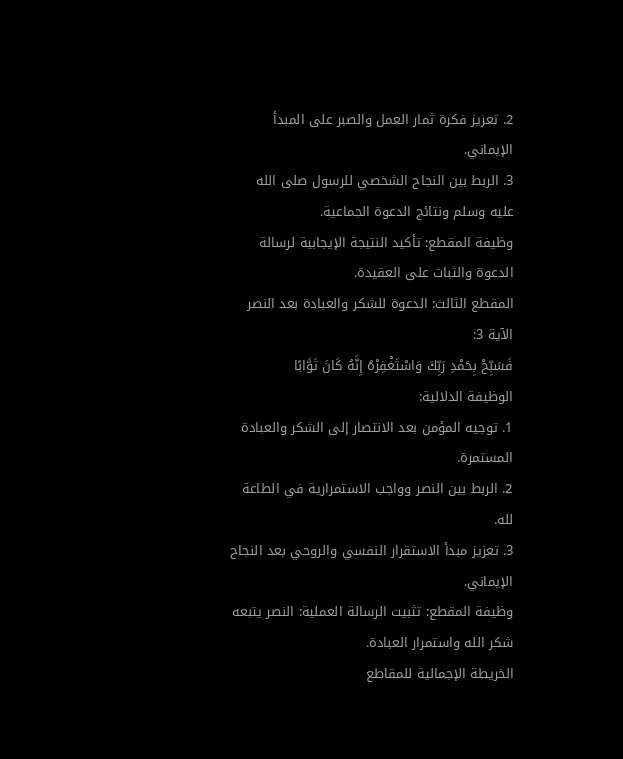2. تعزيز فكرة ثمار العمل والصبر على المبدأ الإيماني.
3. الربط بين النجاح الشخصي للرسول صلى الله عليه وسلم ونتائج الدعوة الجماعية.
وظيفة المقطع: تأكيد النتيجة الإيجابية لرسالة الدعوة والثبات على العقيدة.
المقطع الثالث: الدعوة للشكر والعبادة بعد النصر
الآية 3:
فَسَبِّحْ بِحَمْدِ رَبِّكَ وَاسْتَغْفِرْهُ إِنَّهُ كَانَ تَوَّابًا
الوظيفة الدلالية:
1. توجيه المؤمن بعد الانتصار إلى الشكر والعبادة المستمرة.
2. الربط بين النصر وواجب الاستمرارية في الطاعة لله.
3. تعزيز مبدأ الاستقرار النفسي والروحي بعد النجاح الإيماني.
وظيفة المقطع: تثبيت الرسالة العملية: النصر يتبعه شكر الله واستمرار العبادة.
الخريطة الإجمالية للمقاطع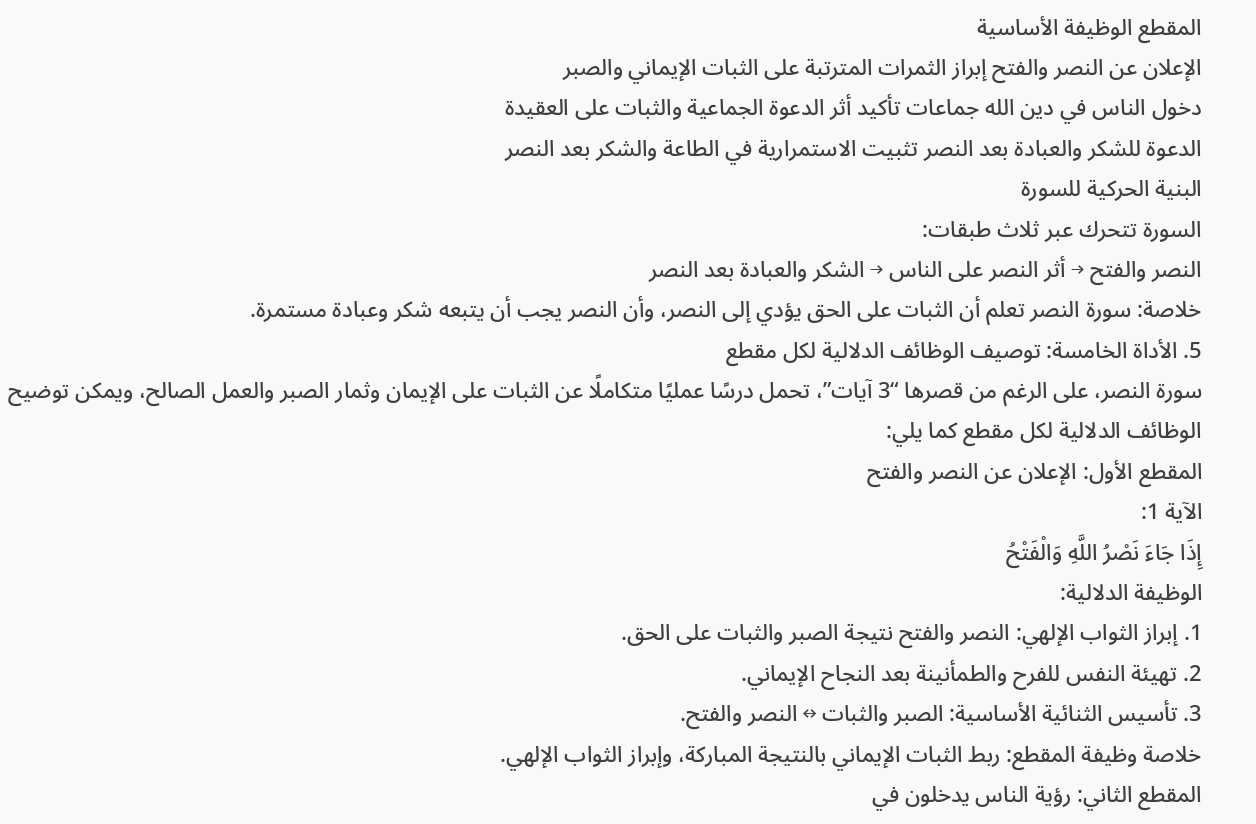المقطع الوظيفة الأساسية
الإعلان عن النصر والفتح إبراز الثمرات المترتبة على الثبات الإيماني والصبر
دخول الناس في دين الله جماعات تأكيد أثر الدعوة الجماعية والثبات على العقيدة
الدعوة للشكر والعبادة بعد النصر تثبيت الاستمرارية في الطاعة والشكر بعد النصر
البنية الحركية للسورة
السورة تتحرك عبر ثلاث طبقات:
النصر والفتح → أثر النصر على الناس → الشكر والعبادة بعد النصر
خلاصة: سورة النصر تعلم أن الثبات على الحق يؤدي إلى النصر، وأن النصر يجب أن يتبعه شكر وعبادة مستمرة.
5. الأداة الخامسة: توصيف الوظائف الدلالية لكل مقطع
سورة النصر، على الرغم من قصرها “3 آيات”، تحمل درسًا عمليًا متكاملًا عن الثبات على الإيمان وثمار الصبر والعمل الصالح، ويمكن توضيح الوظائف الدلالية لكل مقطع كما يلي:
المقطع الأول: الإعلان عن النصر والفتح
الآية 1:
إِذَا جَاءَ نَصْرُ اللَّهِ وَالْفَتْحُ
الوظيفة الدلالية:
1. إبراز الثواب الإلهي: النصر والفتح نتيجة الصبر والثبات على الحق.
2. تهيئة النفس للفرح والطمأنينة بعد النجاح الإيماني.
3. تأسيس الثنائية الأساسية: الصبر والثبات ↔ النصر والفتح.
خلاصة وظيفة المقطع: ربط الثبات الإيماني بالنتيجة المباركة، وإبراز الثواب الإلهي.
المقطع الثاني: رؤية الناس يدخلون في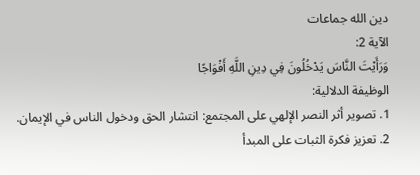دين الله جماعات
الآية 2:
وَرَأَيْتَ النَّاسَ يَدْخُلُونَ فِي دِينِ اللَّهِ أَفْوَاجًا
الوظيفة الدلالية:
1. تصوير أثر النصر الإلهي على المجتمع: انتشار الحق ودخول الناس في الإيمان.
2. تعزيز فكرة الثبات على المبدأ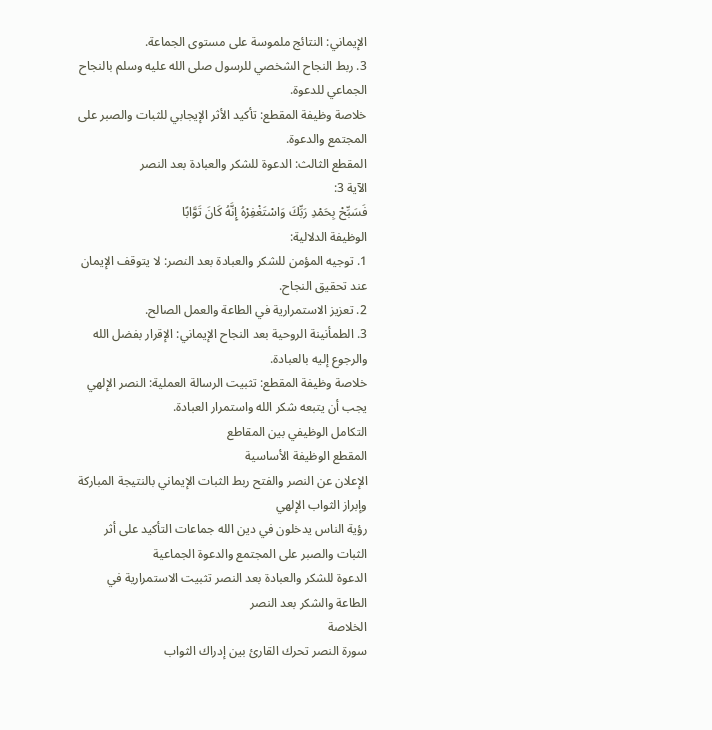الإيماني: النتائج ملموسة على مستوى الجماعة.
3. ربط النجاح الشخصي للرسول صلى الله عليه وسلم بالنجاح الجماعي للدعوة.
خلاصة وظيفة المقطع: تأكيد الأثر الإيجابي للثبات والصبر على المجتمع والدعوة.
المقطع الثالث: الدعوة للشكر والعبادة بعد النصر
الآية 3:
فَسَبِّحْ بِحَمْدِ رَبِّكَ وَاسْتَغْفِرْهُ إِنَّهُ كَانَ تَوَّابًا
الوظيفة الدلالية:
1. توجيه المؤمن للشكر والعبادة بعد النصر: لا يتوقف الإيمان عند تحقيق النجاح.
2. تعزيز الاستمرارية في الطاعة والعمل الصالح.
3. الطمأنينة الروحية بعد النجاح الإيماني: الإقرار بفضل الله والرجوع إليه بالعبادة.
خلاصة وظيفة المقطع: تثبيت الرسالة العملية: النصر الإلهي يجب أن يتبعه شكر الله واستمرار العبادة.
التكامل الوظيفي بين المقاطع
المقطع الوظيفة الأساسية
الإعلان عن النصر والفتح ربط الثبات الإيماني بالنتيجة المباركة وإبراز الثواب الإلهي
رؤية الناس يدخلون في دين الله جماعات التأكيد على أثر الثبات والصبر على المجتمع والدعوة الجماعية
الدعوة للشكر والعبادة بعد النصر تثبيت الاستمرارية في الطاعة والشكر بعد النصر
الخلاصة
سورة النصر تحرك القارئ بين إدراك الثواب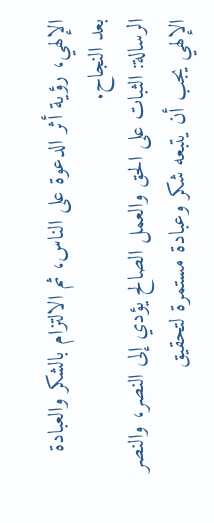الإلهي، رؤية أثر الدعوة على الناس، ثم الالتزام بالشكر والعبادة بعد النجاح.
الرسالة: الثبات على الحق والعمل الصالح يؤدي إلى النصر، والنصر الإلهي يجب أن يتبعه شكر وعبادة مستمرة لتحقيق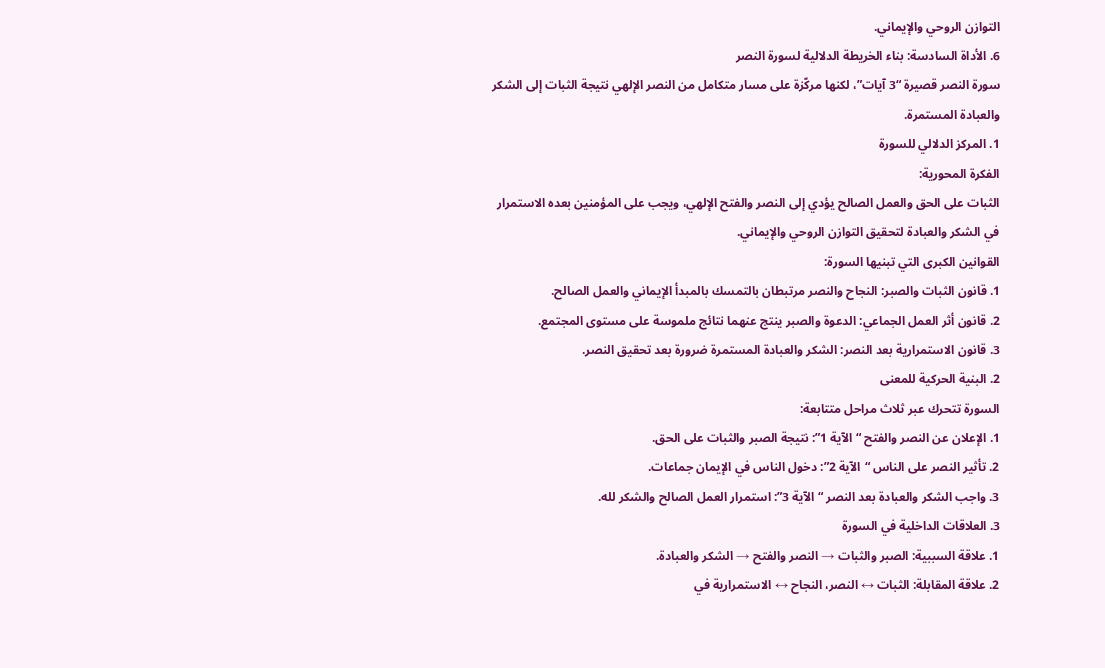التوازن الروحي والإيماني.
6. الأداة السادسة: بناء الخريطة الدلالية لسورة النصر
سورة النصر قصيرة “3 آيات”، لكنها مركّزة على مسار متكامل من النصر الإلهي نتيجة الثبات إلى الشكر والعبادة المستمرة.
1. المركز الدلالي للسورة
الفكرة المحورية:
الثبات على الحق والعمل الصالح يؤدي إلى النصر والفتح الإلهي، ويجب على المؤمنين بعده الاستمرار في الشكر والعبادة لتحقيق التوازن الروحي والإيماني.
القوانين الكبرى التي تبنيها السورة:
1. قانون الثبات والصبر: النجاح والنصر مرتبطان بالتمسك بالمبدأ الإيماني والعمل الصالح.
2. قانون أثر العمل الجماعي: الدعوة والصبر ينتج عنهما نتائج ملموسة على مستوى المجتمع.
3. قانون الاستمرارية بعد النصر: الشكر والعبادة المستمرة ضرورة بعد تحقيق النصر.
2. البنية الحركية للمعنى
السورة تتحرك عبر ثلاث مراحل متتابعة:
1. الإعلان عن النصر والفتح “الآية 1”: نتيجة الصبر والثبات على الحق.
2. تأثير النصر على الناس “الآية 2”: دخول الناس في الإيمان جماعات.
3. واجب الشكر والعبادة بعد النصر “الآية 3”: استمرار العمل الصالح والشكر لله.
3. العلاقات الداخلية في السورة
1. علاقة السببية: الصبر والثبات → النصر والفتح → الشكر والعبادة.
2. علاقة المقابلة: الثبات ↔ النصر، النجاح ↔ الاستمرارية في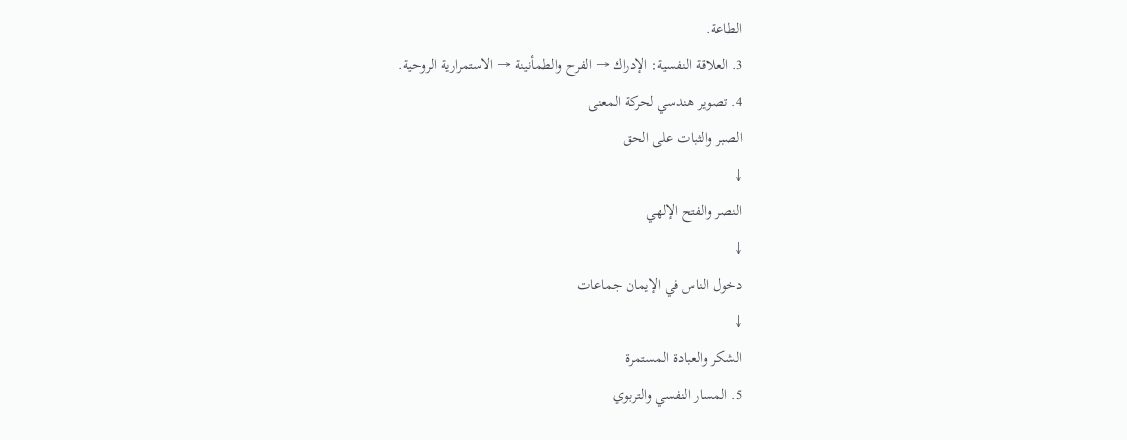الطاعة.
3. العلاقة النفسية: الإدراك → الفرح والطمأنينة → الاستمرارية الروحية.
4. تصوير هندسي لحركة المعنى
الصبر والثبات على الحق
↓
النصر والفتح الإلهي
↓
دخول الناس في الإيمان جماعات
↓
الشكر والعبادة المستمرة
5. المسار النفسي والتربوي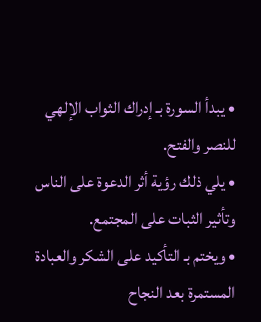• يبدأ السورة بـ إدراك الثواب الإلهي للنصر والفتح.
• يلي ذلك رؤية أثر الدعوة على الناس وتأثير الثبات على المجتمع.
• ويختم بـ التأكيد على الشكر والعبادة المستمرة بعد النجاح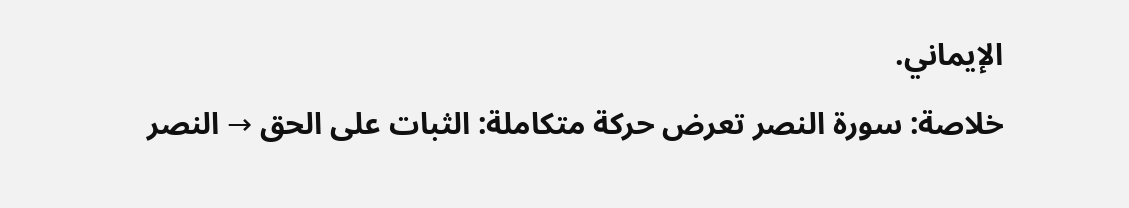الإيماني.
خلاصة: سورة النصر تعرض حركة متكاملة: الثبات على الحق → النصر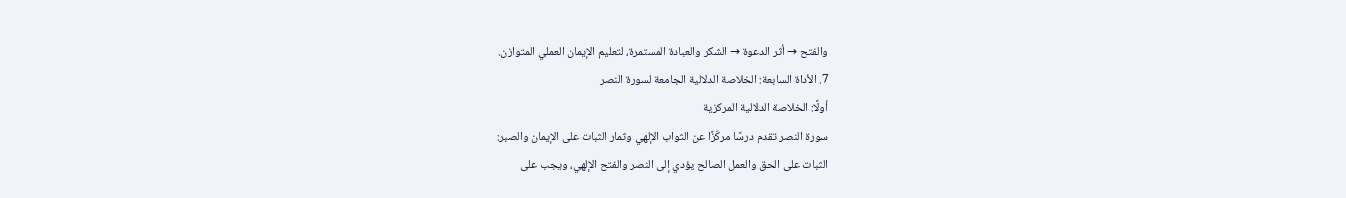والفتح → أثر الدعوة → الشكر والعبادة المستمرة، لتعليم الإيمان العملي المتوازن.
7. الأداة السابعة: الخلاصة الدلالية الجامعة لسورة النصر
أولًا: الخلاصة الدلالية المركزية
سورة النصر تقدم درسًا مركّزًا عن الثواب الإلهي وثمار الثبات على الإيمان والصبر:
الثبات على الحق والعمل الصالح يؤدي إلى النصر والفتح الإلهي، ويجب على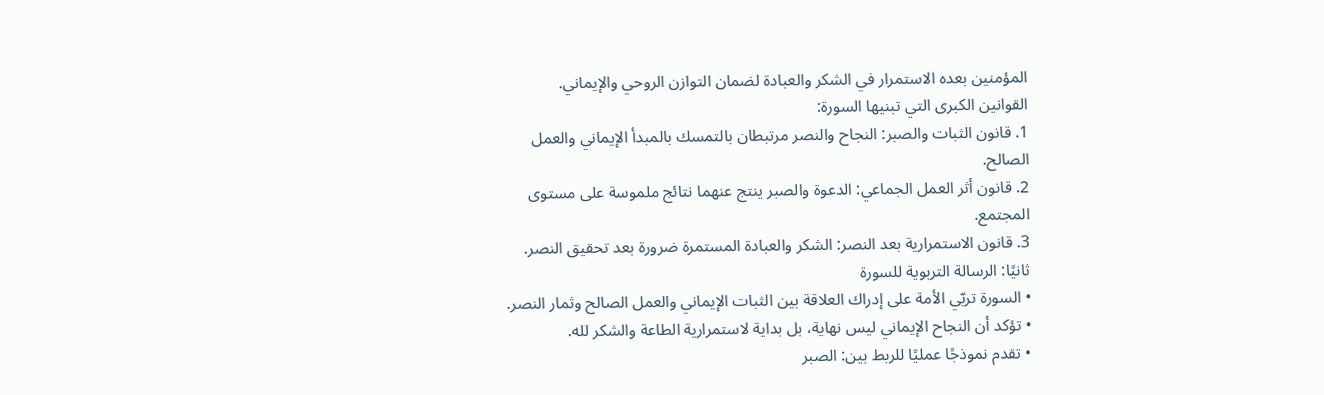المؤمنين بعده الاستمرار في الشكر والعبادة لضمان التوازن الروحي والإيماني.
القوانين الكبرى التي تبنيها السورة:
1. قانون الثبات والصبر: النجاح والنصر مرتبطان بالتمسك بالمبدأ الإيماني والعمل الصالح.
2. قانون أثر العمل الجماعي: الدعوة والصبر ينتج عنهما نتائج ملموسة على مستوى المجتمع.
3. قانون الاستمرارية بعد النصر: الشكر والعبادة المستمرة ضرورة بعد تحقيق النصر.
ثانيًا: الرسالة التربوية للسورة
• السورة تربّي الأمة على إدراك العلاقة بين الثبات الإيماني والعمل الصالح وثمار النصر.
• تؤكد أن النجاح الإيماني ليس نهاية، بل بداية لاستمرارية الطاعة والشكر لله.
• تقدم نموذجًا عمليًا للربط بين: الصبر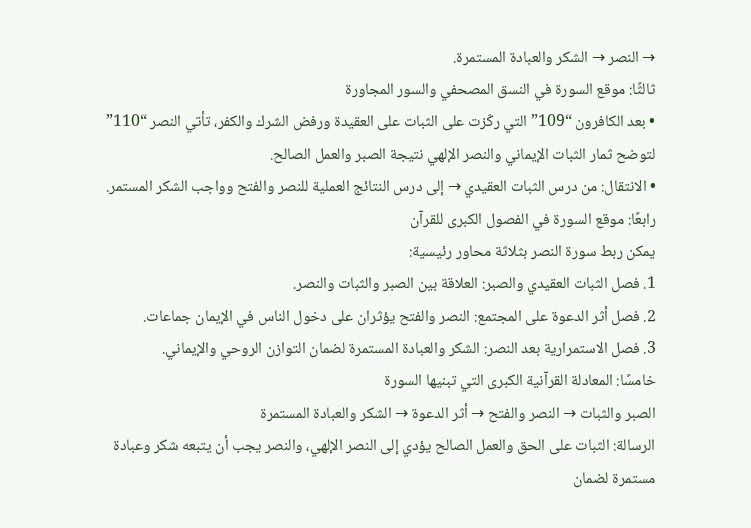→ النصر → الشكر والعبادة المستمرة.
ثالثًا: موقع السورة في النسق المصحفي والسور المجاورة
• بعد الكافرون “109” التي ركّزت على الثبات على العقيدة ورفض الشرك والكفر، تأتي النصر “110” لتوضح ثمار الثبات الإيماني والنصر الإلهي نتيجة الصبر والعمل الصالح.
• الانتقال: من درس الثبات العقيدي → إلى درس النتائج العملية للنصر والفتح وواجب الشكر المستمر.
رابعًا: موقع السورة في الفصول الكبرى للقرآن
يمكن ربط سورة النصر بثلاثة محاور رئيسية:
1. فصل الثبات العقيدي والصبر: العلاقة بين الصبر والثبات والنصر.
2. فصل أثر الدعوة على المجتمع: النصر والفتح يؤثران على دخول الناس في الإيمان جماعات.
3. فصل الاستمرارية بعد النصر: الشكر والعبادة المستمرة لضمان التوازن الروحي والإيماني.
خامسًا: المعادلة القرآنية الكبرى التي تبنيها السورة
الصبر والثبات → النصر والفتح → أثر الدعوة → الشكر والعبادة المستمرة
الرسالة: الثبات على الحق والعمل الصالح يؤدي إلى النصر الإلهي، والنصر يجب أن يتبعه شكر وعبادة مستمرة لضمان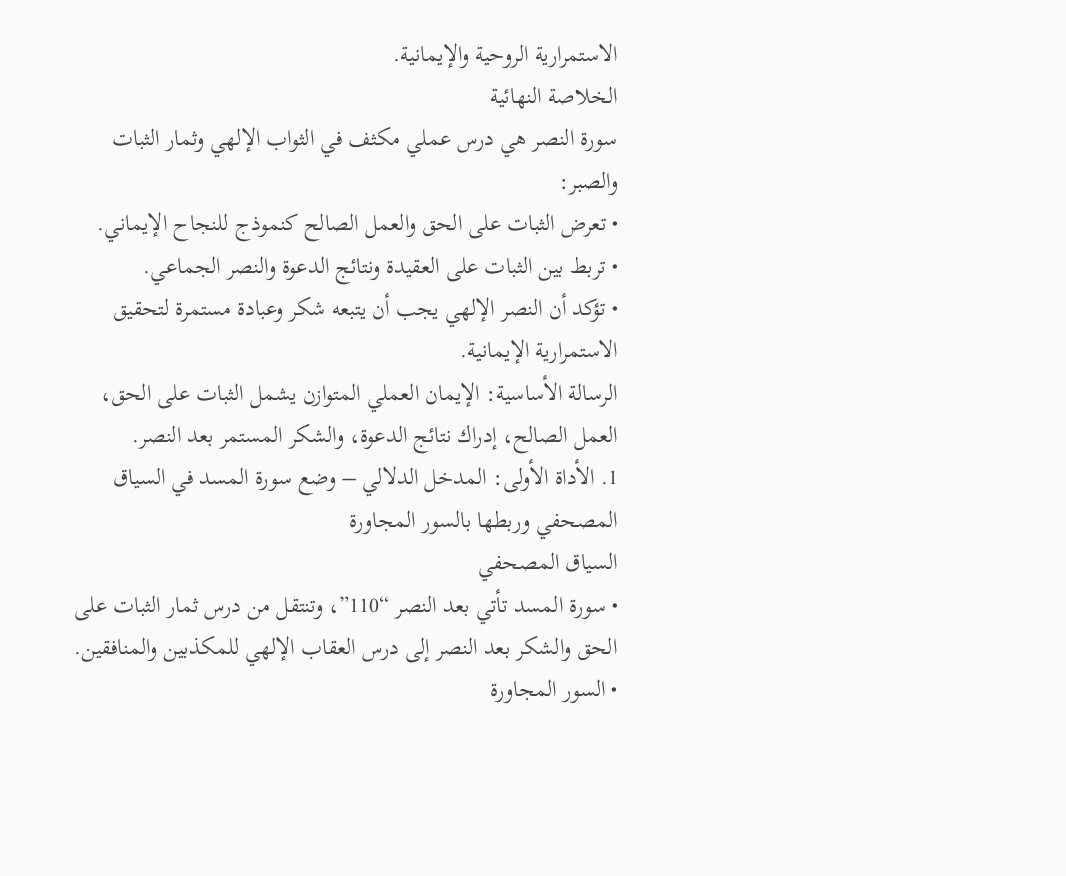الاستمرارية الروحية والإيمانية.
الخلاصة النهائية
سورة النصر هي درس عملي مكثف في الثواب الإلهي وثمار الثبات والصبر:
• تعرض الثبات على الحق والعمل الصالح كنموذج للنجاح الإيماني.
• تربط بين الثبات على العقيدة ونتائج الدعوة والنصر الجماعي.
• تؤكد أن النصر الإلهي يجب أن يتبعه شكر وعبادة مستمرة لتحقيق الاستمرارية الإيمانية.
الرسالة الأساسية: الإيمان العملي المتوازن يشمل الثبات على الحق، العمل الصالح، إدراك نتائج الدعوة، والشكر المستمر بعد النصر.
1. الأداة الأولى: المدخل الدلالي – وضع سورة المسد في السياق المصحفي وربطها بالسور المجاورة
السياق المصحفي
• سورة المسد تأتي بعد النصر “110”، وتنتقل من درس ثمار الثبات على الحق والشكر بعد النصر إلى درس العقاب الإلهي للمكذبين والمنافقين.
• السور المجاورة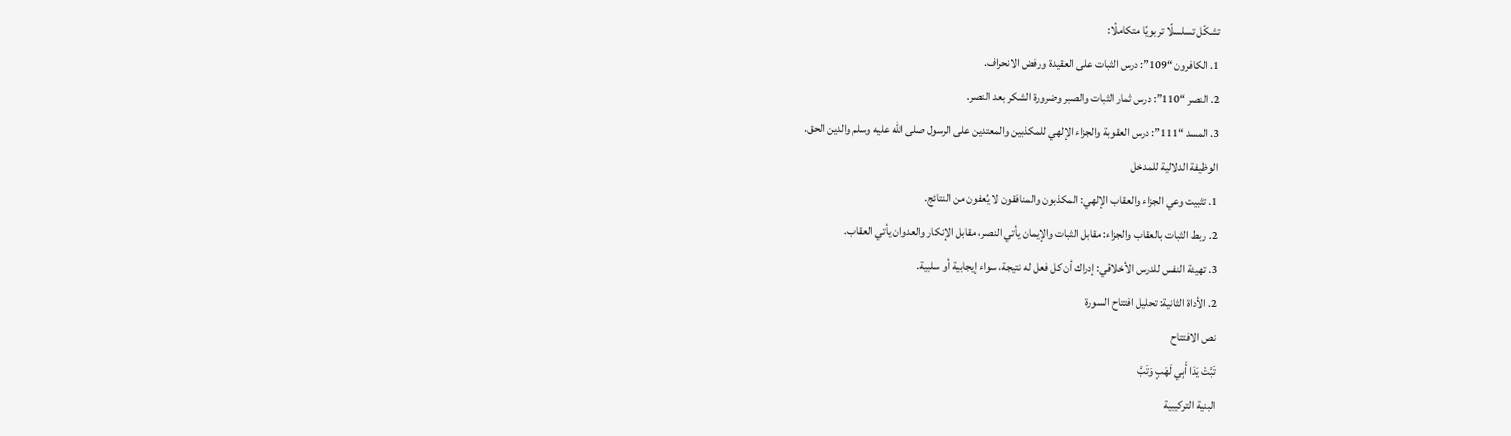تشكّل تسلسلًا تربويًا متكاملًا:
1. الكافرون “109”: درس الثبات على العقيدة ورفض الانحراف.
2. النصر “110”: درس ثمار الثبات والصبر وضرورة الشكر بعد النصر.
3. المسد “111”: درس العقوبة والجزاء الإلهي للمكذبين والمعتدين على الرسول صلى الله عليه وسلم والدين الحق.
الوظيفة الدلالية للمدخل
1. تثبيت وعي الجزاء والعقاب الإلهي: المكذبون والمنافقون لا يُعفون من النتائج.
2. ربط الثبات بالعقاب والجزاء: مقابل الثبات والإيمان يأتي النصر، مقابل الإنكار والعدوان يأتي العقاب.
3. تهيئة النفس للدرس الأخلاقي: إدراك أن كل فعل له نتيجة، سواء إيجابية أو سلبية.
2. الأداة الثانية: تحليل افتتاح السورة
نص الافتتاح
تَبَّتْ يَدَا أَبِي لَهَبٍ وَتَبَّ
البنية التركيبية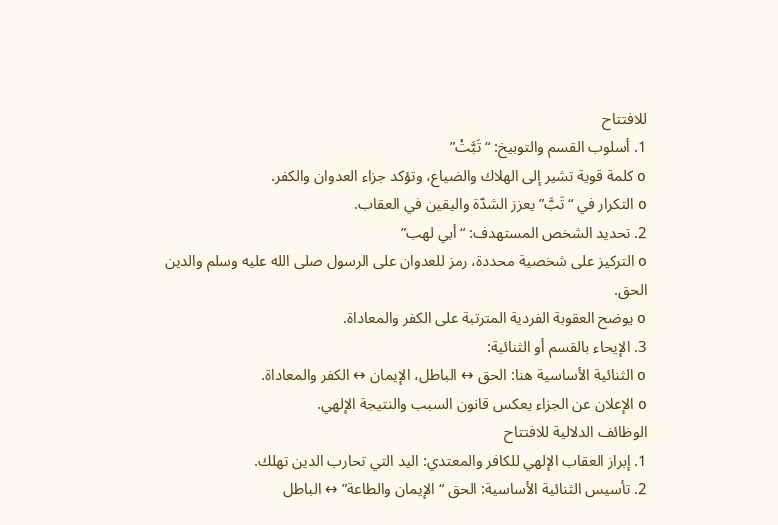للافتتاح
1. أسلوب القسم والتوبيخ: “تَبَّتْ”
o كلمة قوية تشير إلى الهلاك والضياع، وتؤكد جزاء العدوان والكفر.
o التكرار في “تَبَّ” يعزز الشدّة واليقين في العقاب.
2. تحديد الشخص المستهدف: “أبي لهب”
o التركيز على شخصية محددة، رمز للعدوان على الرسول صلى الله عليه وسلم والدين الحق.
o يوضح العقوبة الفردية المترتبة على الكفر والمعاداة.
3. الإيحاء بالقسم أو الثنائية:
o الثنائية الأساسية هنا: الحق ↔ الباطل، الإيمان ↔ الكفر والمعاداة.
o الإعلان عن الجزاء يعكس قانون السبب والنتيجة الإلهي.
الوظائف الدلالية للافتتاح
1. إبراز العقاب الإلهي للكافر والمعتدي: اليد التي تحارب الدين تهلك.
2. تأسيس الثنائية الأساسية: الحق “الإيمان والطاعة” ↔ الباطل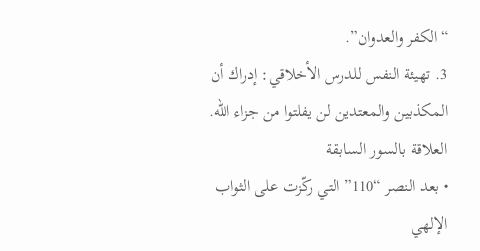“الكفر والعدوان”.
3. تهيئة النفس للدرس الأخلاقي: إدراك أن المكذبين والمعتدين لن يفلتوا من جزاء الله.
العلاقة بالسور السابقة
• بعد النصر “110” التي ركّزت على الثواب الإلهي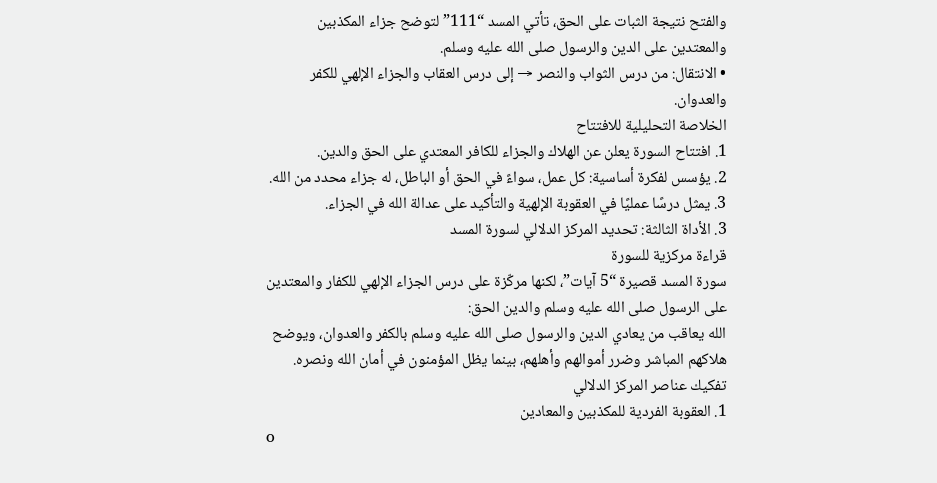والفتح نتيجة الثبات على الحق، تأتي المسد “111” لتوضح جزاء المكذبين والمعتدين على الدين والرسول صلى الله عليه وسلم.
• الانتقال: من درس الثواب والنصر → إلى درس العقاب والجزاء الإلهي للكفر والعدوان.
الخلاصة التحليلية للافتتاح
1. افتتاح السورة يعلن عن الهلاك والجزاء للكافر المعتدي على الحق والدين.
2. يؤسس لفكرة أساسية: كل عمل، سواءً في الحق أو الباطل، له جزاء محدد من الله.
3. يمثل درسًا عمليًا في العقوبة الإلهية والتأكيد على عدالة الله في الجزاء.
3. الأداة الثالثة: تحديد المركز الدلالي لسورة المسد
قراءة مركزية للسورة
سورة المسد قصيرة “5 آيات”، لكنها مركّزة على درس الجزاء الإلهي للكفار والمعتدين على الرسول صلى الله عليه وسلم والدين الحق:
الله يعاقب من يعادي الدين والرسول صلى الله عليه وسلم بالكفر والعدوان، ويوضح هلاكهم المباشر وضرر أموالهم وأهلهم، بينما يظل المؤمنون في أمان الله ونصره.
تفكيك عناصر المركز الدلالي
1. العقوبة الفردية للمكذبين والمعادين
o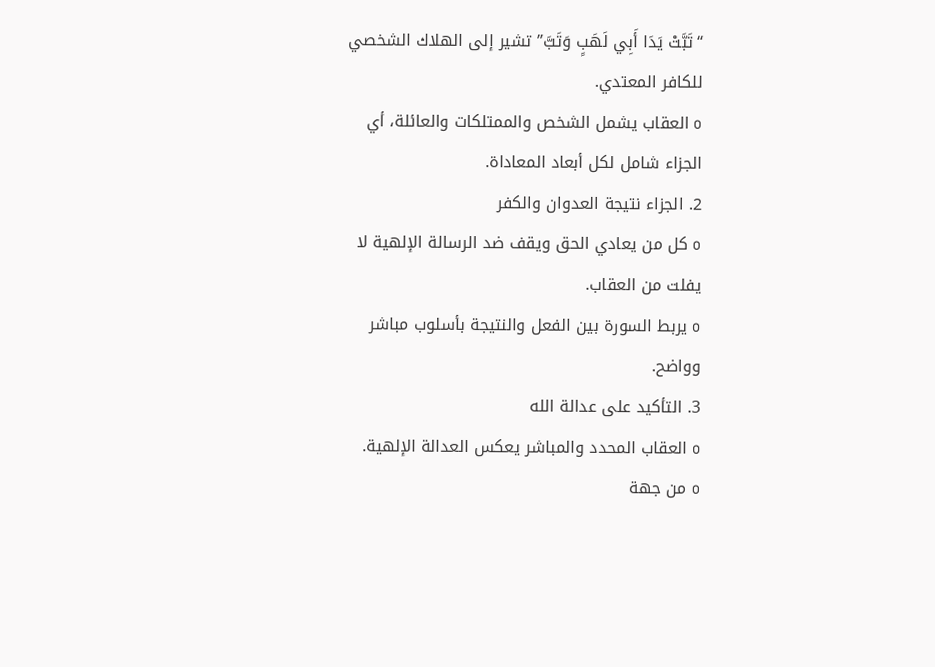“تَبَّتْ يَدَا أَبِي لَهَبٍ وَتَبَّ” تشير إلى الهلاك الشخصي للكافر المعتدي.
o العقاب يشمل الشخص والممتلكات والعائلة، أي الجزاء شامل لكل أبعاد المعاداة.
2. الجزاء نتيجة العدوان والكفر
o كل من يعادي الحق ويقف ضد الرسالة الإلهية لا يفلت من العقاب.
o يربط السورة بين الفعل والنتيجة بأسلوب مباشر وواضح.
3. التأكيد على عدالة الله
o العقاب المحدد والمباشر يعكس العدالة الإلهية.
o من جهة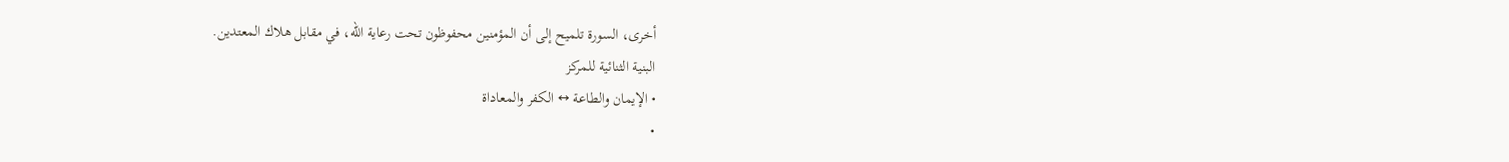أخرى، السورة تلميح إلى أن المؤمنين محفوظون تحت رعاية الله، في مقابل هلاك المعتدين.
البنية الثنائية للمركز
• الإيمان والطاعة ↔ الكفر والمعاداة
•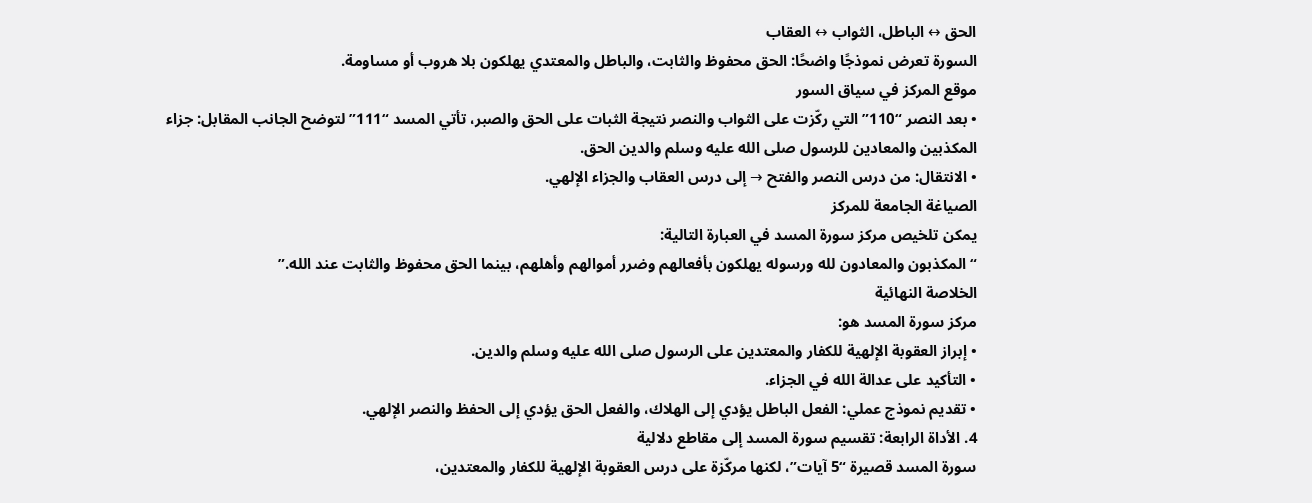الحق ↔ الباطل، الثواب ↔ العقاب
السورة تعرض نموذجًا واضحًا: الحق محفوظ والثابت، والباطل والمعتدي يهلكون بلا هروب أو مساومة.
موقع المركز في سياق السور
• بعد النصر “110” التي ركّزت على الثواب والنصر نتيجة الثبات على الحق والصبر، تأتي المسد “111” لتوضح الجانب المقابل: جزاء المكذبين والمعادين للرسول صلى الله عليه وسلم والدين الحق.
• الانتقال: من درس النصر والفتح → إلى درس العقاب والجزاء الإلهي.
الصياغة الجامعة للمركز
يمكن تلخيص مركز سورة المسد في العبارة التالية:
“المكذبون والمعادون لله ورسوله يهلكون بأفعالهم وضرر أموالهم وأهلهم، بينما الحق محفوظ والثابت عند الله.”
الخلاصة النهائية
مركز سورة المسد هو:
• إبراز العقوبة الإلهية للكفار والمعتدين على الرسول صلى الله عليه وسلم والدين.
• التأكيد على عدالة الله في الجزاء.
• تقديم نموذج عملي: الفعل الباطل يؤدي إلى الهلاك، والفعل الحق يؤدي إلى الحفظ والنصر الإلهي.
4. الأداة الرابعة: تقسيم سورة المسد إلى مقاطع دلالية
سورة المسد قصيرة “5 آيات”، لكنها مركّزة على درس العقوبة الإلهية للكفار والمعتدين،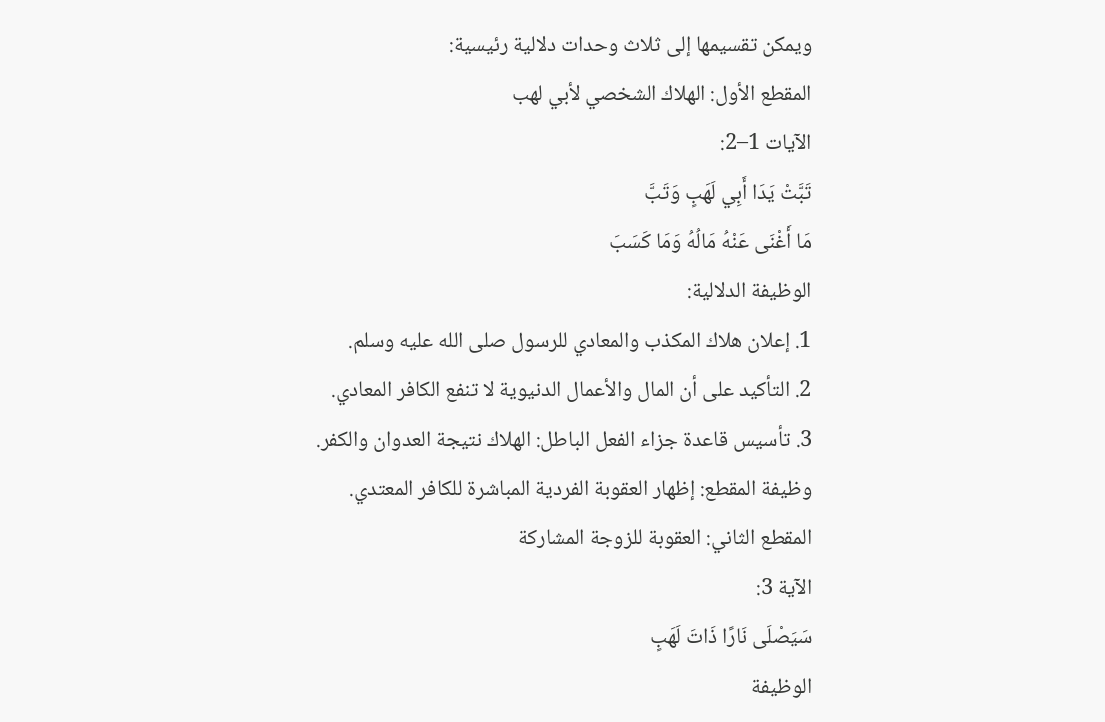ويمكن تقسيمها إلى ثلاث وحدات دلالية رئيسية:
المقطع الأول: الهلاك الشخصي لأبي لهب
الآيات 1–2:
تَبَّتْ يَدَا أَبِي لَهَبٍ وَتَبَّ
مَا أَغْنَى عَنْهُ مَالُهُ وَمَا كَسَبَ
الوظيفة الدلالية:
1. إعلان هلاك المكذب والمعادي للرسول صلى الله عليه وسلم.
2. التأكيد على أن المال والأعمال الدنيوية لا تنفع الكافر المعادي.
3. تأسيس قاعدة جزاء الفعل الباطل: الهلاك نتيجة العدوان والكفر.
وظيفة المقطع: إظهار العقوبة الفردية المباشرة للكافر المعتدي.
المقطع الثاني: العقوبة للزوجة المشاركة
الآية 3:
سَيَصْلَى نَارًا ذَاتَ لَهَبٍ
الوظيفة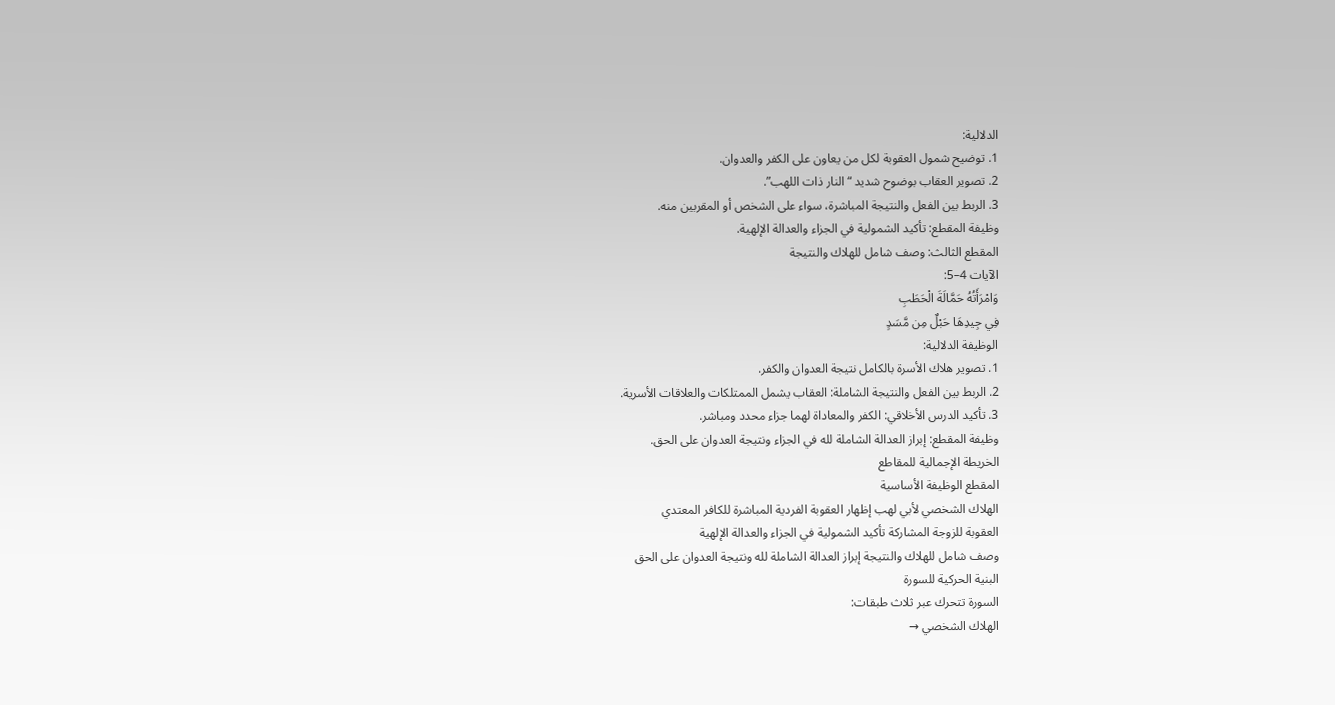الدلالية:
1. توضيح شمول العقوبة لكل من يعاون على الكفر والعدوان.
2. تصوير العقاب بوضوح شديد “النار ذات اللهب”.
3. الربط بين الفعل والنتيجة المباشرة، سواء على الشخص أو المقربين منه.
وظيفة المقطع: تأكيد الشمولية في الجزاء والعدالة الإلهية.
المقطع الثالث: وصف شامل للهلاك والنتيجة
الآيات 4–5:
وَامْرَأَتُهُ حَمَّالَةَ الْحَطَبِ
فِي جِيدِهَا حَبْلٌ مِن مَّسَدٍ
الوظيفة الدلالية:
1. تصوير هلاك الأسرة بالكامل نتيجة العدوان والكفر.
2. الربط بين الفعل والنتيجة الشاملة: العقاب يشمل الممتلكات والعلاقات الأسرية.
3. تأكيد الدرس الأخلاقي: الكفر والمعاداة لهما جزاء محدد ومباشر.
وظيفة المقطع: إبراز العدالة الشاملة لله في الجزاء ونتيجة العدوان على الحق.
الخريطة الإجمالية للمقاطع
المقطع الوظيفة الأساسية
الهلاك الشخصي لأبي لهب إظهار العقوبة الفردية المباشرة للكافر المعتدي
العقوبة للزوجة المشاركة تأكيد الشمولية في الجزاء والعدالة الإلهية
وصف شامل للهلاك والنتيجة إبراز العدالة الشاملة لله ونتيجة العدوان على الحق
البنية الحركية للسورة
السورة تتحرك عبر ثلاث طبقات:
الهلاك الشخصي →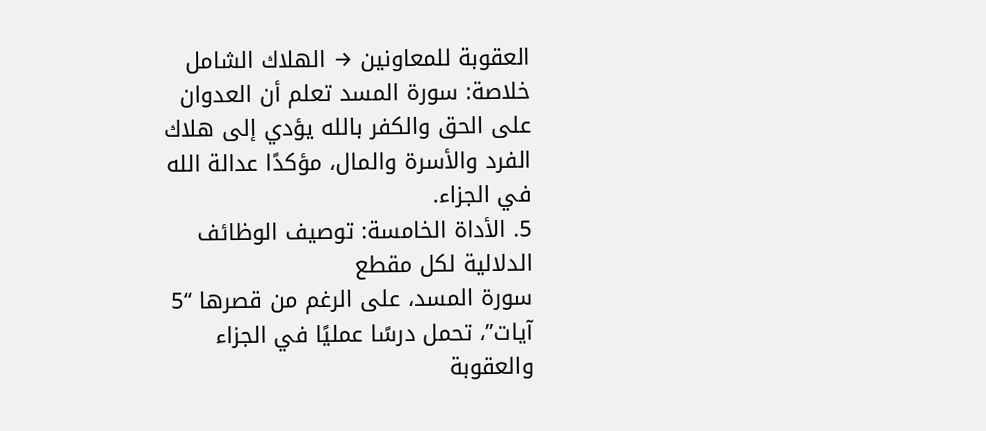العقوبة للمعاونين → الهلاك الشامل
خلاصة: سورة المسد تعلم أن العدوان على الحق والكفر بالله يؤدي إلى هلاك الفرد والأسرة والمال، مؤكدًا عدالة الله في الجزاء.
5. الأداة الخامسة: توصيف الوظائف الدلالية لكل مقطع
سورة المسد، على الرغم من قصرها “5 آيات”، تحمل درسًا عمليًا في الجزاء والعقوبة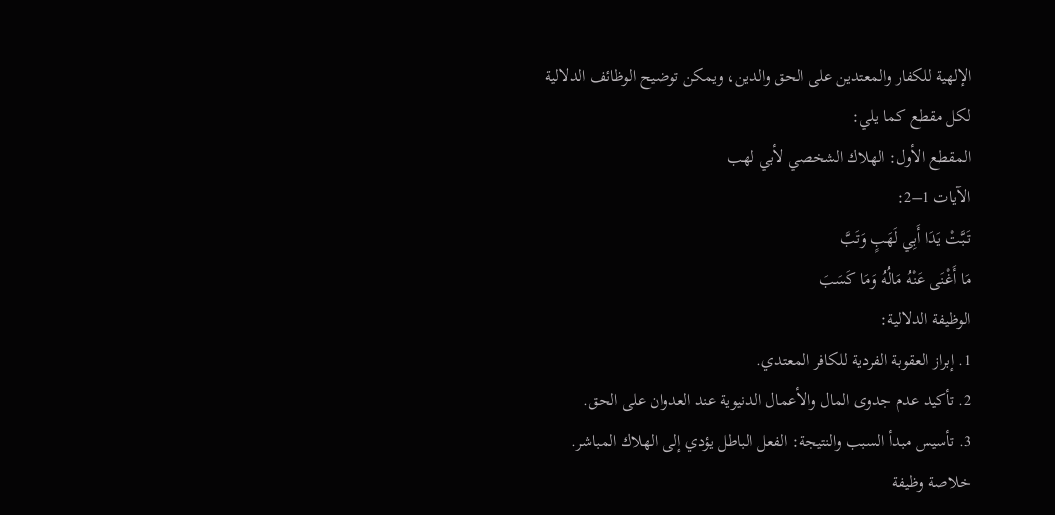الإلهية للكفار والمعتدين على الحق والدين، ويمكن توضيح الوظائف الدلالية لكل مقطع كما يلي:
المقطع الأول: الهلاك الشخصي لأبي لهب
الآيات 1–2:
تَبَّتْ يَدَا أَبِي لَهَبٍ وَتَبَّ
مَا أَغْنَى عَنْهُ مَالُهُ وَمَا كَسَبَ
الوظيفة الدلالية:
1. إبراز العقوبة الفردية للكافر المعتدي.
2. تأكيد عدم جدوى المال والأعمال الدنيوية عند العدوان على الحق.
3. تأسيس مبدأ السبب والنتيجة: الفعل الباطل يؤدي إلى الهلاك المباشر.
خلاصة وظيفة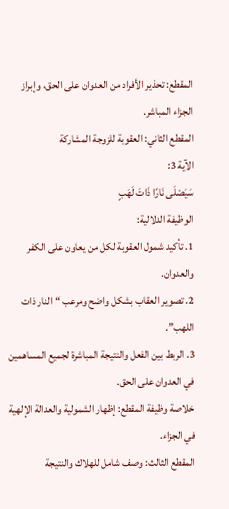المقطع: تحذير الأفراد من العدوان على الحق، وإبراز الجزاء المباشر.
المقطع الثاني: العقوبة للزوجة المشاركة
الآية 3:
سَيَصْلَى نَارًا ذَاتَ لَهَبٍ
الوظيفة الدلالية:
1. تأكيد شمول العقوبة لكل من يعاون على الكفر والعدوان.
2. تصوير العقاب بشكل واضح ومرعب “النار ذات اللهب”.
3. الربط بين الفعل والنتيجة المباشرة لجميع المساهمين في العدوان على الحق.
خلاصة وظيفة المقطع: إظهار الشمولية والعدالة الإلهية في الجزاء.
المقطع الثالث: وصف شامل للهلاك والنتيجة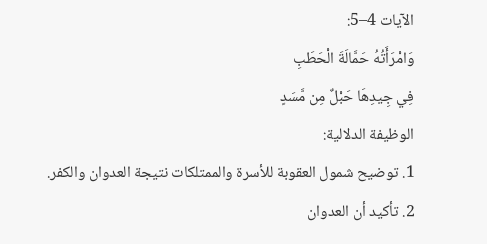الآيات 4–5:
وَامْرَأَتُهُ حَمَّالَةَ الْحَطَبِ
فِي جِيدِهَا حَبْلٌ مِن مَّسَدٍ
الوظيفة الدلالية:
1. توضيح شمول العقوبة للأسرة والممتلكات نتيجة العدوان والكفر.
2. تأكيد أن العدوان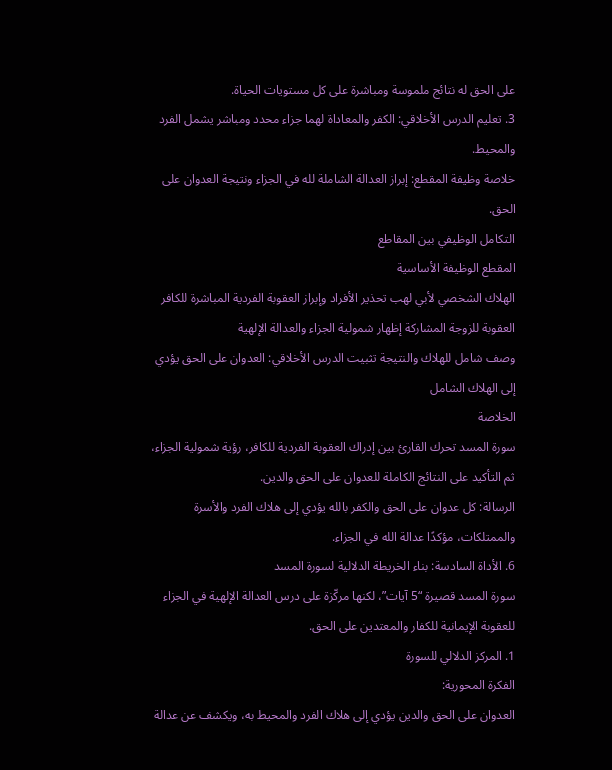على الحق له نتائج ملموسة ومباشرة على كل مستويات الحياة.
3. تعليم الدرس الأخلاقي: الكفر والمعاداة لهما جزاء محدد ومباشر يشمل الفرد والمحيط.
خلاصة وظيفة المقطع: إبراز العدالة الشاملة لله في الجزاء ونتيجة العدوان على الحق.
التكامل الوظيفي بين المقاطع
المقطع الوظيفة الأساسية
الهلاك الشخصي لأبي لهب تحذير الأفراد وإبراز العقوبة الفردية المباشرة للكافر
العقوبة للزوجة المشاركة إظهار شمولية الجزاء والعدالة الإلهية
وصف شامل للهلاك والنتيجة تثبيت الدرس الأخلاقي: العدوان على الحق يؤدي إلى الهلاك الشامل
الخلاصة
سورة المسد تحرك القارئ بين إدراك العقوبة الفردية للكافر، رؤية شمولية الجزاء، ثم التأكيد على النتائج الكاملة للعدوان على الحق والدين.
الرسالة: كل عدوان على الحق والكفر بالله يؤدي إلى هلاك الفرد والأسرة والممتلكات، مؤكدًا عدالة الله في الجزاء.
6. الأداة السادسة: بناء الخريطة الدلالية لسورة المسد
سورة المسد قصيرة “5 آيات”، لكنها مركّزة على درس العدالة الإلهية في الجزاء للعقوبة الإيمانية للكفار والمعتدين على الحق.
1. المركز الدلالي للسورة
الفكرة المحورية:
العدوان على الحق والدين يؤدي إلى هلاك الفرد والمحيط به، ويكشف عن عدالة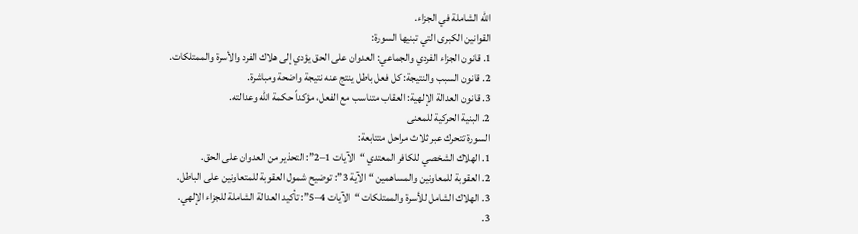الله الشاملة في الجزاء.
القوانين الكبرى التي تبنيها السورة:
1. قانون الجزاء الفردي والجماعي: العدوان على الحق يؤدي إلى هلاك الفرد والأسرة والممتلكات.
2. قانون السبب والنتيجة: كل فعل باطل ينتج عنه نتيجة واضحة ومباشرة.
3. قانون العدالة الإلهية: العقاب متناسب مع الفعل، مؤكداً حكمة الله وعدالته.
2. البنية الحركية للمعنى
السورة تتحرك عبر ثلاث مراحل متتابعة:
1. الهلاك الشخصي للكافر المعتدي “الآيات 1–2”: التحذير من العدوان على الحق.
2. العقوبة للمعاونين والمساهمين “الآية 3”: توضيح شمول العقوبة للمتعاونين على الباطل.
3. الهلاك الشامل للأسرة والممتلكات “الآيات 4–5”: تأكيد العدالة الشاملة للجزاء الإلهي.
3.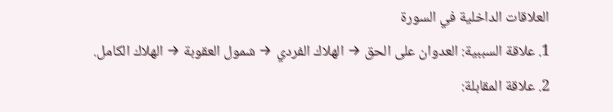العلاقات الداخلية في السورة
1. علاقة السببية: العدوان على الحق → الهلاك الفردي → شمول العقوبة → الهلاك الكامل.
2. علاقة المقابلة: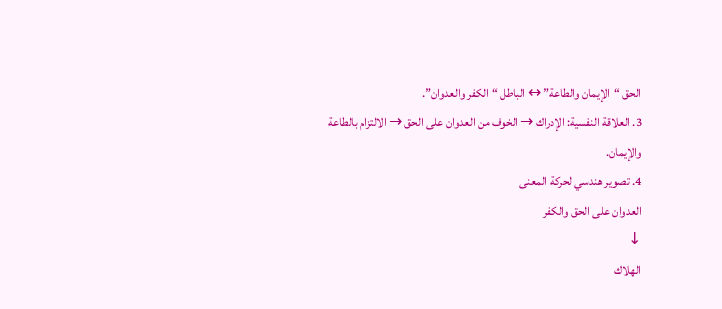الحق “الإيمان والطاعة” ↔ الباطل “الكفر والعدوان”.
3. العلاقة النفسية: الإدراك → الخوف من العدوان على الحق → الالتزام بالطاعة والإيمان.
4. تصوير هندسي لحركة المعنى
العدوان على الحق والكفر
↓
الهلاك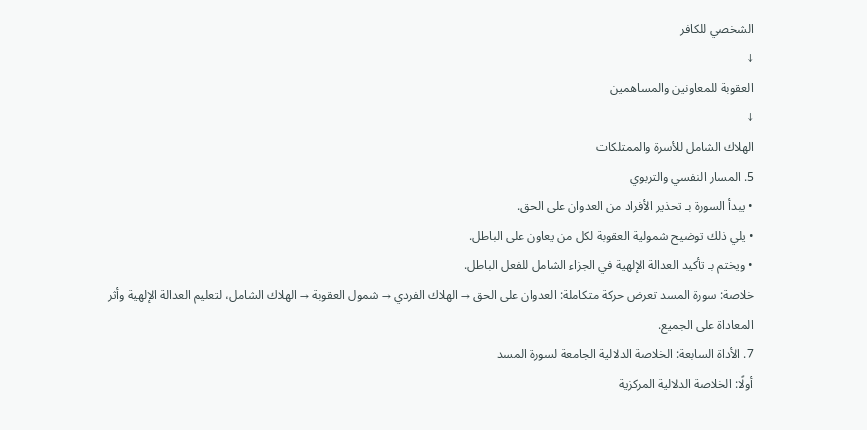الشخصي للكافر
↓
العقوبة للمعاونين والمساهمين
↓
الهلاك الشامل للأسرة والممتلكات
5. المسار النفسي والتربوي
• يبدأ السورة بـ تحذير الأفراد من العدوان على الحق.
• يلي ذلك توضيح شمولية العقوبة لكل من يعاون على الباطل.
• ويختم بـ تأكيد العدالة الإلهية في الجزاء الشامل للفعل الباطل.
خلاصة: سورة المسد تعرض حركة متكاملة: العدوان على الحق → الهلاك الفردي → شمول العقوبة → الهلاك الشامل، لتعليم العدالة الإلهية وأثر المعاداة على الجميع.
7. الأداة السابعة: الخلاصة الدلالية الجامعة لسورة المسد
أولًا: الخلاصة الدلالية المركزية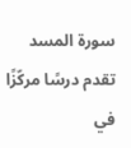سورة المسد تقدم درسًا مركّزًا في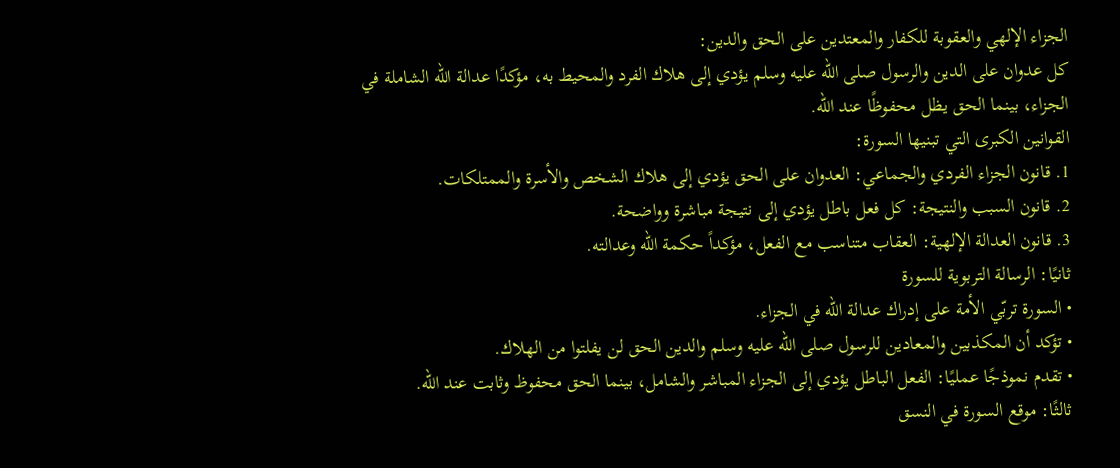الجزاء الإلهي والعقوبة للكفار والمعتدين على الحق والدين:
كل عدوان على الدين والرسول صلى الله عليه وسلم يؤدي إلى هلاك الفرد والمحيط به، مؤكدًا عدالة الله الشاملة في الجزاء، بينما الحق يظل محفوظًا عند الله.
القوانين الكبرى التي تبنيها السورة:
1. قانون الجزاء الفردي والجماعي: العدوان على الحق يؤدي إلى هلاك الشخص والأسرة والممتلكات.
2. قانون السبب والنتيجة: كل فعل باطل يؤدي إلى نتيجة مباشرة وواضحة.
3. قانون العدالة الإلهية: العقاب متناسب مع الفعل، مؤكداً حكمة الله وعدالته.
ثانيًا: الرسالة التربوية للسورة
• السورة تربّي الأمة على إدراك عدالة الله في الجزاء.
• تؤكد أن المكذبين والمعادين للرسول صلى الله عليه وسلم والدين الحق لن يفلتوا من الهلاك.
• تقدم نموذجًا عمليًا: الفعل الباطل يؤدي إلى الجزاء المباشر والشامل، بينما الحق محفوظ وثابت عند الله.
ثالثًا: موقع السورة في النسق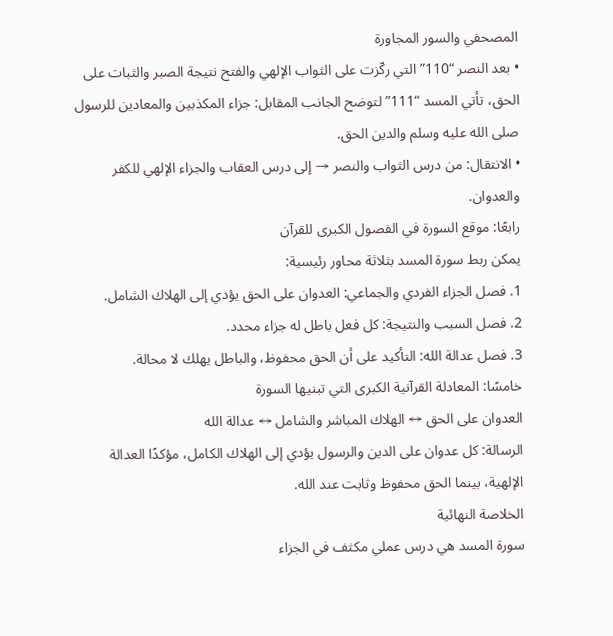المصحفي والسور المجاورة
• بعد النصر “110” التي ركّزت على الثواب الإلهي والفتح نتيجة الصبر والثبات على الحق، تأتي المسد “111” لتوضح الجانب المقابل: جزاء المكذبين والمعادين للرسول صلى الله عليه وسلم والدين الحق.
• الانتقال: من درس الثواب والنصر → إلى درس العقاب والجزاء الإلهي للكفر والعدوان.
رابعًا: موقع السورة في الفصول الكبرى للقرآن
يمكن ربط سورة المسد بثلاثة محاور رئيسية:
1. فصل الجزاء الفردي والجماعي: العدوان على الحق يؤدي إلى الهلاك الشامل.
2. فصل السبب والنتيجة: كل فعل باطل له جزاء محدد.
3. فصل عدالة الله: التأكيد على أن الحق محفوظ، والباطل يهلك لا محالة.
خامسًا: المعادلة القرآنية الكبرى التي تبنيها السورة
العدوان على الحق ↔ الهلاك المباشر والشامل ↔ عدالة الله
الرسالة: كل عدوان على الدين والرسول يؤدي إلى الهلاك الكامل، مؤكدًا العدالة الإلهية، بينما الحق محفوظ وثابت عند الله.
الخلاصة النهائية
سورة المسد هي درس عملي مكثف في الجزاء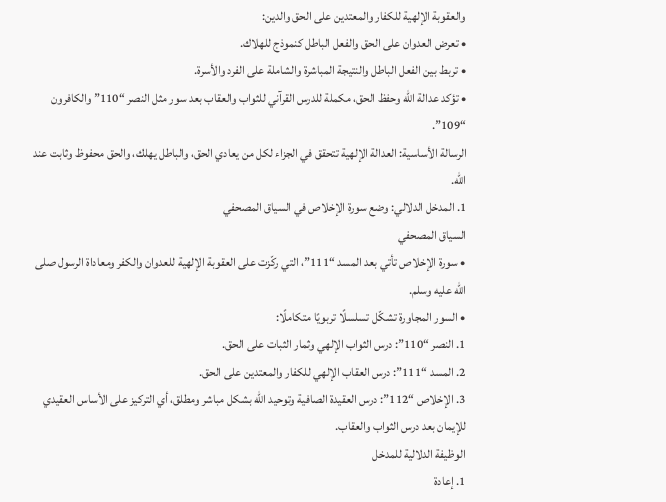والعقوبة الإلهية للكفار والمعتدين على الحق والدين:
• تعرض العدوان على الحق والفعل الباطل كنموذج للهلاك.
• تربط بين الفعل الباطل والنتيجة المباشرة والشاملة على الفرد والأسرة.
• تؤكد عدالة الله وحفظ الحق، مكملة للدرس القرآني للثواب والعقاب بعد سور مثل النصر “110” والكافرون “109”.
الرسالة الأساسية: العدالة الإلهية تتحقق في الجزاء لكل من يعادي الحق، والباطل يهلك، والحق محفوظ وثابت عند الله.
1. المدخل الدلالي: وضع سورة الإخلاص في السياق المصحفي
السياق المصحفي
• سورة الإخلاص تأتي بعد المسد “111”، التي ركّزت على العقوبة الإلهية للعدوان والكفر ومعاداة الرسول صلى الله عليه وسلم.
• السور المجاورة تشكّل تسلسلًا تربويًا متكاملًا:
1. النصر “110”: درس الثواب الإلهي وثمار الثبات على الحق.
2. المسد “111”: درس العقاب الإلهي للكفار والمعتدين على الحق.
3. الإخلاص “112”: درس العقيدة الصافية وتوحيد الله بشكل مباشر ومطلق، أي التركيز على الأساس العقيدي للإيمان بعد درس الثواب والعقاب.
الوظيفة الدلالية للمدخل
1. إعادة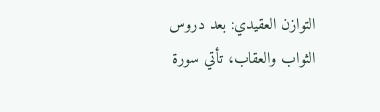التوازن العقيدي: بعد دروس الثواب والعقاب، تأتي سورة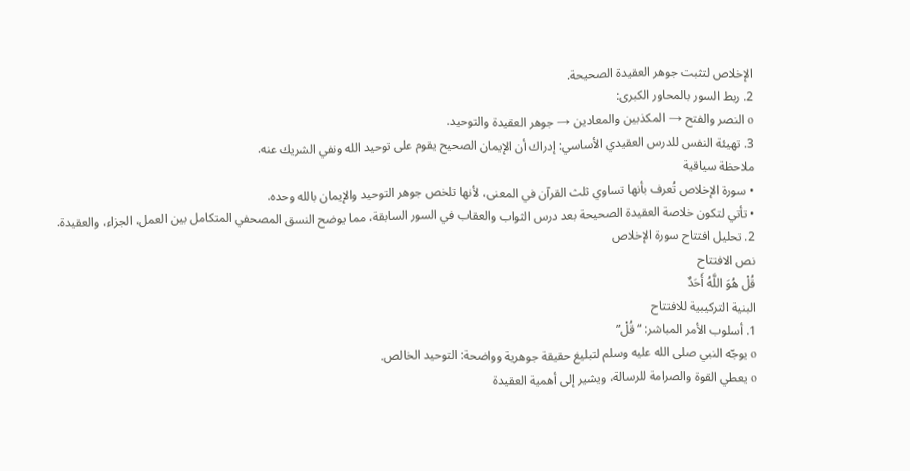الإخلاص لتثبت جوهر العقيدة الصحيحة.
2. ربط السور بالمحاور الكبرى:
o النصر والفتح → المكذبين والمعادين → جوهر العقيدة والتوحيد.
3. تهيئة النفس للدرس العقيدي الأساسي: إدراك أن الإيمان الصحيح يقوم على توحيد الله ونفي الشريك عنه.
ملاحظة سياقية
• سورة الإخلاص تُعرف بأنها تساوي ثلث القرآن في المعنى، لأنها تلخص جوهر التوحيد والإيمان بالله وحده.
• تأتي لتكون خلاصة العقيدة الصحيحة بعد درس الثواب والعقاب في السور السابقة، مما يوضح النسق المصحفي المتكامل بين العمل، الجزاء، والعقيدة.
2. تحليل افتتاح سورة الإخلاص
نص الافتتاح
قُلْ هُوَ اللَّهُ أَحَدٌ
البنية التركيبية للافتتاح
1. أسلوب الأمر المباشر: “قُلْ”
o يوجّه النبي صلى الله عليه وسلم لتبليغ حقيقة جوهرية وواضحة: التوحيد الخالص.
o يعطي القوة والصرامة للرسالة، ويشير إلى أهمية العقيدة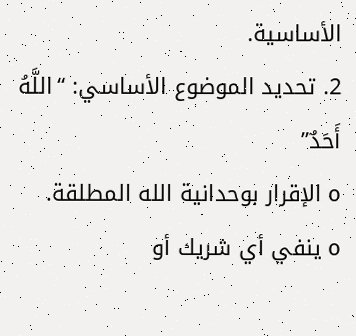الأساسية.
2. تحديد الموضوع الأساسي: “اللَّهُ أَحَدٌ”
o الإقرار بوحدانية الله المطلقة.
o ينفي أي شريك أو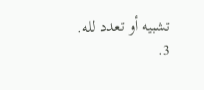تشبيه أو تعدد لله.
3.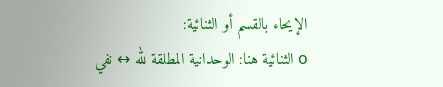الإيحاء بالقسم أو الثنائية:
o الثنائية هنا: الوحدانية المطلقة لله ↔ نفي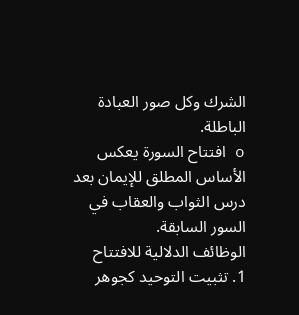الشرك وكل صور العبادة الباطلة.
o افتتاح السورة يعكس الأساس المطلق للإيمان بعد درس الثواب والعقاب في السور السابقة.
الوظائف الدلالية للافتتاح
1. تثبيت التوحيد كجوهر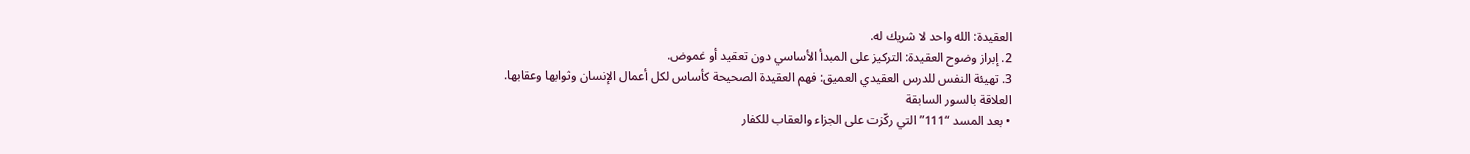العقيدة: الله واحد لا شريك له.
2. إبراز وضوح العقيدة: التركيز على المبدأ الأساسي دون تعقيد أو غموض.
3. تهيئة النفس للدرس العقيدي العميق: فهم العقيدة الصحيحة كأساس لكل أعمال الإنسان وثوابها وعقابها.
العلاقة بالسور السابقة
• بعد المسد “111” التي ركّزت على الجزاء والعقاب للكفار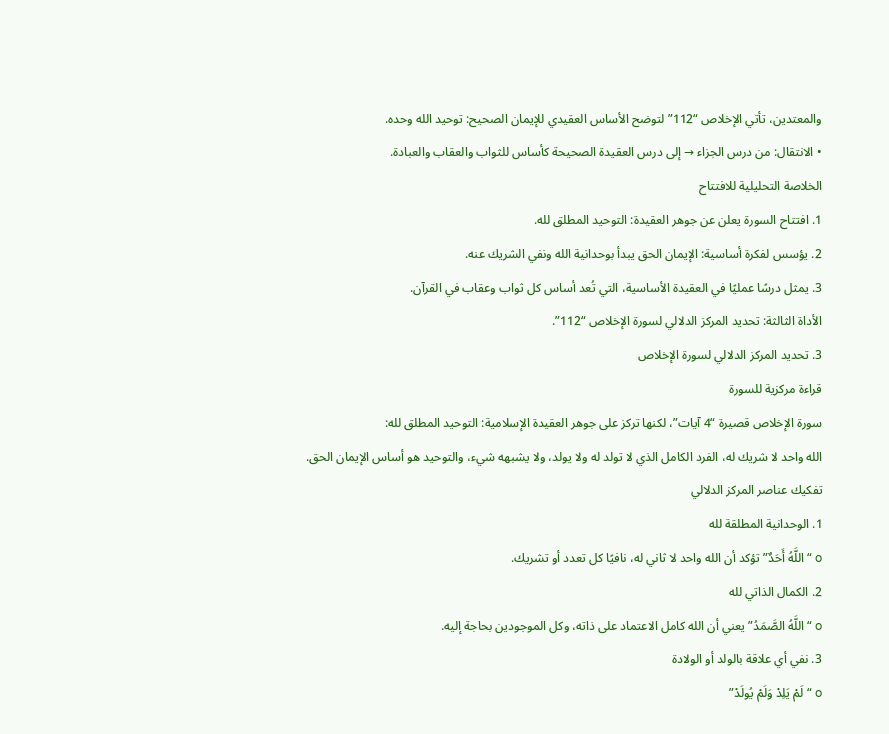والمعتدين، تأتي الإخلاص “112” لتوضح الأساس العقيدي للإيمان الصحيح: توحيد الله وحده.
• الانتقال: من درس الجزاء → إلى درس العقيدة الصحيحة كأساس للثواب والعقاب والعبادة.
الخلاصة التحليلية للافتتاح
1. افتتاح السورة يعلن عن جوهر العقيدة: التوحيد المطلق لله.
2. يؤسس لفكرة أساسية: الإيمان الحق يبدأ بوحدانية الله ونفي الشريك عنه.
3. يمثل درسًا عمليًا في العقيدة الأساسية، التي تُعد أساس كل ثواب وعقاب في القرآن.
الأداة الثالثة: تحديد المركز الدلالي لسورة الإخلاص “112”.
3. تحديد المركز الدلالي لسورة الإخلاص
قراءة مركزية للسورة
سورة الإخلاص قصيرة “4 آيات”، لكنها تركز على جوهر العقيدة الإسلامية: التوحيد المطلق لله:
الله واحد لا شريك له، الفرد الكامل الذي لا تولد له ولا يولد، ولا يشبهه شيء، والتوحيد هو أساس الإيمان الحق.
تفكيك عناصر المركز الدلالي
1. الوحدانية المطلقة لله
o “اللَّهُ أَحَدٌ” تؤكد أن الله واحد لا ثاني له، نافيًا كل تعدد أو تشريك.
2. الكمال الذاتي لله
o “اللَّهُ الصَّمَدُ” يعني أن الله كامل الاعتماد على ذاته، وكل الموجودين بحاجة إليه.
3. نفي أي علاقة بالولد أو الولادة
o “لَمْ يَلِدْ وَلَمْ يُولَدْ”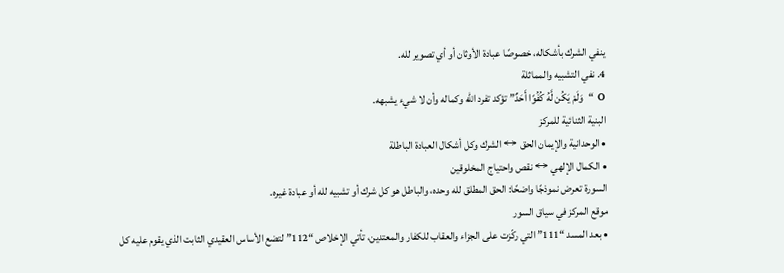ينفي الشرك بأشكاله، خصوصًا عبادة الأوثان أو أي تصوير لله.
4. نفي التشبيه والمماثلة
o “وَلَمْ يَكُن لَّهُ كُفُوًا أَحَدٌ” تؤكد تفرد الله وكماله وأن لا شيء يشبهه.
البنية الثنائية للمركز
• الوحدانية والإيمان الحق ↔ الشرك وكل أشكال العبادة الباطلة
• الكمال الإلهي ↔ نقص واحتياج المخلوقين
السورة تعرض نموذجًا واضحًا: الحق المطلق لله وحده، والباطل هو كل شرك أو تشبيه لله أو عبادة غيره.
موقع المركز في سياق السور
• بعد المسد “111” التي ركّزت على الجزاء والعقاب للكفار والمعتدين، تأتي الإخلاص “112” لتضع الأساس العقيدي الثابت الذي يقوم عليه كل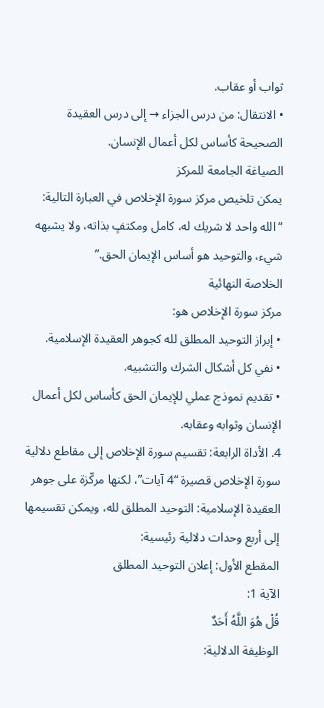ثواب أو عقاب.
• الانتقال: من درس الجزاء → إلى درس العقيدة الصحيحة كأساس لكل أعمال الإنسان.
الصياغة الجامعة للمركز
يمكن تلخيص مركز سورة الإخلاص في العبارة التالية:
“الله واحد لا شريك له، كامل ومكتفٍ بذاته، ولا يشبهه شيء، والتوحيد هو أساس الإيمان الحق.”
الخلاصة النهائية
مركز سورة الإخلاص هو:
• إبراز التوحيد المطلق لله كجوهر العقيدة الإسلامية.
• نفي كل أشكال الشرك والتشبيه.
• تقديم نموذج عملي للإيمان الحق كأساس لكل أعمال الإنسان وثوابه وعقابه.
4. الأداة الرابعة: تقسيم سورة الإخلاص إلى مقاطع دلالية
سورة الإخلاص قصيرة “4 آيات”، لكنها مركّزة على جوهر العقيدة الإسلامية: التوحيد المطلق لله، ويمكن تقسيمها إلى أربع وحدات دلالية رئيسية:
المقطع الأول: إعلان التوحيد المطلق
الآية 1:
قُلْ هُوَ اللَّهُ أَحَدٌ
الوظيفة الدلالية: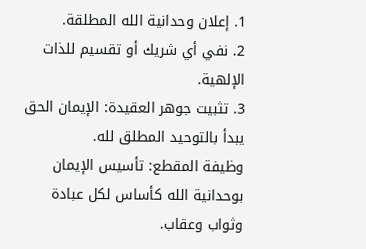1. إعلان وحدانية الله المطلقة.
2. نفي أي شريك أو تقسيم للذات الإلهية.
3. تثبيت جوهر العقيدة: الإيمان الحق يبدأ بالتوحيد المطلق لله.
وظيفة المقطع: تأسيس الإيمان بوحدانية الله كأساس لكل عبادة وثواب وعقاب.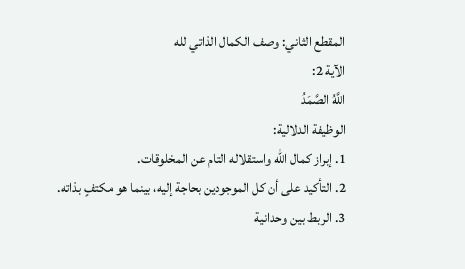المقطع الثاني: وصف الكمال الذاتي لله
الآية 2:
اللَّهُ الصَّمَدُ
الوظيفة الدلالية:
1. إبراز كمال الله واستقلاله التام عن المخلوقات.
2. التأكيد على أن كل الموجودين بحاجة إليه، بينما هو مكتفٍ بذاته.
3. الربط بين وحدانية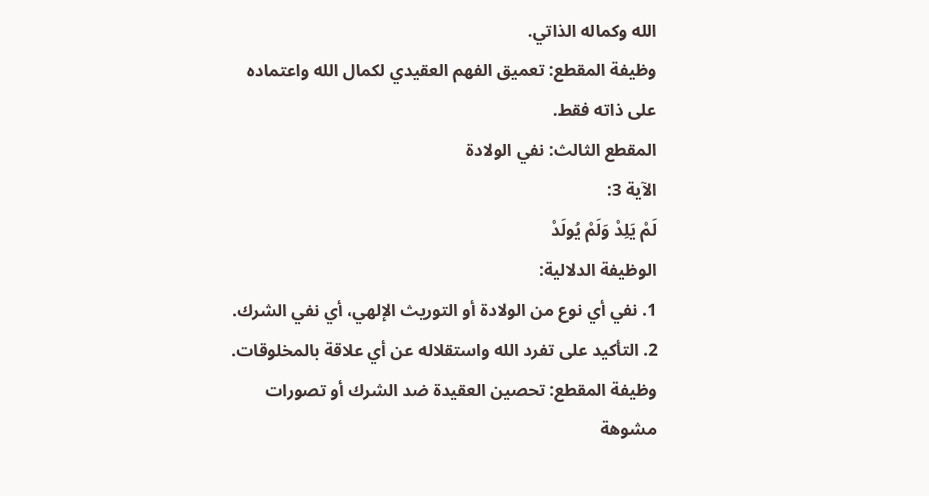الله وكماله الذاتي.
وظيفة المقطع: تعميق الفهم العقيدي لكمال الله واعتماده على ذاته فقط.
المقطع الثالث: نفي الولادة
الآية 3:
لَمْ يَلِدْ وَلَمْ يُولَدْ
الوظيفة الدلالية:
1. نفي أي نوع من الولادة أو التوريث الإلهي، أي نفي الشرك.
2. التأكيد على تفرد الله واستقلاله عن أي علاقة بالمخلوقات.
وظيفة المقطع: تحصين العقيدة ضد الشرك أو تصورات مشوهة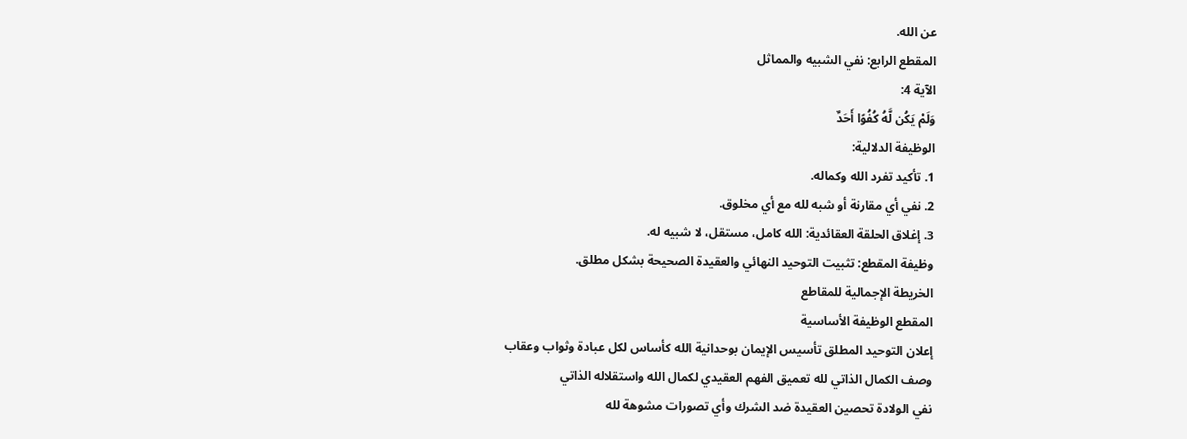عن الله.
المقطع الرابع: نفي الشبيه والمماثل
الآية 4:
وَلَمْ يَكُن لَّهُ كُفُوًا أَحَدٌ
الوظيفة الدلالية:
1. تأكيد تفرد الله وكماله.
2. نفي أي مقارنة أو شبه لله مع أي مخلوق.
3. إغلاق الحلقة العقائدية: الله كامل، مستقل، لا شبيه له.
وظيفة المقطع: تثبيت التوحيد النهائي والعقيدة الصحيحة بشكل مطلق.
الخريطة الإجمالية للمقاطع
المقطع الوظيفة الأساسية
إعلان التوحيد المطلق تأسيس الإيمان بوحدانية الله كأساس لكل عبادة وثواب وعقاب
وصف الكمال الذاتي لله تعميق الفهم العقيدي لكمال الله واستقلاله الذاتي
نفي الولادة تحصين العقيدة ضد الشرك وأي تصورات مشوهة لله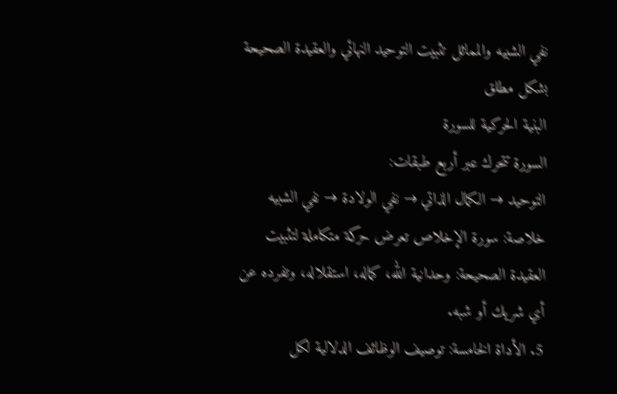نفي الشبيه والمماثل تثبيت التوحيد النهائي والعقيدة الصحيحة بشكل مطلق
البنية الحركية للسورة
السورة تتحرك عبر أربع طبقات:
التوحيد → الكمال الذاتي → نفي الولادة → نفي الشبيه
خلاصة: سورة الإخلاص تعرض حركة متكاملة لتثبيت العقيدة الصحيحة: وحدانية الله، كماله، استقلاله، وتفرده عن أي شريك أو شبه.
5. الأداة الخامسة: توصيف الوظائف الدلالية لكل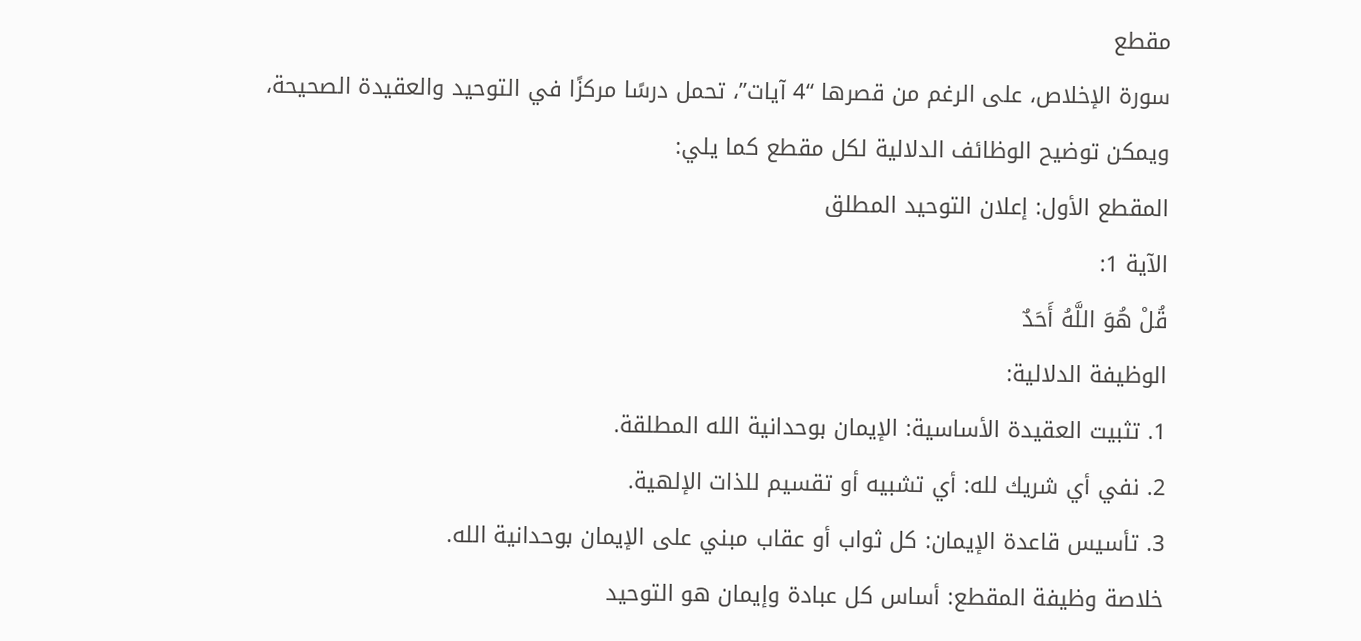مقطع
سورة الإخلاص، على الرغم من قصرها “4 آيات”، تحمل درسًا مركزًا في التوحيد والعقيدة الصحيحة، ويمكن توضيح الوظائف الدلالية لكل مقطع كما يلي:
المقطع الأول: إعلان التوحيد المطلق
الآية 1:
قُلْ هُوَ اللَّهُ أَحَدٌ
الوظيفة الدلالية:
1. تثبيت العقيدة الأساسية: الإيمان بوحدانية الله المطلقة.
2. نفي أي شريك لله: أي تشبيه أو تقسيم للذات الإلهية.
3. تأسيس قاعدة الإيمان: كل ثواب أو عقاب مبني على الإيمان بوحدانية الله.
خلاصة وظيفة المقطع: أساس كل عبادة وإيمان هو التوحيد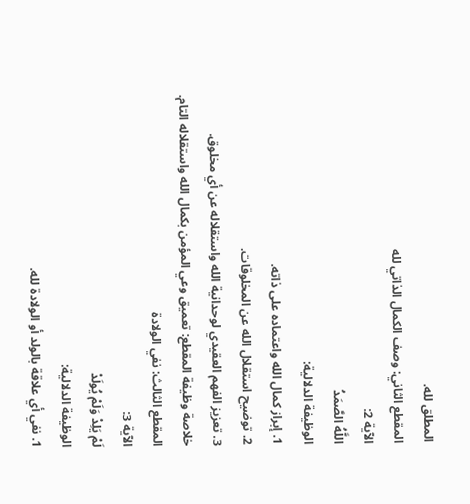المطلق لله.
المقطع الثاني: وصف الكمال الذاتي لله
الآية 2:
اللَّهُ الصَّمَدُ
الوظيفة الدلالية:
1. إبراز كمال الله واعتماده على ذاته.
2. توضيح استقلال الله عن المخلوقات.
3. تعزيز الفهم العقيدي لوحدانية الله واستقلاله عن أي مخلوق.
خلاصة وظيفة المقطع: تعميق وعي المؤمن بكمال الله واستقلاله التام.
المقطع الثالث: نفي الولادة
الآية 3:
لَمْ يَلِدْ وَلَمْ يُولَدْ
الوظيفة الدلالية:
1. نفي أي علاقة بالولد أو الولادة لله.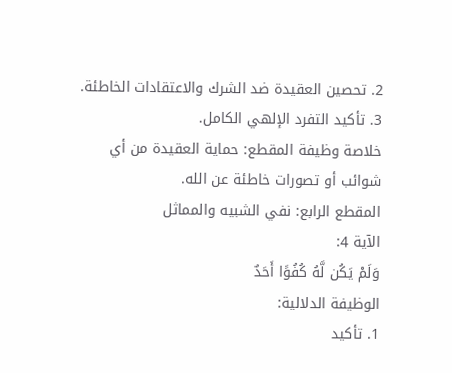2. تحصين العقيدة ضد الشرك والاعتقادات الخاطئة.
3. تأكيد التفرد الإلهي الكامل.
خلاصة وظيفة المقطع: حماية العقيدة من أي شوائب أو تصورات خاطئة عن الله.
المقطع الرابع: نفي الشبيه والمماثل
الآية 4:
وَلَمْ يَكُن لَّهُ كُفُوًا أَحَدٌ
الوظيفة الدلالية:
1. تأكيد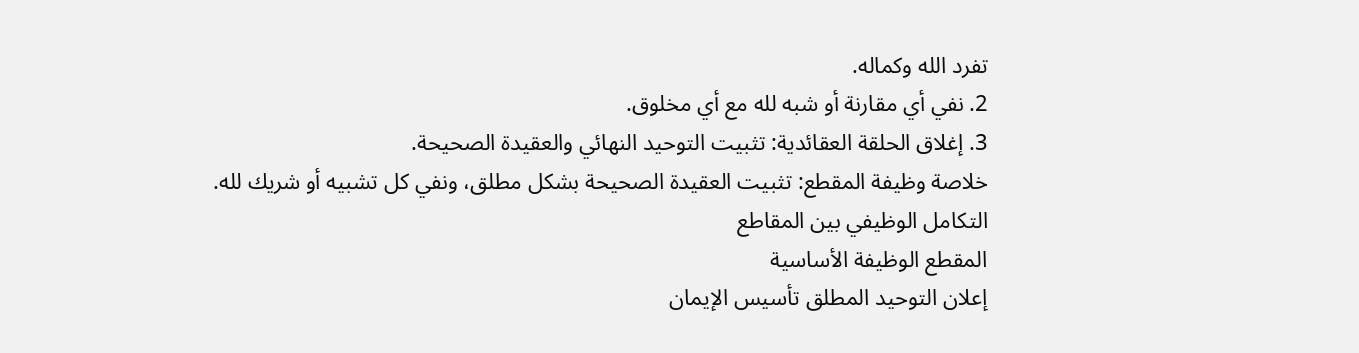تفرد الله وكماله.
2. نفي أي مقارنة أو شبه لله مع أي مخلوق.
3. إغلاق الحلقة العقائدية: تثبيت التوحيد النهائي والعقيدة الصحيحة.
خلاصة وظيفة المقطع: تثبيت العقيدة الصحيحة بشكل مطلق، ونفي كل تشبيه أو شريك لله.
التكامل الوظيفي بين المقاطع
المقطع الوظيفة الأساسية
إعلان التوحيد المطلق تأسيس الإيمان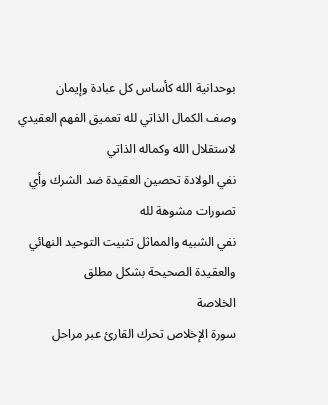بوحدانية الله كأساس كل عبادة وإيمان
وصف الكمال الذاتي لله تعميق الفهم العقيدي لاستقلال الله وكماله الذاتي
نفي الولادة تحصين العقيدة ضد الشرك وأي تصورات مشوهة لله
نفي الشبيه والمماثل تثبيت التوحيد النهائي والعقيدة الصحيحة بشكل مطلق
الخلاصة
سورة الإخلاص تحرك القارئ عبر مراحل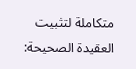متكاملة لتثبيت العقيدة الصحيحة: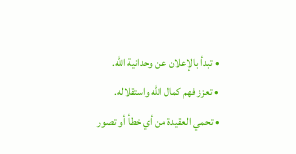• تبدأ بالإعلان عن وحدانية الله.
• تعزز فهم كمال الله واستقلاله.
• تحمي العقيدة من أي خطأ أو تصور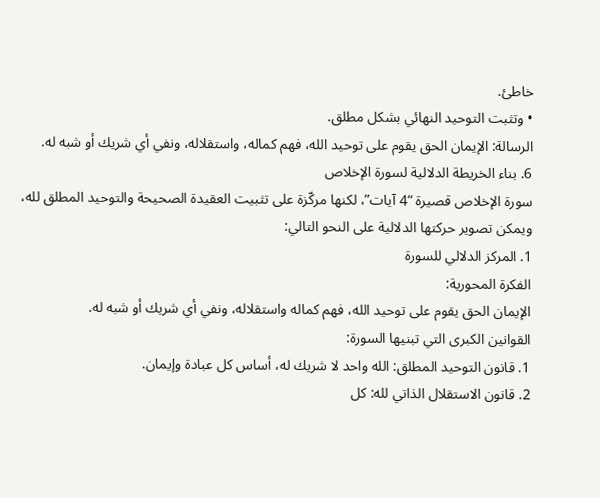خاطئ.
• وتثبت التوحيد النهائي بشكل مطلق.
الرسالة: الإيمان الحق يقوم على توحيد الله، فهم كماله، واستقلاله، ونفي أي شريك أو شبه له.
6. بناء الخريطة الدلالية لسورة الإخلاص
سورة الإخلاص قصيرة “4 آيات”، لكنها مركّزة على تثبيت العقيدة الصحيحة والتوحيد المطلق لله، ويمكن تصوير حركتها الدلالية على النحو التالي:
1. المركز الدلالي للسورة
الفكرة المحورية:
الإيمان الحق يقوم على توحيد الله، فهم كماله واستقلاله، ونفي أي شريك أو شبه له.
القوانين الكبرى التي تبنيها السورة:
1. قانون التوحيد المطلق: الله واحد لا شريك له، أساس كل عبادة وإيمان.
2. قانون الاستقلال الذاتي لله: كل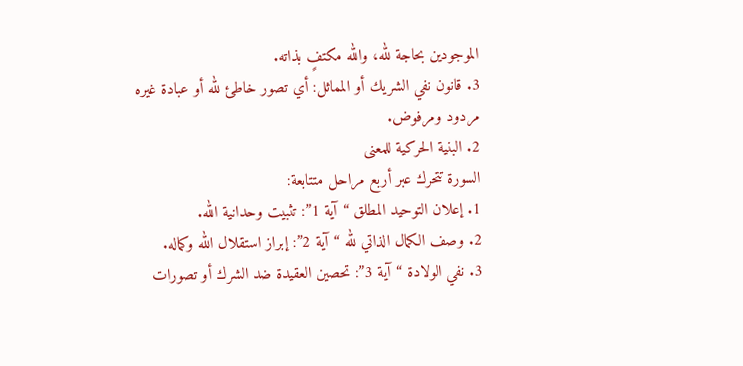الموجودين بحاجة لله، والله مكتفٍ بذاته.
3. قانون نفي الشريك أو المماثل: أي تصور خاطئ لله أو عبادة غيره مردود ومرفوض.
2. البنية الحركية للمعنى
السورة تتحرك عبر أربع مراحل متتابعة:
1. إعلان التوحيد المطلق “آية 1”: تثبيت وحدانية الله.
2. وصف الكمال الذاتي لله “آية 2”: إبراز استقلال الله وكماله.
3. نفي الولادة “آية 3”: تحصين العقيدة ضد الشرك أو تصورات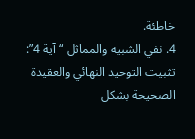خاطئة.
4. نفي الشبيه والمماثل “آية 4”: تثبيت التوحيد النهائي والعقيدة الصحيحة بشكل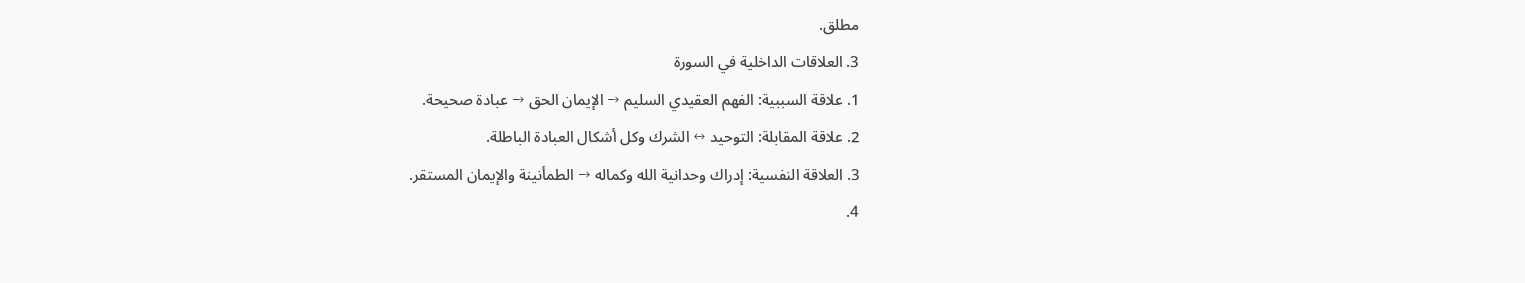مطلق.
3. العلاقات الداخلية في السورة
1. علاقة السببية: الفهم العقيدي السليم → الإيمان الحق → عبادة صحيحة.
2. علاقة المقابلة: التوحيد ↔ الشرك وكل أشكال العبادة الباطلة.
3. العلاقة النفسية: إدراك وحدانية الله وكماله → الطمأنينة والإيمان المستقر.
4.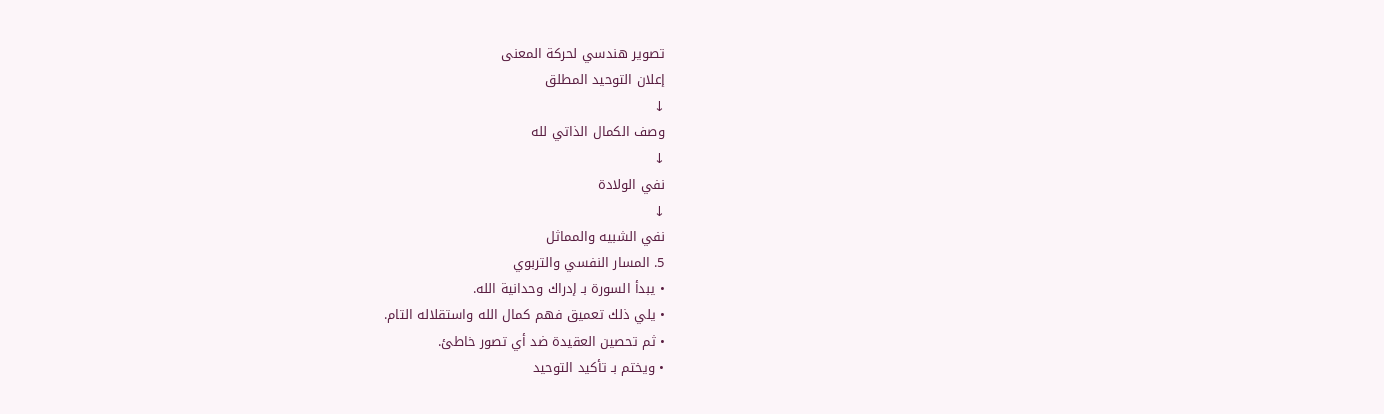تصوير هندسي لحركة المعنى
إعلان التوحيد المطلق
↓
وصف الكمال الذاتي لله
↓
نفي الولادة
↓
نفي الشبيه والمماثل
5. المسار النفسي والتربوي
• يبدأ السورة بـ إدراك وحدانية الله.
• يلي ذلك تعميق فهم كمال الله واستقلاله التام.
• ثم تحصين العقيدة ضد أي تصور خاطئ.
• ويختم بـ تأكيد التوحيد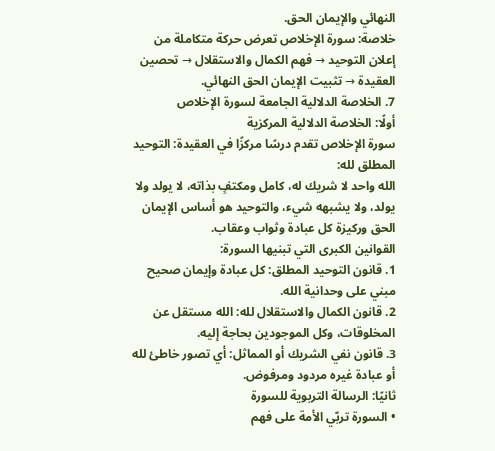النهائي والإيمان الحق.
خلاصة: سورة الإخلاص تعرض حركة متكاملة من إعلان التوحيد → فهم الكمال والاستقلال → تحصين العقيدة → تثبيت الإيمان الحق النهائي.
7. الخلاصة الدلالية الجامعة لسورة الإخلاص
أولًا: الخلاصة الدلالية المركزية
سورة الإخلاص تقدم درسًا مركزًا في العقيدة: التوحيد المطلق لله:
الله واحد لا شريك له، كامل ومكتفٍ بذاته، لا يولد ولا يولد، ولا يشبهه شيء، والتوحيد هو أساس الإيمان الحق وركيزة كل عبادة وثواب وعقاب.
القوانين الكبرى التي تبنيها السورة:
1. قانون التوحيد المطلق: كل عبادة وإيمان صحيح مبني على وحدانية الله.
2. قانون الكمال والاستقلال لله: الله مستقل عن المخلوقات، وكل الموجودين بحاجة إليه.
3. قانون نفي الشريك أو المماثل: أي تصور خاطئ لله أو عبادة غيره مردود ومرفوض.
ثانيًا: الرسالة التربوية للسورة
• السورة تربّي الأمة على فهم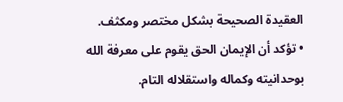العقيدة الصحيحة بشكل مختصر ومكثف.
• تؤكد أن الإيمان الحق يقوم على معرفة الله بوحدانيته وكماله واستقلاله التام.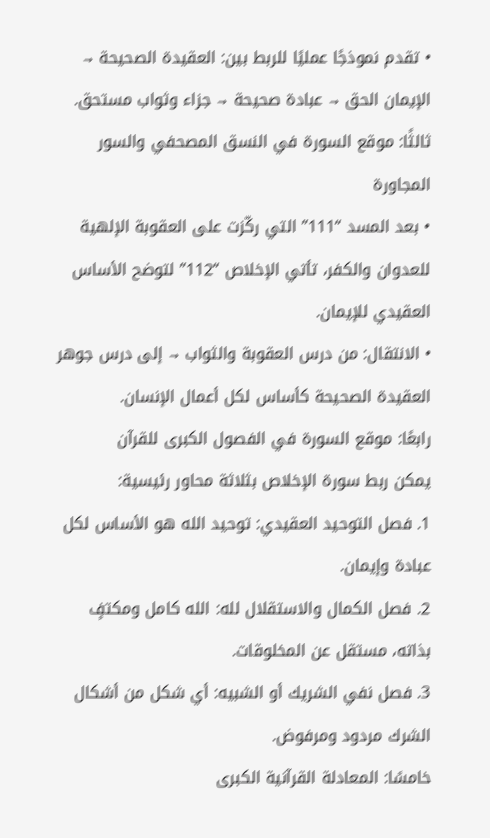• تقدم نموذجًا عمليًا للربط بين: العقيدة الصحيحة → الإيمان الحق → عبادة صحيحة → جزاء وثواب مستحق.
ثالثًا: موقع السورة في النسق المصحفي والسور المجاورة
• بعد المسد “111” التي ركّزت على العقوبة الإلهية للعدوان والكفر، تأتي الإخلاص “112” لتوضح الأساس العقيدي للإيمان.
• الانتقال: من درس العقوبة والثواب → إلى درس جوهر العقيدة الصحيحة كأساس لكل أعمال الإنسان.
رابعًا: موقع السورة في الفصول الكبرى للقرآن
يمكن ربط سورة الإخلاص بثلاثة محاور رئيسية:
1. فصل التوحيد العقيدي: توحيد الله هو الأساس لكل عبادة وإيمان.
2. فصل الكمال والاستقلال لله: الله كامل ومكتفٍ بذاته، مستقل عن المخلوقات.
3. فصل نفي الشريك أو الشبيه: أي شكل من أشكال الشرك مردود ومرفوض.
خامسًا: المعادلة القرآنية الكبرى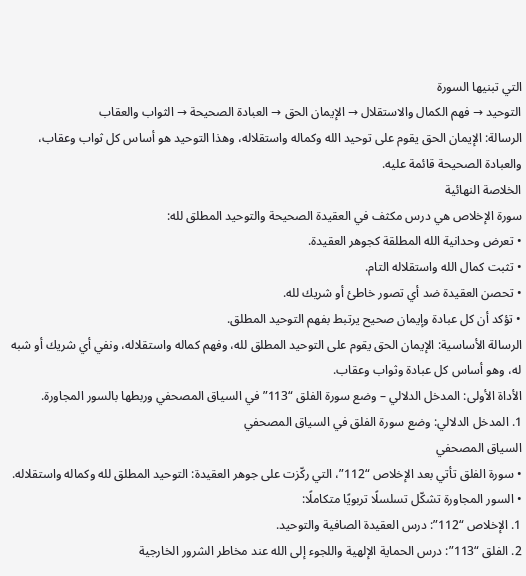التي تبنيها السورة
التوحيد → فهم الكمال والاستقلال → الإيمان الحق → العبادة الصحيحة → الثواب والعقاب
الرسالة: الإيمان الحق يقوم على توحيد الله وكماله واستقلاله، وهذا التوحيد هو أساس كل ثواب وعقاب، والعبادة الصحيحة قائمة عليه.
الخلاصة النهائية
سورة الإخلاص هي درس مكثف في العقيدة الصحيحة والتوحيد المطلق لله:
• تعرض وحدانية الله المطلقة كجوهر العقيدة.
• تثبت كمال الله واستقلاله التام.
• تحصن العقيدة ضد أي تصور خاطئ أو شريك لله.
• تؤكد أن كل عبادة وإيمان صحيح يرتبط بفهم التوحيد المطلق.
الرسالة الأساسية: الإيمان الحق يقوم على التوحيد المطلق لله، وفهم كماله واستقلاله، ونفي أي شريك أو شبه له، وهو أساس كل عبادة وثواب وعقاب.
الأداة الأولى: المدخل الدلالي – وضع سورة الفلق “113” في السياق المصحفي وربطها بالسور المجاورة.
1. المدخل الدلالي: وضع سورة الفلق في السياق المصحفي
السياق المصحفي
• سورة الفلق تأتي بعد الإخلاص “112”، التي ركّزت على جوهر العقيدة: التوحيد المطلق لله وكماله واستقلاله.
• السور المجاورة تشكّل تسلسلًا تربويًا متكاملًا:
1. الإخلاص “112”: درس العقيدة الصافية والتوحيد.
2. الفلق “113”: درس الحماية الإلهية واللجوء إلى الله عند مخاطر الشرور الخارجية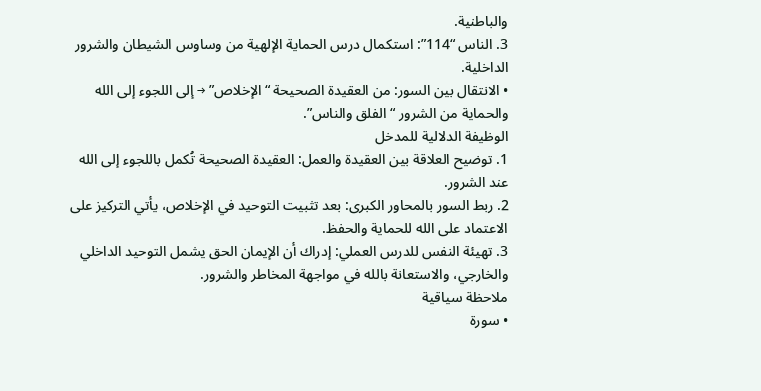والباطنية.
3. الناس “114”: استكمال درس الحماية الإلهية من وساوس الشيطان والشرور الداخلية.
• الانتقال بين السور: من العقيدة الصحيحة “الإخلاص” → إلى اللجوء إلى الله والحماية من الشرور “الفلق والناس”.
الوظيفة الدلالية للمدخل
1. توضيح العلاقة بين العقيدة والعمل: العقيدة الصحيحة تُكمل باللجوء إلى الله عند الشرور.
2. ربط السور بالمحاور الكبرى: بعد تثبيت التوحيد في الإخلاص، يأتي التركيز على الاعتماد على الله للحماية والحفظ.
3. تهيئة النفس للدرس العملي: إدراك أن الإيمان الحق يشمل التوحيد الداخلي والخارجي، والاستعانة بالله في مواجهة المخاطر والشرور.
ملاحظة سياقية
• سورة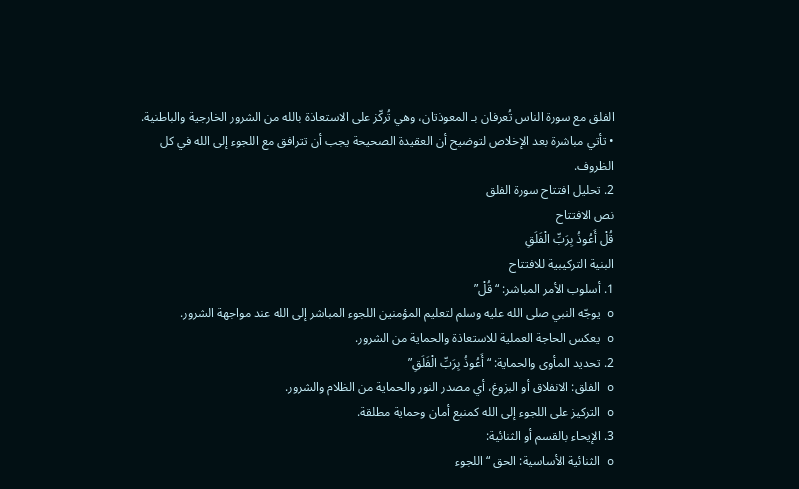الفلق مع سورة الناس تُعرفان بـ المعوذتان، وهي تُركّز على الاستعاذة بالله من الشرور الخارجية والباطنية.
• تأتي مباشرة بعد الإخلاص لتوضيح أن العقيدة الصحيحة يجب أن تترافق مع اللجوء إلى الله في كل الظروف.
2. تحليل افتتاح سورة الفلق
نص الافتتاح
قُلْ أَعُوذُ بِرَبِّ الْفَلَقِ
البنية التركيبية للافتتاح
1. أسلوب الأمر المباشر: “قُلْ”
o يوجّه النبي صلى الله عليه وسلم لتعليم المؤمنين اللجوء المباشر إلى الله عند مواجهة الشرور.
o يعكس الحاجة العملية للاستعاذة والحماية من الشرور.
2. تحديد المأوى والحماية: “أَعُوذُ بِرَبِّ الْفَلَقِ”
o الفلق: الانفلاق أو البزوغ، أي مصدر النور والحماية من الظلام والشرور.
o التركيز على اللجوء إلى الله كمنبع أمان وحماية مطلقة.
3. الإيحاء بالقسم أو الثنائية:
o الثنائية الأساسية: الحق “اللجوء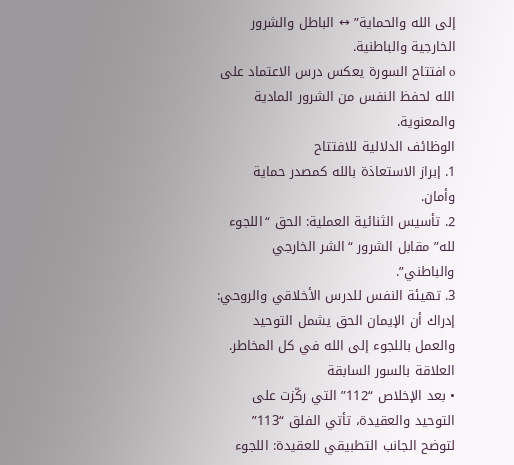إلى الله والحماية” ↔ الباطل والشرور الخارجية والباطنية.
o افتتاح السورة يعكس درس الاعتماد على الله لحفظ النفس من الشرور المادية والمعنوية.
الوظائف الدلالية للافتتاح
1. إبراز الاستعاذة بالله كمصدر حماية وأمان.
2. تأسيس الثنائية العملية: الحق “اللجوء لله” مقابل الشرور “الشر الخارجي والباطني”.
3. تهيئة النفس للدرس الأخلاقي والروحي: إدراك أن الإيمان الحق يشمل التوحيد والعمل باللجوء إلى الله في كل المخاطر.
العلاقة بالسور السابقة
• بعد الإخلاص “112” التي ركّزت على التوحيد والعقيدة، تأتي الفلق “113” لتوضح الجانب التطبيقي للعقيدة: اللجوء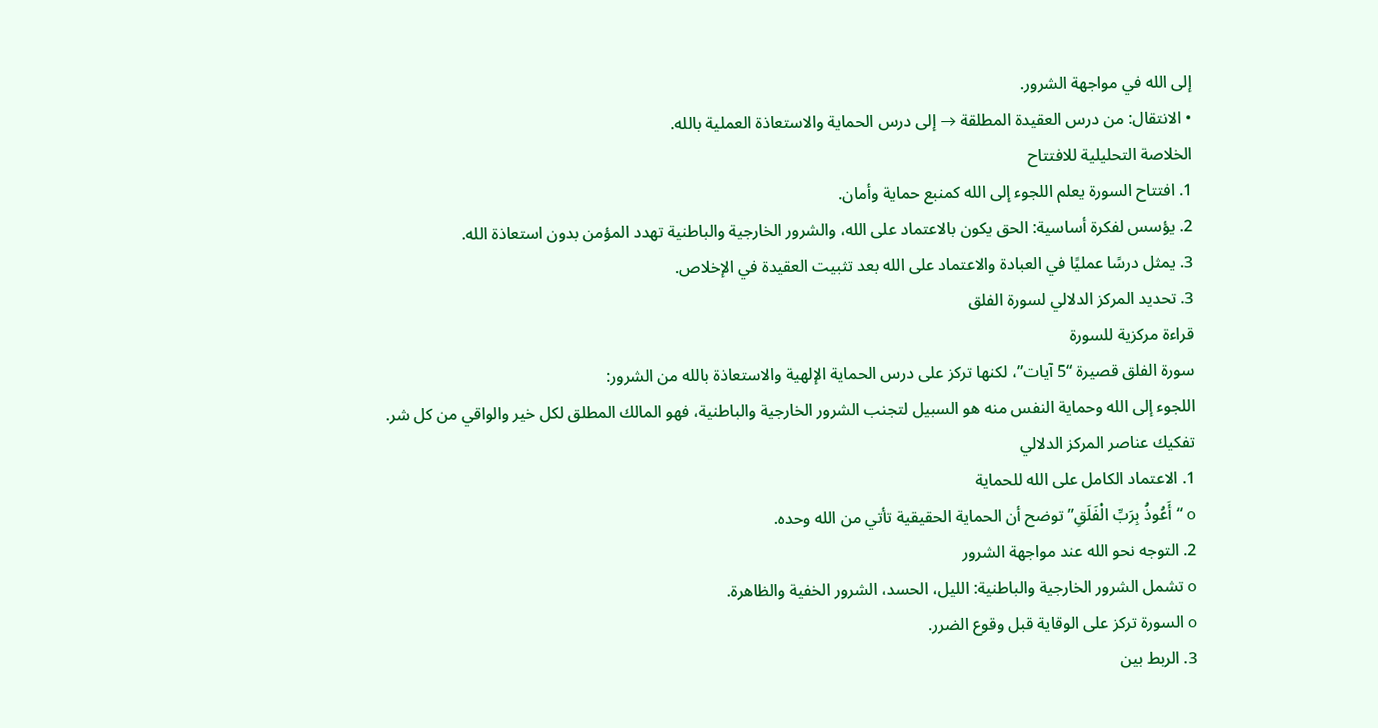إلى الله في مواجهة الشرور.
• الانتقال: من درس العقيدة المطلقة → إلى درس الحماية والاستعاذة العملية بالله.
الخلاصة التحليلية للافتتاح
1. افتتاح السورة يعلم اللجوء إلى الله كمنبع حماية وأمان.
2. يؤسس لفكرة أساسية: الحق يكون بالاعتماد على الله، والشرور الخارجية والباطنية تهدد المؤمن بدون استعاذة الله.
3. يمثل درسًا عمليًا في العبادة والاعتماد على الله بعد تثبيت العقيدة في الإخلاص.
3. تحديد المركز الدلالي لسورة الفلق
قراءة مركزية للسورة
سورة الفلق قصيرة “5 آيات”، لكنها تركز على درس الحماية الإلهية والاستعاذة بالله من الشرور:
اللجوء إلى الله وحماية النفس منه هو السبيل لتجنب الشرور الخارجية والباطنية، فهو المالك المطلق لكل خير والواقي من كل شر.
تفكيك عناصر المركز الدلالي
1. الاعتماد الكامل على الله للحماية
o “أَعُوذُ بِرَبِّ الْفَلَقِ” توضح أن الحماية الحقيقية تأتي من الله وحده.
2. التوجه نحو الله عند مواجهة الشرور
o تشمل الشرور الخارجية والباطنية: الليل، الحسد، الشرور الخفية والظاهرة.
o السورة تركز على الوقاية قبل وقوع الضرر.
3. الربط بين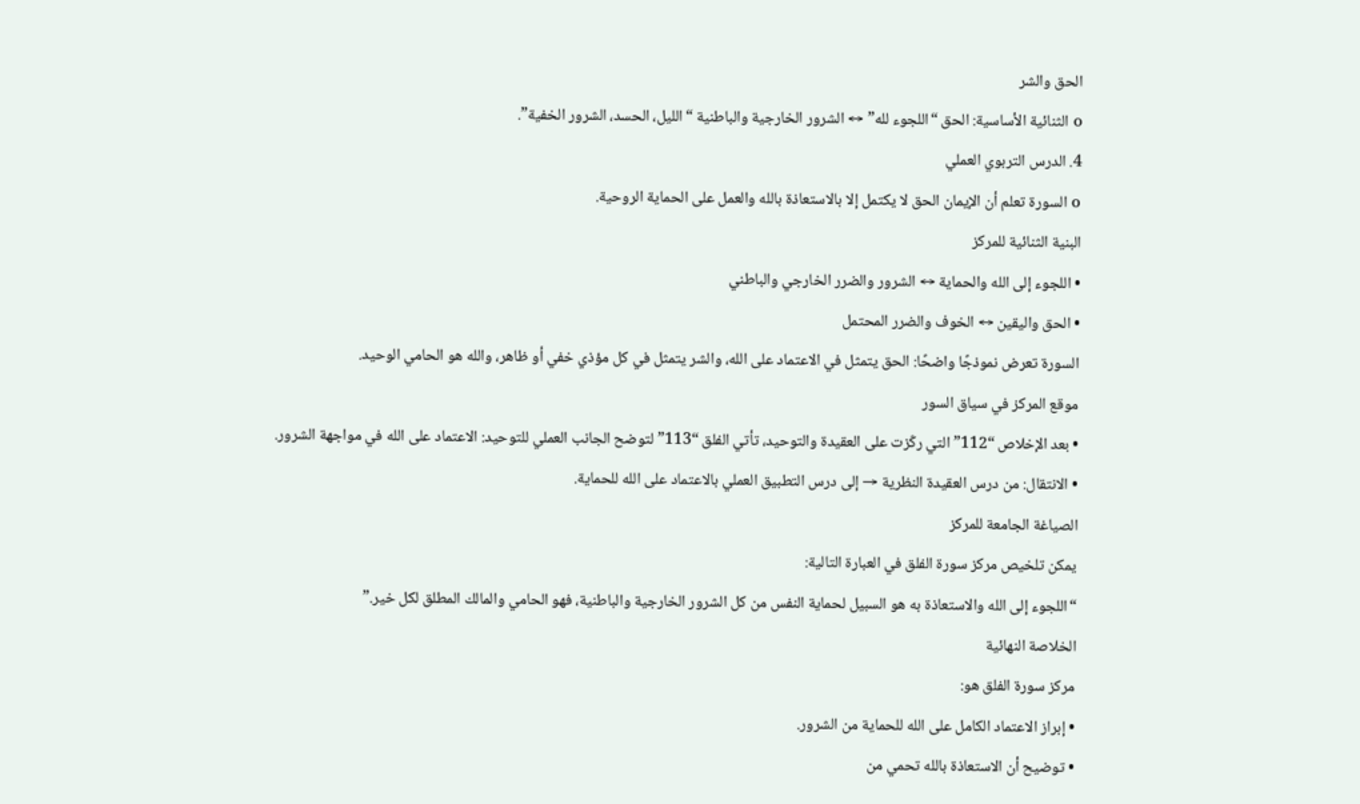الحق والشر
o الثنائية الأساسية: الحق “اللجوء لله” ↔ الشرور الخارجية والباطنية “الليل، الحسد، الشرور الخفية”.
4. الدرس التربوي العملي
o السورة تعلم أن الإيمان الحق لا يكتمل إلا بالاستعاذة بالله والعمل على الحماية الروحية.
البنية الثنائية للمركز
• اللجوء إلى الله والحماية ↔ الشرور والضرر الخارجي والباطني
• الحق واليقين ↔ الخوف والضرر المحتمل
السورة تعرض نموذجًا واضحًا: الحق يتمثل في الاعتماد على الله، والشر يتمثل في كل مؤذي خفي أو ظاهر، والله هو الحامي الوحيد.
موقع المركز في سياق السور
• بعد الإخلاص “112” التي ركّزت على العقيدة والتوحيد، تأتي الفلق “113” لتوضح الجانب العملي للتوحيد: الاعتماد على الله في مواجهة الشرور.
• الانتقال: من درس العقيدة النظرية → إلى درس التطبيق العملي بالاعتماد على الله للحماية.
الصياغة الجامعة للمركز
يمكن تلخيص مركز سورة الفلق في العبارة التالية:
“اللجوء إلى الله والاستعاذة به هو السبيل لحماية النفس من كل الشرور الخارجية والباطنية، فهو الحامي والمالك المطلق لكل خير.”
الخلاصة النهائية
مركز سورة الفلق هو:
• إبراز الاعتماد الكامل على الله للحماية من الشرور.
• توضيح أن الاستعاذة بالله تحمي من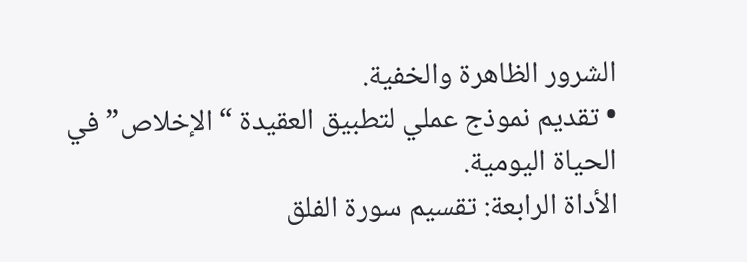الشرور الظاهرة والخفية.
• تقديم نموذج عملي لتطبيق العقيدة “الإخلاص” في الحياة اليومية.
الأداة الرابعة: تقسيم سورة الفلق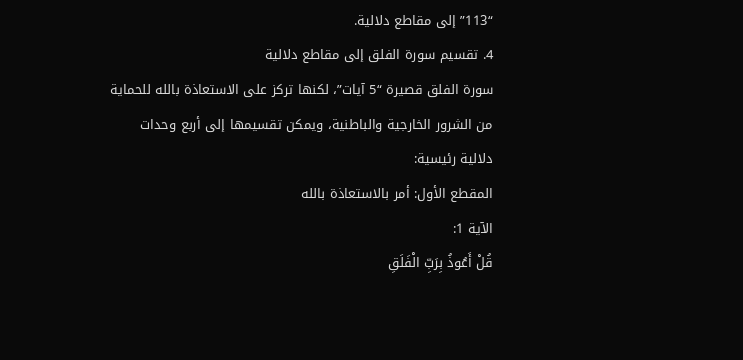“113” إلى مقاطع دلالية.
4. تقسيم سورة الفلق إلى مقاطع دلالية
سورة الفلق قصيرة “5 آيات”، لكنها تركز على الاستعاذة بالله للحماية من الشرور الخارجية والباطنية، ويمكن تقسيمها إلى أربع وحدات دلالية رئيسية:
المقطع الأول: أمر بالاستعاذة بالله
الآية 1:
قُلْ أَعُوذُ بِرَبِّ الْفَلَقِ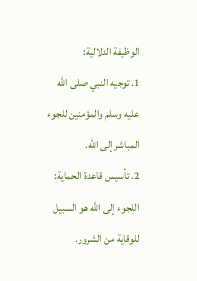الوظيفة الدلالية:
1. توجيه النبي صلى الله عليه وسلم والمؤمنين للجوء المباشر إلى الله.
2. تأسيس قاعدة الحماية: اللجوء إلى الله هو السبيل للوقاية من الشرور.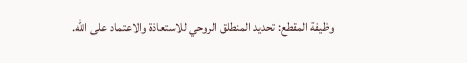وظيفة المقطع: تحديد المنطلق الروحي للاستعاذة والاعتماد على الله.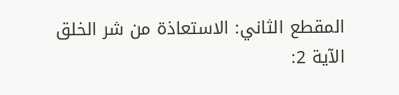المقطع الثاني: الاستعاذة من شر الخلق
الآية 2: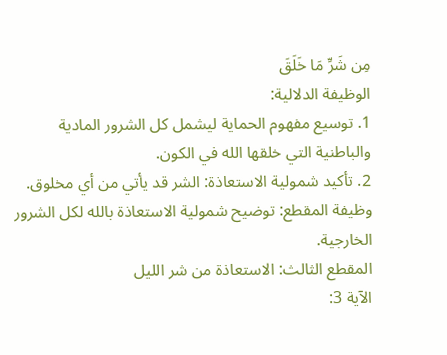مِن شَرِّ مَا خَلَقَ
الوظيفة الدلالية:
1. توسيع مفهوم الحماية ليشمل كل الشرور المادية والباطنية التي خلقها الله في الكون.
2. تأكيد شمولية الاستعاذة: الشر قد يأتي من أي مخلوق.
وظيفة المقطع: توضيح شمولية الاستعاذة بالله لكل الشرور الخارجية.
المقطع الثالث: الاستعاذة من شر الليل
الآية 3: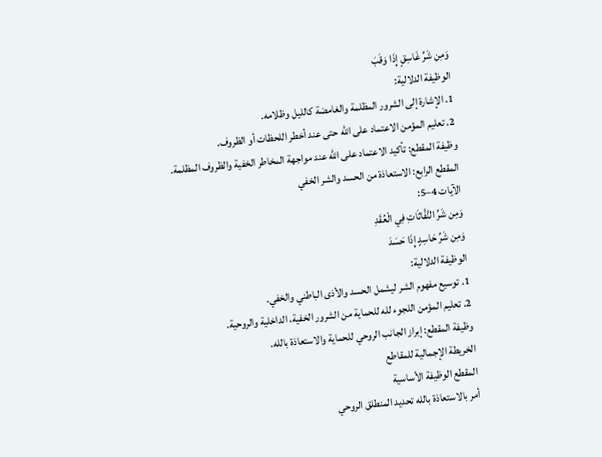وَمِن شَرِّ غَاسِقٍ إِذَا وَقَبَ
الوظيفة الدلالية:
1. الإشارة إلى الشرور المظلمة والغامضة كالليل وظلامه.
2. تعليم المؤمن الاعتماد على الله حتى عند أخطر اللحظات أو الظروف.
وظيفة المقطع: تأكيد الاعتماد على الله عند مواجهة المخاطر الخفية والظروف المظلمة.
المقطع الرابع: الاستعاذة من الحسد والشر الخفي
الآيات 4–5:
وَمِن شَرِّ النَّفَّاثَاتِ فِي الْعُقَدِ
وَمِن شَرِّ حَاسِدٍ إِذَا حَسَدَ
الوظيفة الدلالية:
1. توسيع مفهوم الشر ليشمل الحسد والأذى الباطني والخفي.
2. تعليم المؤمن اللجوء لله للحماية من الشرور الخفية، الداخلية والروحية.
وظيفة المقطع: إبراز الجانب الروحي للحماية والاستعاذة بالله.
الخريطة الإجمالية للمقاطع
المقطع الوظيفة الأساسية
أمر بالاستعاذة بالله تحديد المنطلق الروحي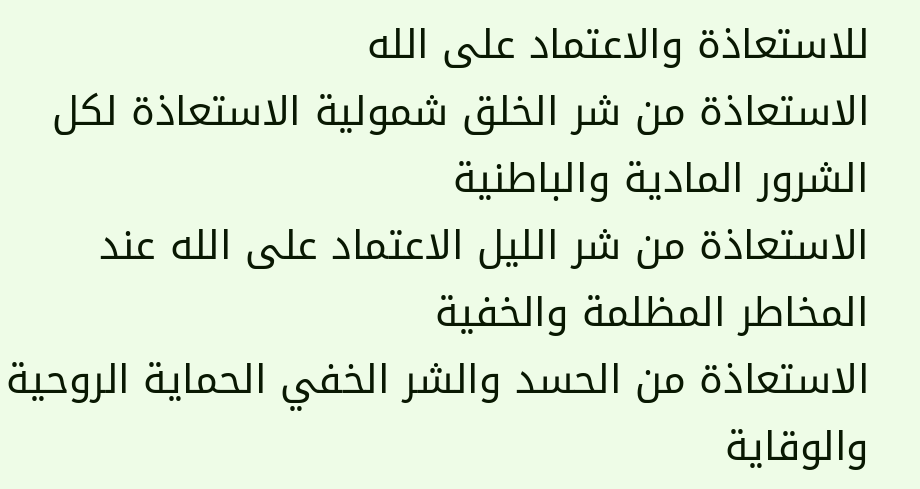للاستعاذة والاعتماد على الله
الاستعاذة من شر الخلق شمولية الاستعاذة لكل الشرور المادية والباطنية
الاستعاذة من شر الليل الاعتماد على الله عند المخاطر المظلمة والخفية
الاستعاذة من الحسد والشر الخفي الحماية الروحية والوقاية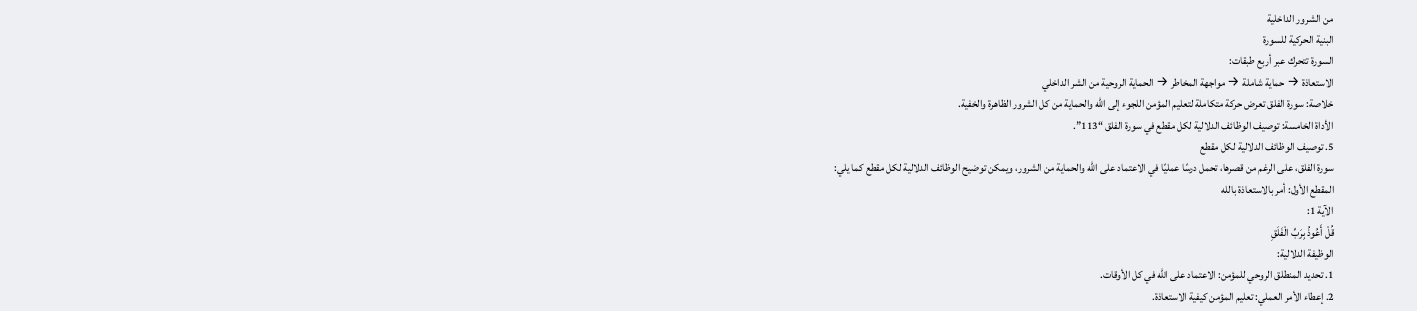من الشرور الداخلية
البنية الحركية للسورة
السورة تتحرك عبر أربع طبقات:
الاستعاذة → حماية شاملة → مواجهة المخاطر → الحماية الروحية من الشر الداخلي
خلاصة: سورة الفلق تعرض حركة متكاملة لتعليم المؤمن اللجوء إلى الله والحماية من كل الشرور الظاهرة والخفية.
الأداة الخامسة: توصيف الوظائف الدلالية لكل مقطع في سورة الفلق “113”.
5. توصيف الوظائف الدلالية لكل مقطع
سورة الفلق، على الرغم من قصرها، تحمل درسًا عمليًا في الاعتماد على الله والحماية من الشرور، ويمكن توضيح الوظائف الدلالية لكل مقطع كما يلي:
المقطع الأول: أمر بالاستعاذة بالله
الآية 1:
قُلْ أَعُوذُ بِرَبِّ الْفَلَقِ
الوظيفة الدلالية:
1. تحديد المنطلق الروحي للمؤمن: الاعتماد على الله في كل الأوقات.
2. إعطاء الأمر العملي: تعليم المؤمن كيفية الاستعاذة.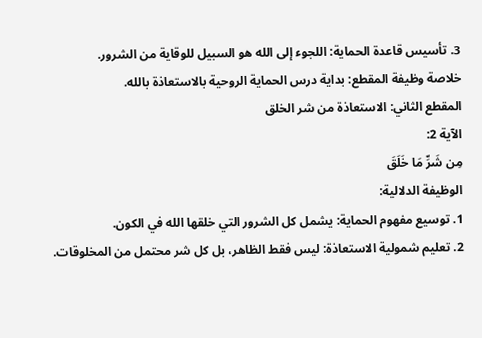3. تأسيس قاعدة الحماية: اللجوء إلى الله هو السبيل للوقاية من الشرور.
خلاصة وظيفة المقطع: بداية درس الحماية الروحية بالاستعاذة بالله.
المقطع الثاني: الاستعاذة من شر الخلق
الآية 2:
مِن شَرِّ مَا خَلَقَ
الوظيفة الدلالية:
1. توسيع مفهوم الحماية: يشمل كل الشرور التي خلقها الله في الكون.
2. تعليم شمولية الاستعاذة: ليس فقط الظاهر، بل كل شر محتمل من المخلوقات.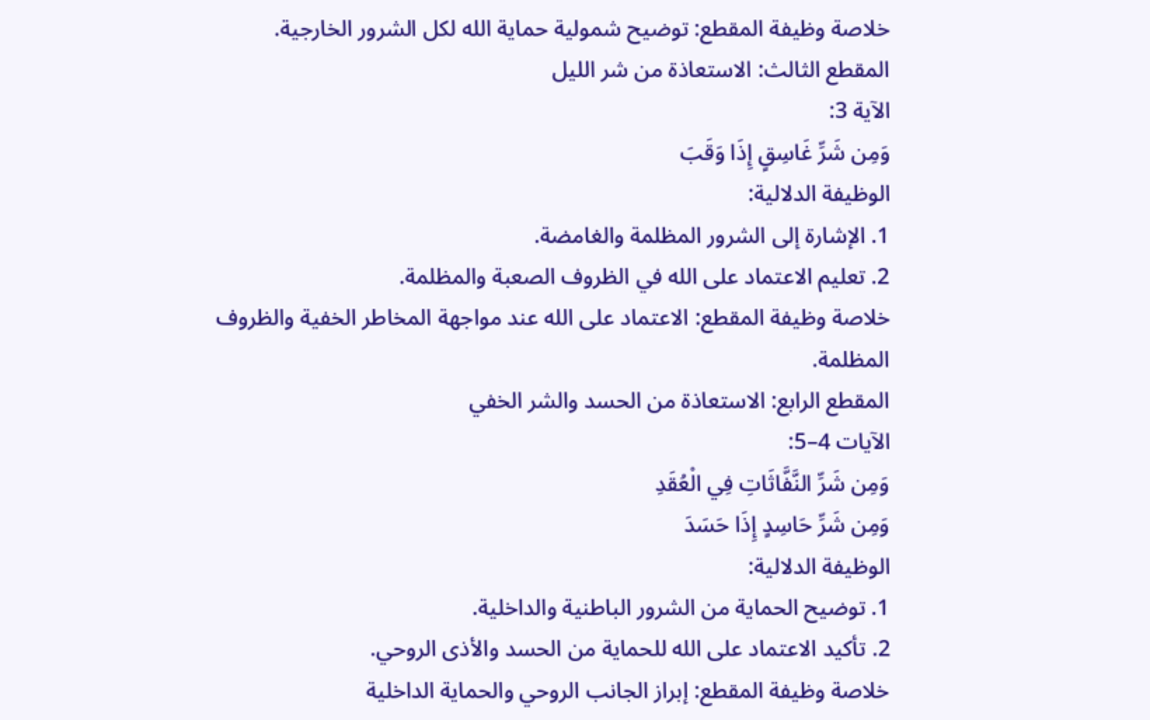خلاصة وظيفة المقطع: توضيح شمولية حماية الله لكل الشرور الخارجية.
المقطع الثالث: الاستعاذة من شر الليل
الآية 3:
وَمِن شَرِّ غَاسِقٍ إِذَا وَقَبَ
الوظيفة الدلالية:
1. الإشارة إلى الشرور المظلمة والغامضة.
2. تعليم الاعتماد على الله في الظروف الصعبة والمظلمة.
خلاصة وظيفة المقطع: الاعتماد على الله عند مواجهة المخاطر الخفية والظروف المظلمة.
المقطع الرابع: الاستعاذة من الحسد والشر الخفي
الآيات 4–5:
وَمِن شَرِّ النَّفَّاثَاتِ فِي الْعُقَدِ
وَمِن شَرِّ حَاسِدٍ إِذَا حَسَدَ
الوظيفة الدلالية:
1. توضيح الحماية من الشرور الباطنية والداخلية.
2. تأكيد الاعتماد على الله للحماية من الحسد والأذى الروحي.
خلاصة وظيفة المقطع: إبراز الجانب الروحي والحماية الداخلية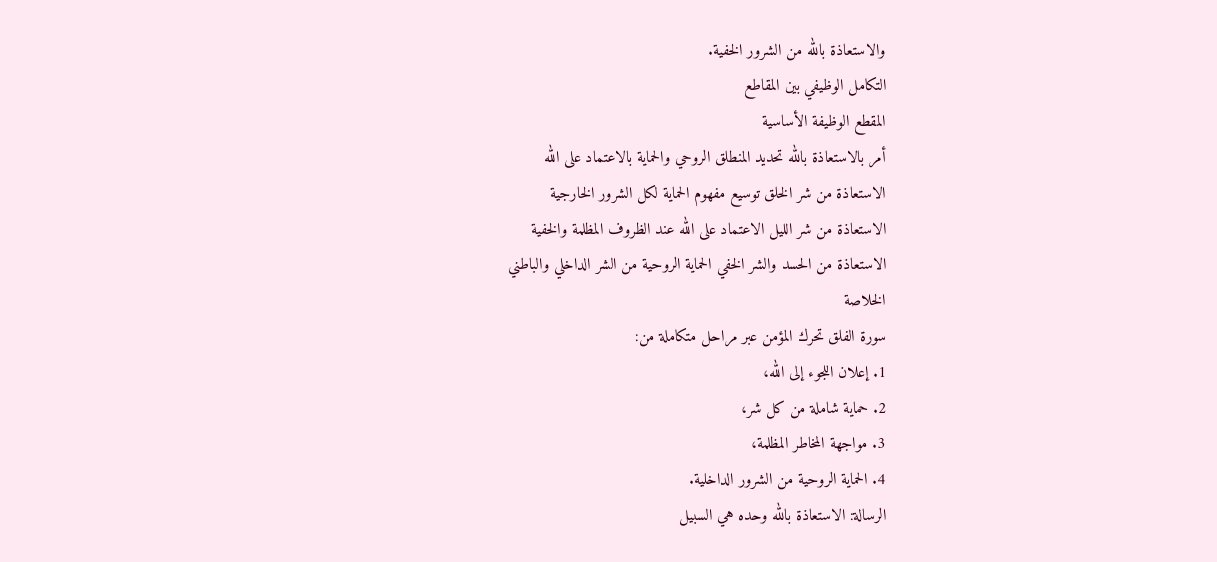والاستعاذة بالله من الشرور الخفية.
التكامل الوظيفي بين المقاطع
المقطع الوظيفة الأساسية
أمر بالاستعاذة بالله تحديد المنطلق الروحي والحماية بالاعتماد على الله
الاستعاذة من شر الخلق توسيع مفهوم الحماية لكل الشرور الخارجية
الاستعاذة من شر الليل الاعتماد على الله عند الظروف المظلمة والخفية
الاستعاذة من الحسد والشر الخفي الحماية الروحية من الشر الداخلي والباطني
الخلاصة
سورة الفلق تحرك المؤمن عبر مراحل متكاملة من:
1. إعلان اللجوء إلى الله،
2. حماية شاملة من كل شر،
3. مواجهة المخاطر المظلمة،
4. الحماية الروحية من الشرور الداخلية.
الرسالة: الاستعاذة بالله وحده هي السبيل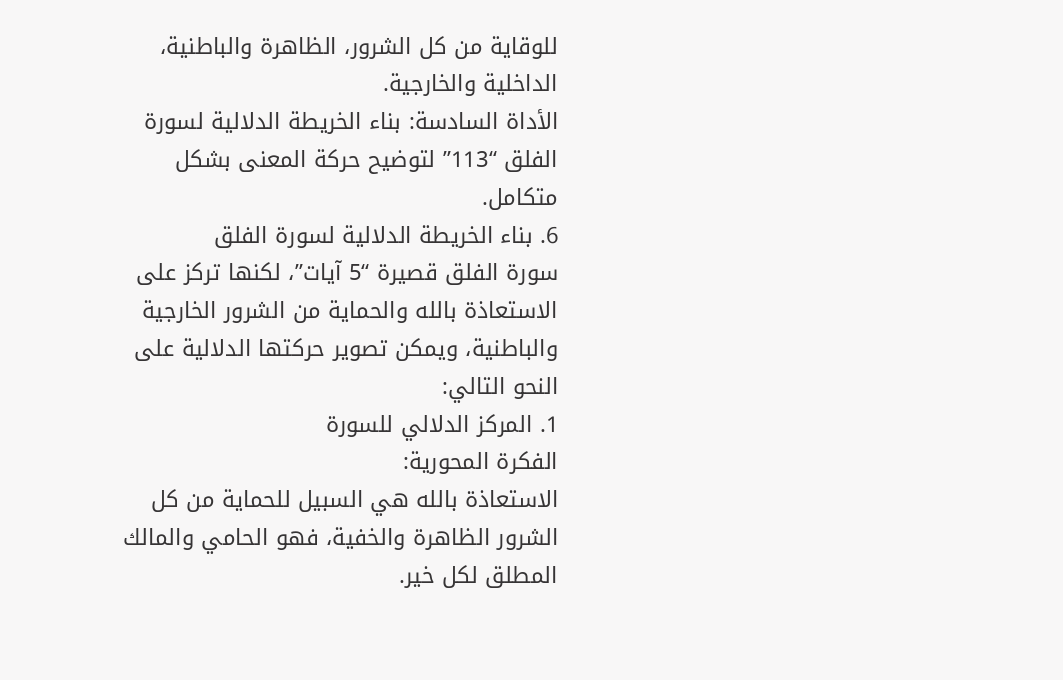للوقاية من كل الشرور، الظاهرة والباطنية، الداخلية والخارجية.
الأداة السادسة: بناء الخريطة الدلالية لسورة الفلق “113” لتوضيح حركة المعنى بشكل متكامل.
6. بناء الخريطة الدلالية لسورة الفلق
سورة الفلق قصيرة “5 آيات”، لكنها تركز على الاستعاذة بالله والحماية من الشرور الخارجية والباطنية، ويمكن تصوير حركتها الدلالية على النحو التالي:
1. المركز الدلالي للسورة
الفكرة المحورية:
الاستعاذة بالله هي السبيل للحماية من كل الشرور الظاهرة والخفية، فهو الحامي والمالك المطلق لكل خير.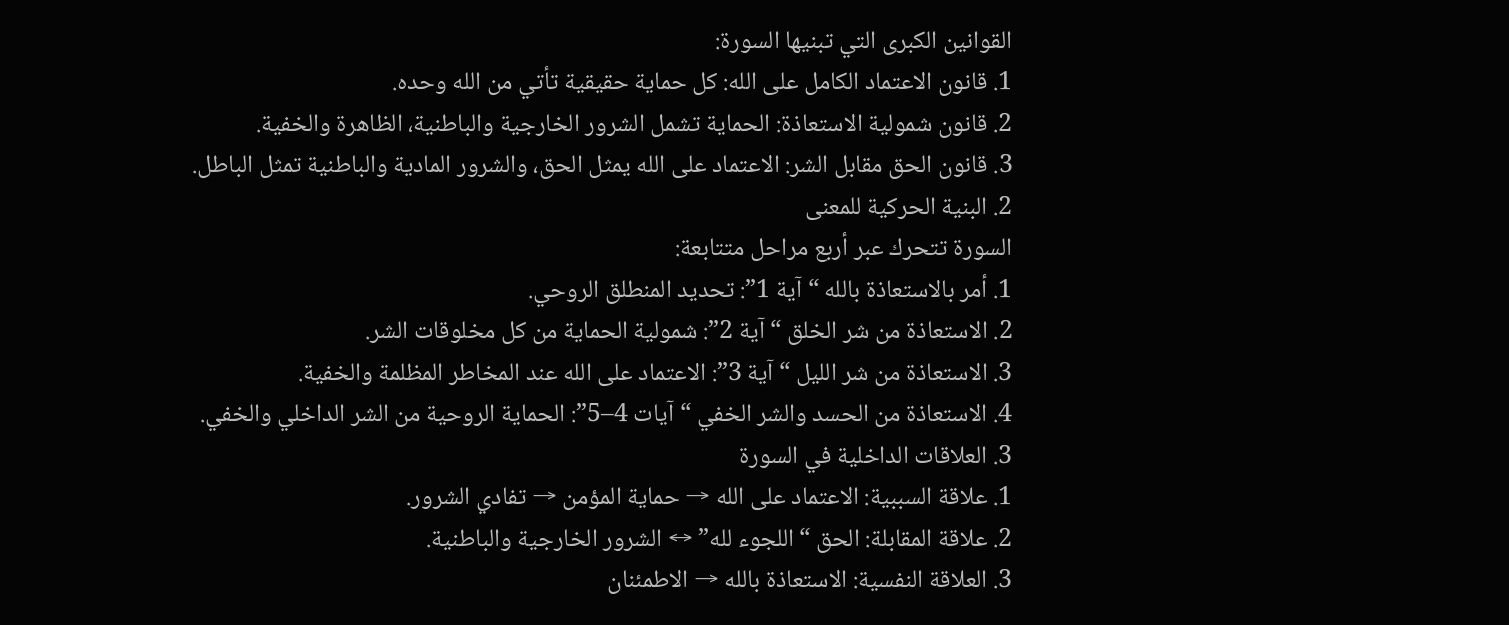القوانين الكبرى التي تبنيها السورة:
1. قانون الاعتماد الكامل على الله: كل حماية حقيقية تأتي من الله وحده.
2. قانون شمولية الاستعاذة: الحماية تشمل الشرور الخارجية والباطنية، الظاهرة والخفية.
3. قانون الحق مقابل الشر: الاعتماد على الله يمثل الحق، والشرور المادية والباطنية تمثل الباطل.
2. البنية الحركية للمعنى
السورة تتحرك عبر أربع مراحل متتابعة:
1. أمر بالاستعاذة بالله “آية 1”: تحديد المنطلق الروحي.
2. الاستعاذة من شر الخلق “آية 2”: شمولية الحماية من كل مخلوقات الشر.
3. الاستعاذة من شر الليل “آية 3”: الاعتماد على الله عند المخاطر المظلمة والخفية.
4. الاستعاذة من الحسد والشر الخفي “آيات 4–5”: الحماية الروحية من الشر الداخلي والخفي.
3. العلاقات الداخلية في السورة
1. علاقة السببية: الاعتماد على الله → حماية المؤمن → تفادي الشرور.
2. علاقة المقابلة: الحق “اللجوء لله” ↔ الشرور الخارجية والباطنية.
3. العلاقة النفسية: الاستعاذة بالله → الاطمئنان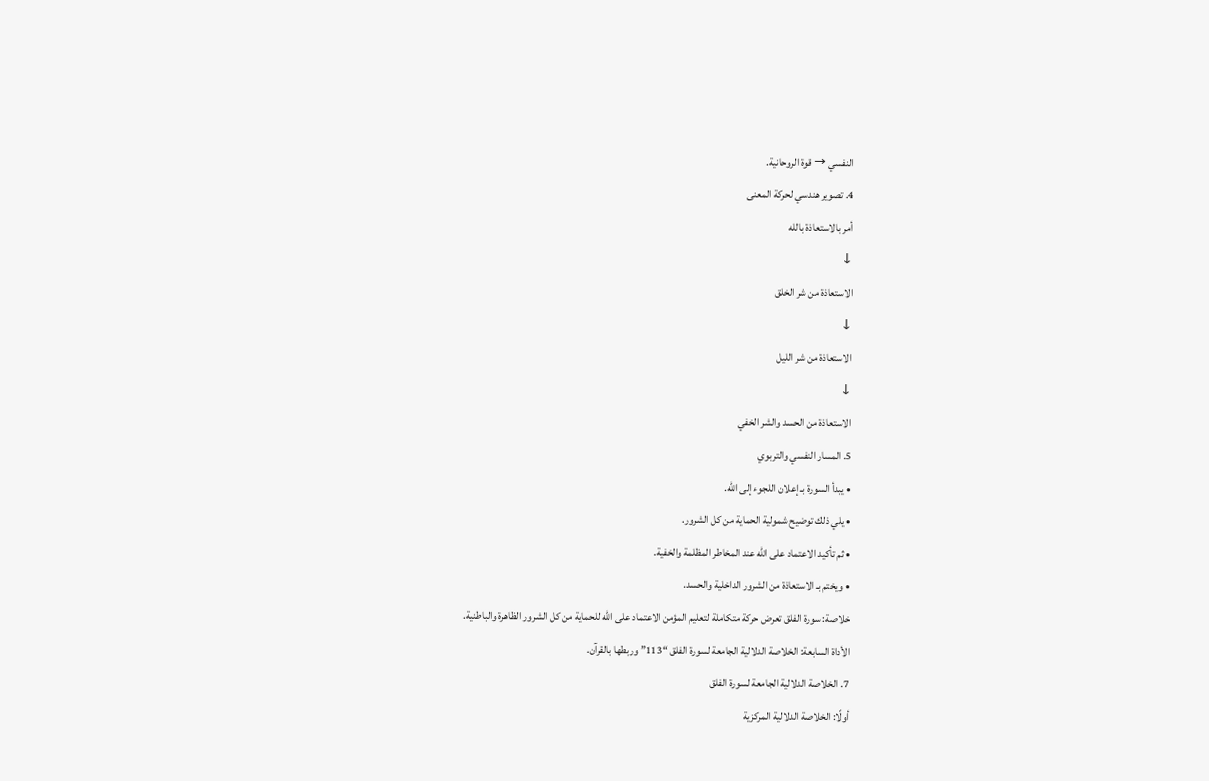النفسي → قوة الروحانية.
4. تصوير هندسي لحركة المعنى
أمر بالاستعاذة بالله
↓
الاستعاذة من شر الخلق
↓
الاستعاذة من شر الليل
↓
الاستعاذة من الحسد والشر الخفي
5. المسار النفسي والتربوي
• يبدأ السورة بـ إعلان اللجوء إلى الله.
• يلي ذلك توضيح شمولية الحماية من كل الشرور.
• ثم تأكيد الاعتماد على الله عند المخاطر المظلمة والخفية.
• ويختم بـ الاستعاذة من الشرور الداخلية والحسد.
خلاصة: سورة الفلق تعرض حركة متكاملة لتعليم المؤمن الاعتماد على الله للحماية من كل الشرور الظاهرة والباطنية.
الأداة السابعة: الخلاصة الدلالية الجامعة لسورة الفلق “113” وربطها بالقرآن.
7. الخلاصة الدلالية الجامعة لسورة الفلق
أولًا: الخلاصة الدلالية المركزية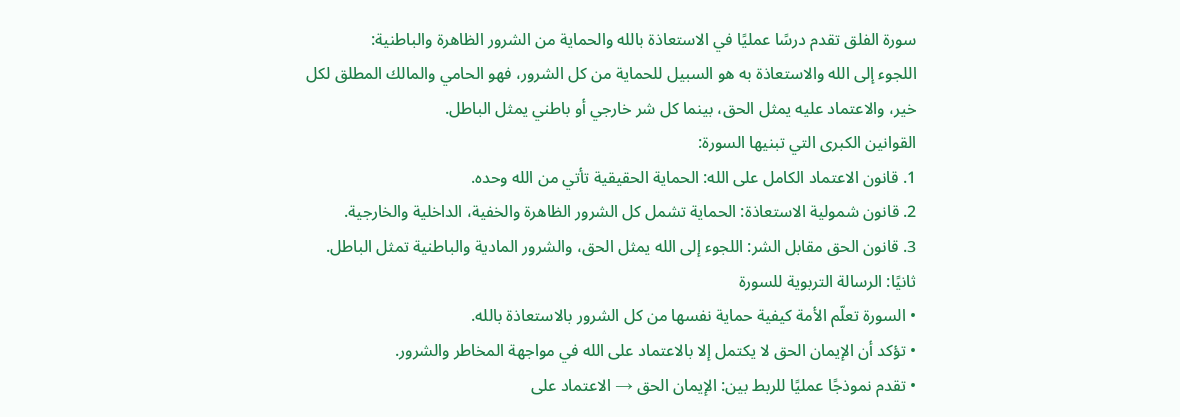سورة الفلق تقدم درسًا عمليًا في الاستعاذة بالله والحماية من الشرور الظاهرة والباطنية:
اللجوء إلى الله والاستعاذة به هو السبيل للحماية من كل الشرور، فهو الحامي والمالك المطلق لكل خير، والاعتماد عليه يمثل الحق، بينما كل شر خارجي أو باطني يمثل الباطل.
القوانين الكبرى التي تبنيها السورة:
1. قانون الاعتماد الكامل على الله: الحماية الحقيقية تأتي من الله وحده.
2. قانون شمولية الاستعاذة: الحماية تشمل كل الشرور الظاهرة والخفية، الداخلية والخارجية.
3. قانون الحق مقابل الشر: اللجوء إلى الله يمثل الحق، والشرور المادية والباطنية تمثل الباطل.
ثانيًا: الرسالة التربوية للسورة
• السورة تعلّم الأمة كيفية حماية نفسها من كل الشرور بالاستعاذة بالله.
• تؤكد أن الإيمان الحق لا يكتمل إلا بالاعتماد على الله في مواجهة المخاطر والشرور.
• تقدم نموذجًا عمليًا للربط بين: الإيمان الحق → الاعتماد على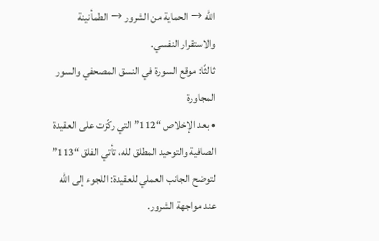الله → الحماية من الشرور → الطمأنينة والاستقرار النفسي.
ثالثًا: موقع السورة في النسق المصحفي والسور المجاورة
• بعد الإخلاص “112” التي ركّزت على العقيدة الصافية والتوحيد المطلق لله، تأتي الفلق “113” لتوضح الجانب العملي للعقيدة: اللجوء إلى الله عند مواجهة الشرور.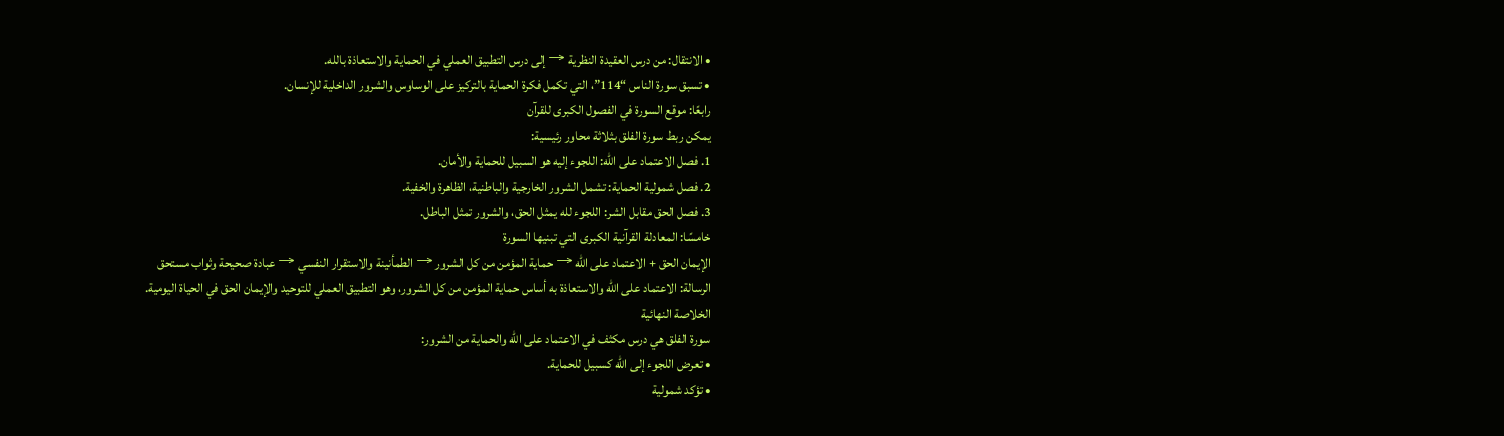• الانتقال: من درس العقيدة النظرية → إلى درس التطبيق العملي في الحماية والاستعاذة بالله.
• تسبق سورة الناس “114”، التي تكمل فكرة الحماية بالتركيز على الوساوس والشرور الداخلية للإنسان.
رابعًا: موقع السورة في الفصول الكبرى للقرآن
يمكن ربط سورة الفلق بثلاثة محاور رئيسية:
1. فصل الاعتماد على الله: اللجوء إليه هو السبيل للحماية والأمان.
2. فصل شمولية الحماية: تشمل الشرور الخارجية والباطنية، الظاهرة والخفية.
3. فصل الحق مقابل الشر: اللجوء لله يمثل الحق، والشرور تمثل الباطل.
خامسًا: المعادلة القرآنية الكبرى التي تبنيها السورة
الإيمان الحق + الاعتماد على الله → حماية المؤمن من كل الشرور → الطمأنينة والاستقرار النفسي → عبادة صحيحة وثواب مستحق
الرسالة: الاعتماد على الله والاستعاذة به أساس حماية المؤمن من كل الشرور، وهو التطبيق العملي للتوحيد والإيمان الحق في الحياة اليومية.
الخلاصة النهائية
سورة الفلق هي درس مكثف في الاعتماد على الله والحماية من الشرور:
• تعرض اللجوء إلى الله كسبيل للحماية.
• تؤكد شمولية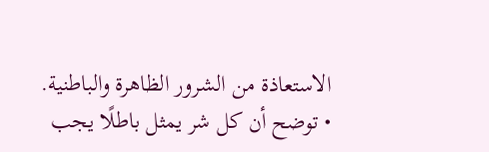الاستعاذة من الشرور الظاهرة والباطنية.
• توضح أن كل شر يمثل باطلًا يجب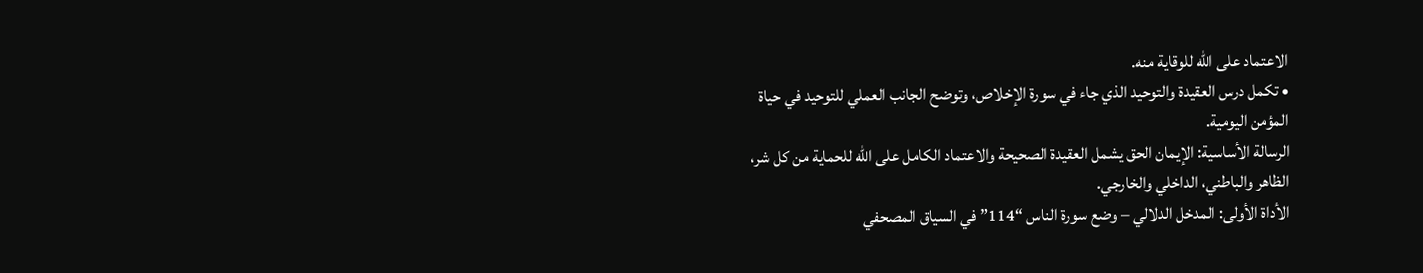الاعتماد على الله للوقاية منه.
• تكمل درس العقيدة والتوحيد الذي جاء في سورة الإخلاص، وتوضح الجانب العملي للتوحيد في حياة المؤمن اليومية.
الرسالة الأساسية: الإيمان الحق يشمل العقيدة الصحيحة والاعتماد الكامل على الله للحماية من كل شر، الظاهر والباطني، الداخلي والخارجي.
الأداة الأولى: المدخل الدلالي – وضع سورة الناس “114” في السياق المصحفي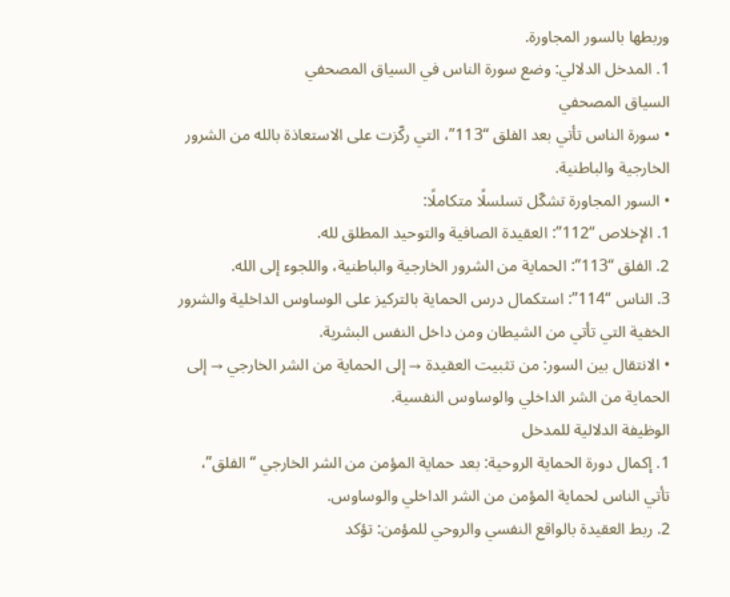وربطها بالسور المجاورة.
1. المدخل الدلالي: وضع سورة الناس في السياق المصحفي
السياق المصحفي
• سورة الناس تأتي بعد الفلق “113”، التي ركّزت على الاستعاذة بالله من الشرور الخارجية والباطنية.
• السور المجاورة تشكّل تسلسلًا متكاملًا:
1. الإخلاص “112”: العقيدة الصافية والتوحيد المطلق لله.
2. الفلق “113”: الحماية من الشرور الخارجية والباطنية، واللجوء إلى الله.
3. الناس “114”: استكمال درس الحماية بالتركيز على الوساوس الداخلية والشرور الخفية التي تأتي من الشيطان ومن داخل النفس البشرية.
• الانتقال بين السور: من تثبيت العقيدة → إلى الحماية من الشر الخارجي → إلى الحماية من الشر الداخلي والوساوس النفسية.
الوظيفة الدلالية للمدخل
1. إكمال دورة الحماية الروحية: بعد حماية المؤمن من الشر الخارجي “الفلق”، تأتي الناس لحماية المؤمن من الشر الداخلي والوساوس.
2. ربط العقيدة بالواقع النفسي والروحي للمؤمن: تؤكد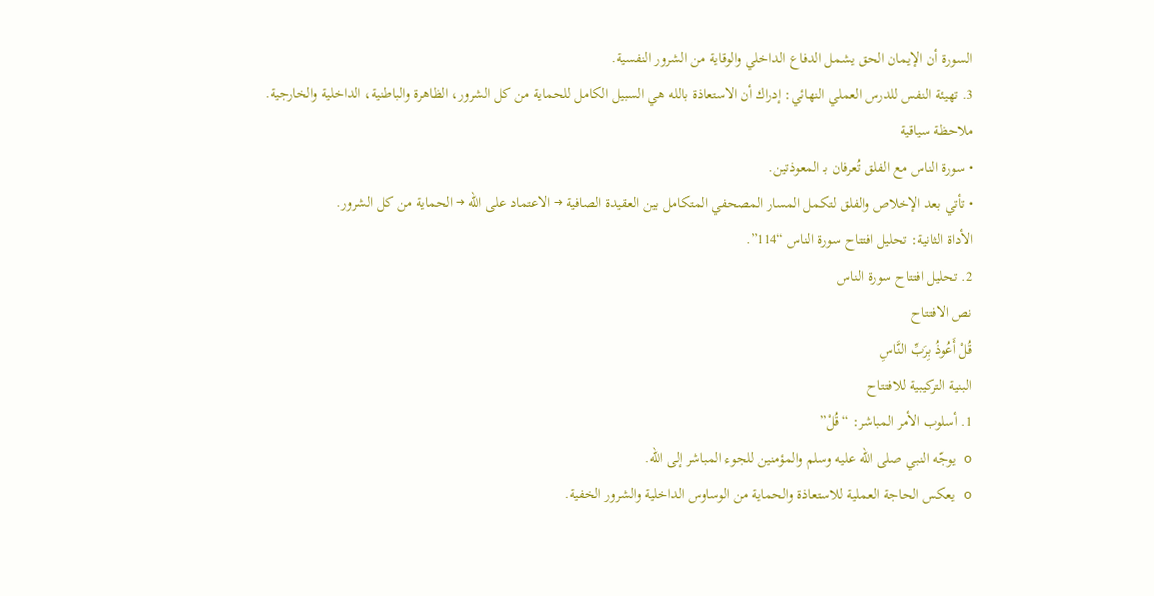السورة أن الإيمان الحق يشمل الدفاع الداخلي والوقاية من الشرور النفسية.
3. تهيئة النفس للدرس العملي النهائي: إدراك أن الاستعاذة بالله هي السبيل الكامل للحماية من كل الشرور، الظاهرة والباطنية، الداخلية والخارجية.
ملاحظة سياقية
• سورة الناس مع الفلق تُعرفان بـ المعوذتين.
• تأتي بعد الإخلاص والفلق لتكمل المسار المصحفي المتكامل بين العقيدة الصافية → الاعتماد على الله → الحماية من كل الشرور.
الأداة الثانية: تحليل افتتاح سورة الناس “114”.
2. تحليل افتتاح سورة الناس
نص الافتتاح
قُلْ أَعُوذُ بِرَبِّ النَّاسِ
البنية التركيبية للافتتاح
1. أسلوب الأمر المباشر: “قُلْ”
o يوجّه النبي صلى الله عليه وسلم والمؤمنين للجوء المباشر إلى الله.
o يعكس الحاجة العملية للاستعاذة والحماية من الوساوس الداخلية والشرور الخفية.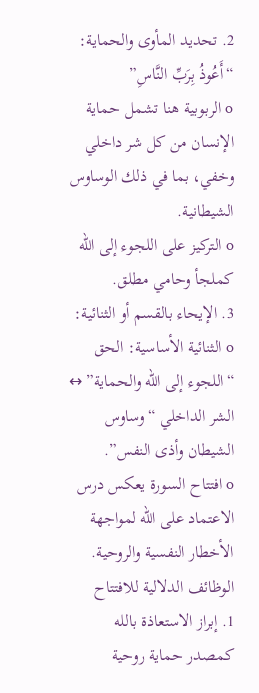2. تحديد المأوى والحماية: “أَعُوذُ بِرَبِّ النَّاسِ”
o الربوبية هنا تشمل حماية الإنسان من كل شر داخلي وخفي، بما في ذلك الوساوس الشيطانية.
o التركيز على اللجوء إلى الله كملجأ وحامي مطلق.
3. الإيحاء بالقسم أو الثنائية:
o الثنائية الأساسية: الحق “اللجوء إلى الله والحماية” ↔ الشر الداخلي “وساوس الشيطان وأذى النفس”.
o افتتاح السورة يعكس درس الاعتماد على الله لمواجهة الأخطار النفسية والروحية.
الوظائف الدلالية للافتتاح
1. إبراز الاستعاذة بالله كمصدر حماية روحية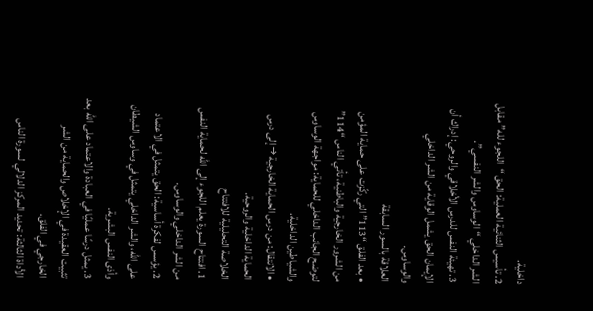داخلية.
2. تأسيس الثنائية العملية: الحق “اللجوء لله” مقابل الشر الداخلي “الوساوس والشر النفسي”.
3. تهيئة النفس للدرس الأخلاقي والروحي: إدراك أن الإيمان الحق يشمل الوقاية من الشر الداخلي والوساوس.
العلاقة بالسور السابقة
• بعد الفلق “113” التي ركّزت على حماية المؤمن من الشرور الخارجية والباطنية، تأتي الناس “114” لتوضح الجانب الداخلي للحماية: مواجهة الوساوس والشياطين الداخلية.
• الانتقال: من درس الحماية الخارجية → إلى درس الحماية الداخلية والروحية.
الخلاصة التحليلية للافتتاح
1. افتتاح السورة يعلم اللجوء إلى الله لحماية النفس من الشر الداخلي والوساوس.
2. يؤسس لفكرة أساسية: الحق يتمثل في الاعتماد على الله، والشر الداخلي يتمثل في وساوس الشيطان وأذى النفس البشرية.
3. يمثل درسًا عمليًا في العبادة والاعتماد على الله بعد تثبيت العقيدة في الإخلاص والحماية من الشر الخارجي في الفلق.
الأداة الثالثة: تحديد المركز الدلالي لسورة الناس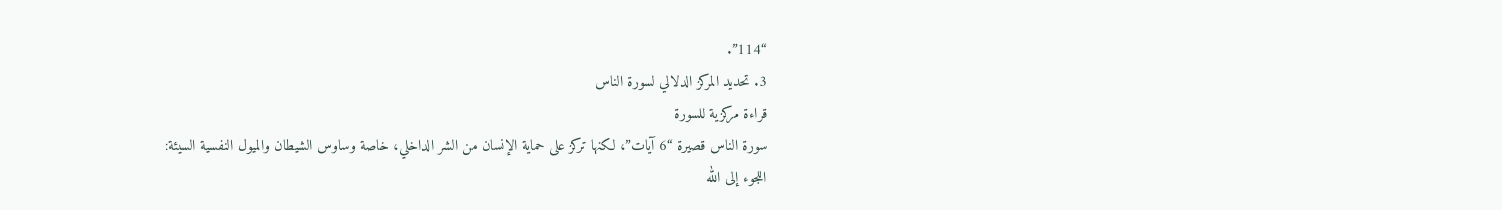“114”.
3. تحديد المركز الدلالي لسورة الناس
قراءة مركزية للسورة
سورة الناس قصيرة “6 آيات”، لكنها تركز على حماية الإنسان من الشر الداخلي، خاصة وساوس الشيطان والميول النفسية السيئة:
اللجوء إلى الله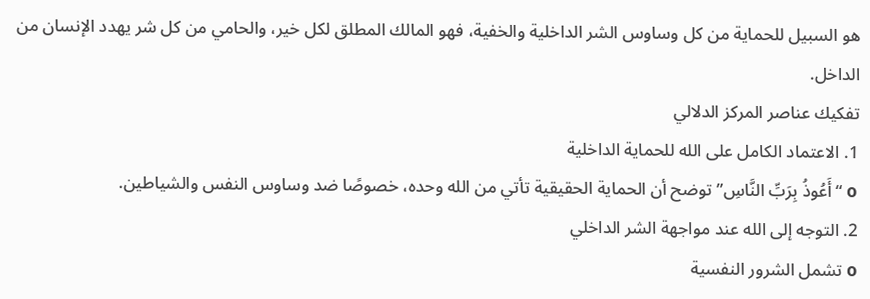هو السبيل للحماية من كل وساوس الشر الداخلية والخفية، فهو المالك المطلق لكل خير، والحامي من كل شر يهدد الإنسان من الداخل.
تفكيك عناصر المركز الدلالي
1. الاعتماد الكامل على الله للحماية الداخلية
o “أَعُوذُ بِرَبِّ النَّاسِ” توضح أن الحماية الحقيقية تأتي من الله وحده، خصوصًا ضد وساوس النفس والشياطين.
2. التوجه إلى الله عند مواجهة الشر الداخلي
o تشمل الشرور النفسية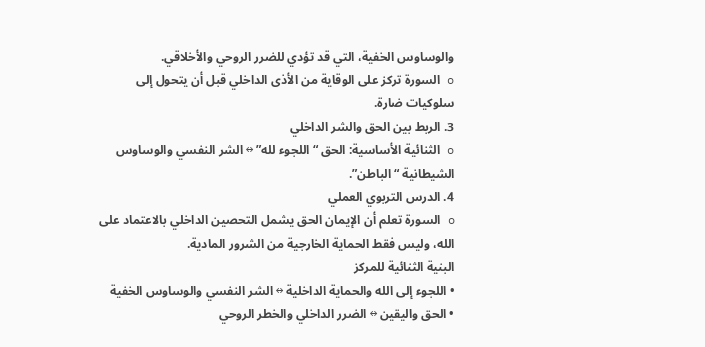والوساوس الخفية، التي قد تؤدي للضرر الروحي والأخلاقي.
o السورة تركز على الوقاية من الأذى الداخلي قبل أن يتحول إلى سلوكيات ضارة.
3. الربط بين الحق والشر الداخلي
o الثنائية الأساسية: الحق “اللجوء لله” ↔ الشر النفسي والوساوس الشيطانية “الباطن”.
4. الدرس التربوي العملي
o السورة تعلم أن الإيمان الحق يشمل التحصين الداخلي بالاعتماد على الله، وليس فقط الحماية الخارجية من الشرور المادية.
البنية الثنائية للمركز
• اللجوء إلى الله والحماية الداخلية ↔ الشر النفسي والوساوس الخفية
• الحق واليقين ↔ الضرر الداخلي والخطر الروحي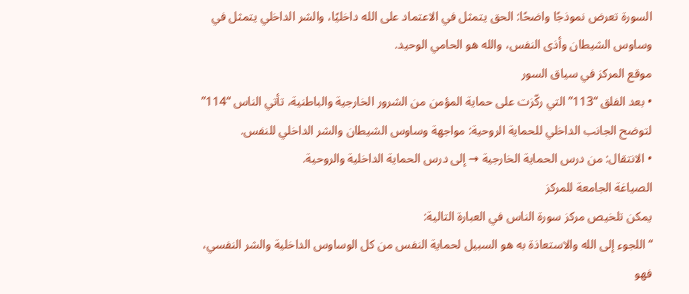السورة تعرض نموذجًا واضحًا: الحق يتمثل في الاعتماد على الله داخليًا، والشر الداخلي يتمثل في وساوس الشيطان وأذى النفس، والله هو الحامي الوحيد.
موقع المركز في سياق السور
• بعد الفلق “113” التي ركّزت على حماية المؤمن من الشرور الخارجية والباطنية، تأتي الناس “114” لتوضح الجانب الداخلي للحماية الروحية: مواجهة وساوس الشيطان والشر الداخلي للنفس.
• الانتقال: من درس الحماية الخارجية → إلى درس الحماية الداخلية والروحية.
الصياغة الجامعة للمركز
يمكن تلخيص مركز سورة الناس في العبارة التالية:
“اللجوء إلى الله والاستعاذة به هو السبيل لحماية النفس من كل الوساوس الداخلية والشر النفسي، فهو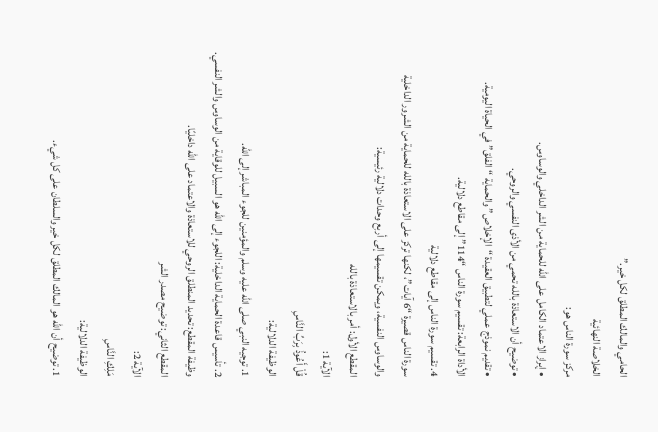الحامي والمالك المطلق لكل خير.”
الخلاصة النهائية
مركز سورة الناس هو:
• إبراز الاعتماد الكامل على الله للحماية من الشر الداخلي والوساوس.
• توضيح أن الاستعاذة بالله تحمي من الأذى النفسي والروحي.
• تقديم نموذج عملي لتطبيق العقيدة “الإخلاص” والحماية “الفلق” في الحياة اليومية.
الأداة الرابعة: تقسيم سورة الناس “114” إلى مقاطع دلالية.
4. تقسيم سورة الناس إلى مقاطع دلالية
سورة الناس قصيرة “6 آيات”، لكنها تركز على الاستعاذة بالله للحماية من الشرور الداخلية والوساوس النفسية، ويمكن تقسيمها إلى أربع وحدات دلالية رئيسية:
المقطع الأول: أمر بالاستعاذة بالله
الآية 1:
قُلْ أَعُوذُ بِرَبِّ النَّاسِ
الوظيفة الدلالية:
1. توجيه النبي صلى الله عليه وسلم والمؤمنين للجوء المباشر إلى الله.
2. تأسيس قاعدة الحماية الداخلية: اللجوء إلى الله هو السبيل للوقاية من الوساوس والشر النفسي.
وظيفة المقطع: تحديد المنطلق الروحي للاستعاذة والاعتماد على الله داخليًا.
المقطع الثاني: توضيح مصدر الشر
الآية 2:
مَلِكِ النَّاسِ
الوظيفة الدلالية:
1. توضيح أن الله هو المالك المطلق لكل خير والسلطان على كل شيء.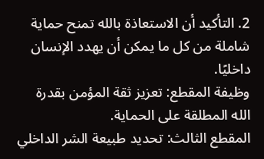2. التأكيد أن الاستعاذة بالله تمنح حماية شاملة من كل ما يمكن أن يهدد الإنسان داخليًا.
وظيفة المقطع: تعزيز ثقة المؤمن بقدرة الله المطلقة على الحماية.
المقطع الثالث: تحديد طبيعة الشر الداخلي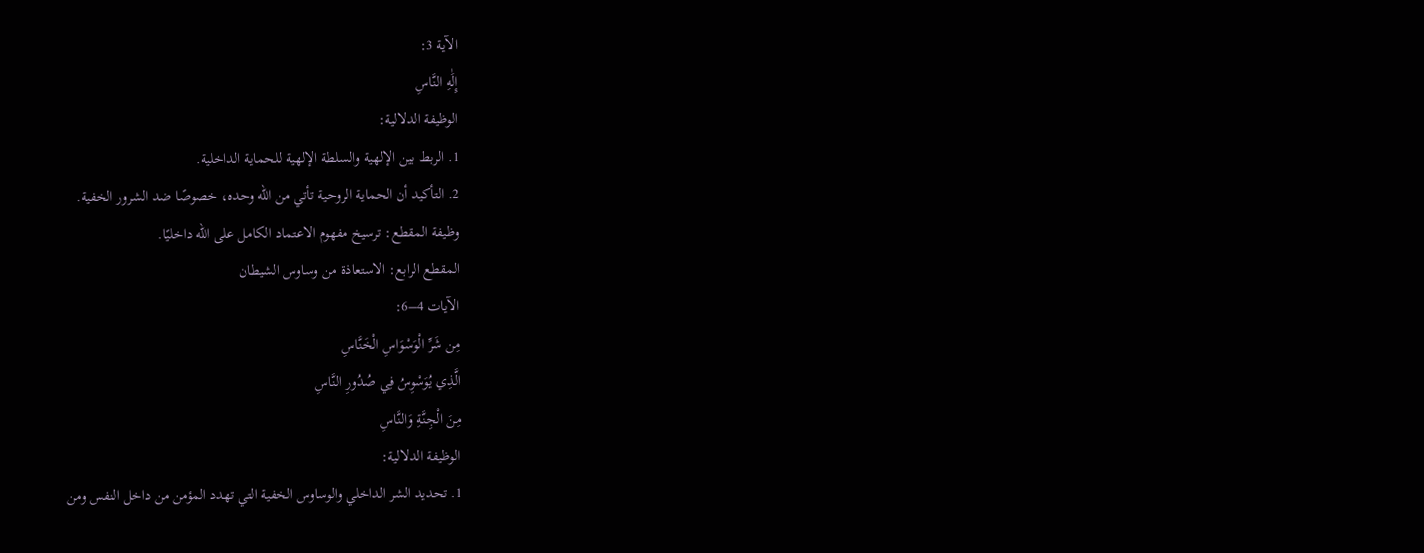الآية 3:
إِلَٰهِ النَّاسِ
الوظيفة الدلالية:
1. الربط بين الإلهية والسلطة الإلهية للحماية الداخلية.
2. التأكيد أن الحماية الروحية تأتي من الله وحده، خصوصًا ضد الشرور الخفية.
وظيفة المقطع: ترسيخ مفهوم الاعتماد الكامل على الله داخليًا.
المقطع الرابع: الاستعاذة من وساوس الشيطان
الآيات 4–6:
مِن شَرِّ الْوَسْوَاسِ الْخَنَّاسِ
الَّذِي يُوَسْوِسُ فِي صُدُورِ النَّاسِ
مِنَ الْجِنَّةِ وَالنَّاسِ
الوظيفة الدلالية:
1. تحديد الشر الداخلي والوساوس الخفية التي تهدد المؤمن من داخل النفس ومن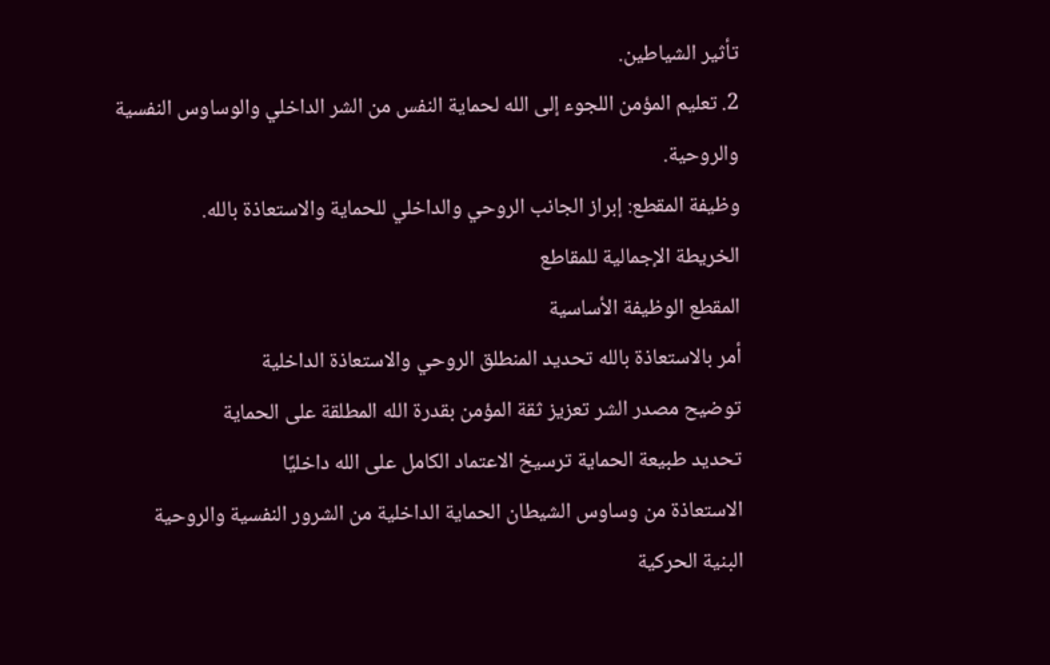تأثير الشياطين.
2. تعليم المؤمن اللجوء إلى الله لحماية النفس من الشر الداخلي والوساوس النفسية والروحية.
وظيفة المقطع: إبراز الجانب الروحي والداخلي للحماية والاستعاذة بالله.
الخريطة الإجمالية للمقاطع
المقطع الوظيفة الأساسية
أمر بالاستعاذة بالله تحديد المنطلق الروحي والاستعاذة الداخلية
توضيح مصدر الشر تعزيز ثقة المؤمن بقدرة الله المطلقة على الحماية
تحديد طبيعة الحماية ترسيخ الاعتماد الكامل على الله داخليًا
الاستعاذة من وساوس الشيطان الحماية الداخلية من الشرور النفسية والروحية
البنية الحركية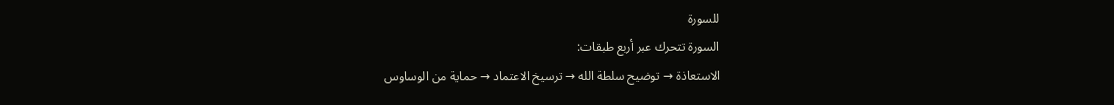للسورة
السورة تتحرك عبر أربع طبقات:
الاستعاذة → توضيح سلطة الله → ترسيخ الاعتماد → حماية من الوساوس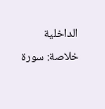الداخلية
خلاصة: سورة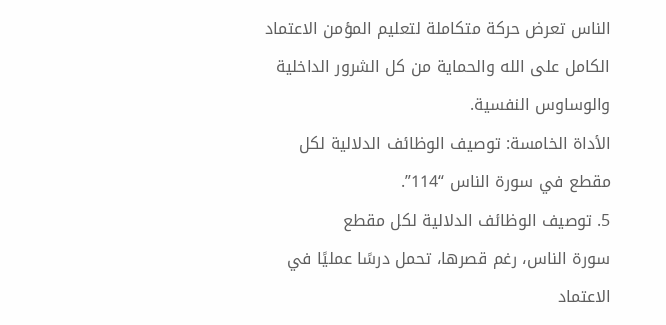الناس تعرض حركة متكاملة لتعليم المؤمن الاعتماد الكامل على الله والحماية من كل الشرور الداخلية والوساوس النفسية.
الأداة الخامسة: توصيف الوظائف الدلالية لكل مقطع في سورة الناس “114”.
5. توصيف الوظائف الدلالية لكل مقطع
سورة الناس، رغم قصرها، تحمل درسًا عمليًا في الاعتماد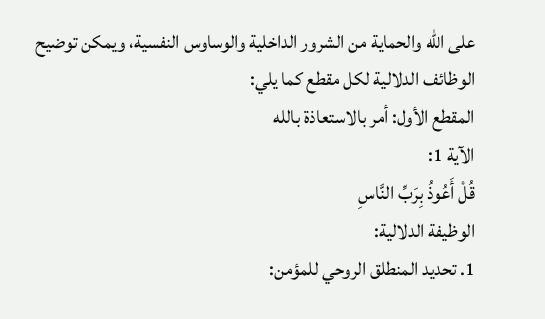على الله والحماية من الشرور الداخلية والوساوس النفسية، ويمكن توضيح الوظائف الدلالية لكل مقطع كما يلي:
المقطع الأول: أمر بالاستعاذة بالله
الآية 1:
قُلْ أَعُوذُ بِرَبِّ النَّاسِ
الوظيفة الدلالية:
1. تحديد المنطلق الروحي للمؤمن: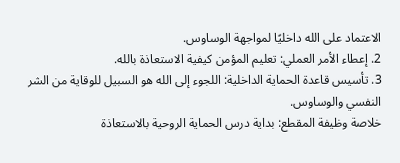الاعتماد على الله داخليًا لمواجهة الوساوس.
2. إعطاء الأمر العملي: تعليم المؤمن كيفية الاستعاذة بالله.
3. تأسيس قاعدة الحماية الداخلية: اللجوء إلى الله هو السبيل للوقاية من الشر النفسي والوساوس.
خلاصة وظيفة المقطع: بداية درس الحماية الروحية بالاستعاذة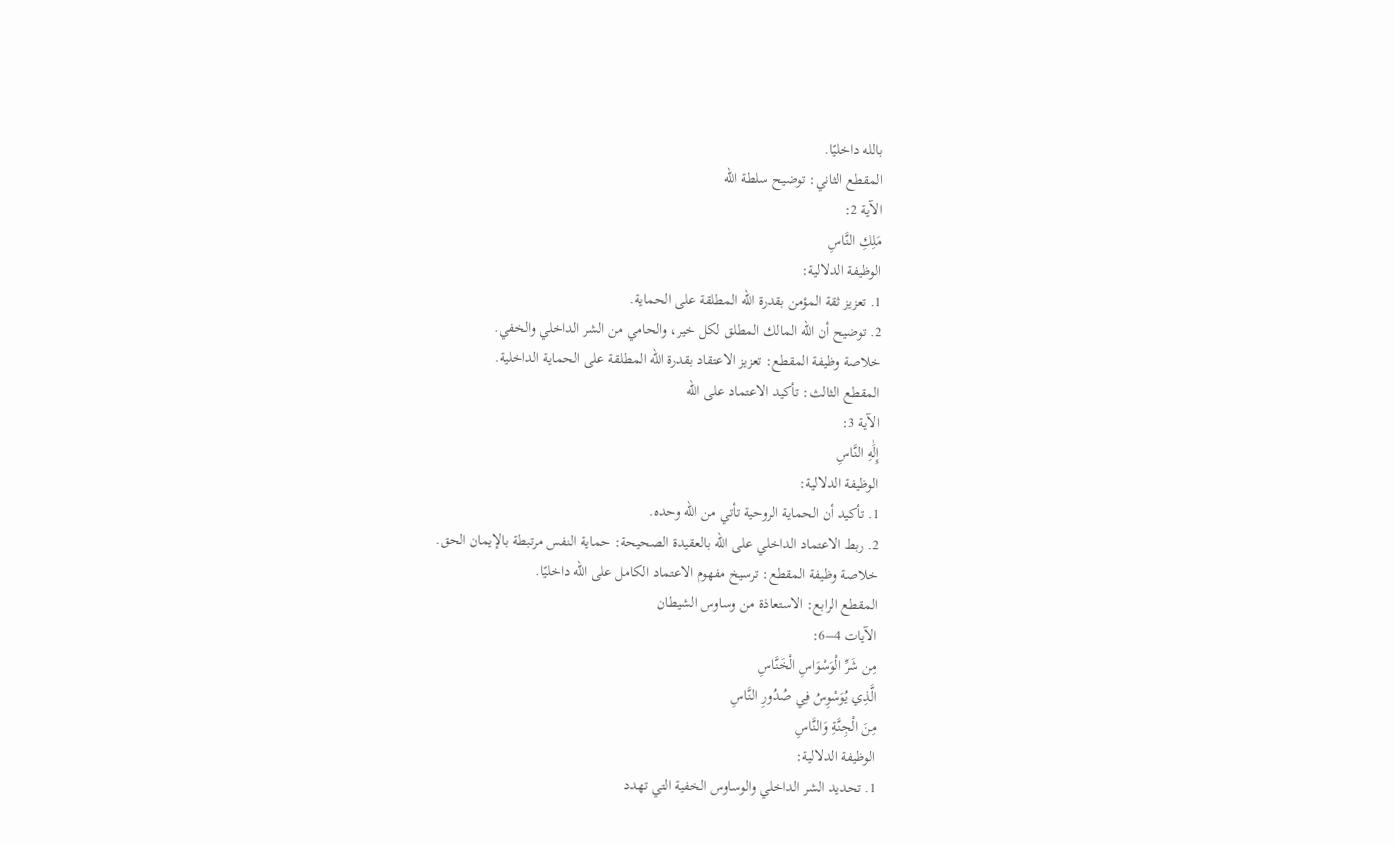بالله داخليًا.
المقطع الثاني: توضيح سلطة الله
الآية 2:
مَلِكِ النَّاسِ
الوظيفة الدلالية:
1. تعزيز ثقة المؤمن بقدرة الله المطلقة على الحماية.
2. توضيح أن الله المالك المطلق لكل خير، والحامي من الشر الداخلي والخفي.
خلاصة وظيفة المقطع: تعزيز الاعتقاد بقدرة الله المطلقة على الحماية الداخلية.
المقطع الثالث: تأكيد الاعتماد على الله
الآية 3:
إِلَٰهِ النَّاسِ
الوظيفة الدلالية:
1. تأكيد أن الحماية الروحية تأتي من الله وحده.
2. ربط الاعتماد الداخلي على الله بالعقيدة الصحيحة: حماية النفس مرتبطة بالإيمان الحق.
خلاصة وظيفة المقطع: ترسيخ مفهوم الاعتماد الكامل على الله داخليًا.
المقطع الرابع: الاستعاذة من وساوس الشيطان
الآيات 4–6:
مِن شَرِّ الْوَسْوَاسِ الْخَنَّاسِ
الَّذِي يُوَسْوِسُ فِي صُدُورِ النَّاسِ
مِنَ الْجِنَّةِ وَالنَّاسِ
الوظيفة الدلالية:
1. تحديد الشر الداخلي والوساوس الخفية التي تهدد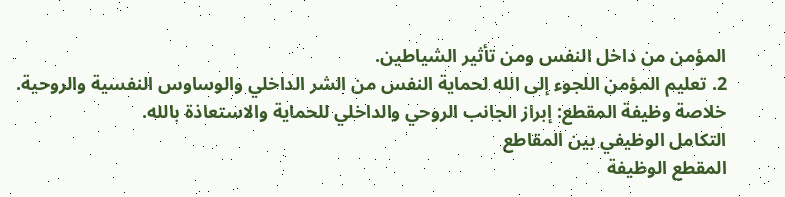المؤمن من داخل النفس ومن تأثير الشياطين.
2. تعليم المؤمن اللجوء إلى الله لحماية النفس من الشر الداخلي والوساوس النفسية والروحية.
خلاصة وظيفة المقطع: إبراز الجانب الروحي والداخلي للحماية والاستعاذة بالله.
التكامل الوظيفي بين المقاطع
المقطع الوظيفة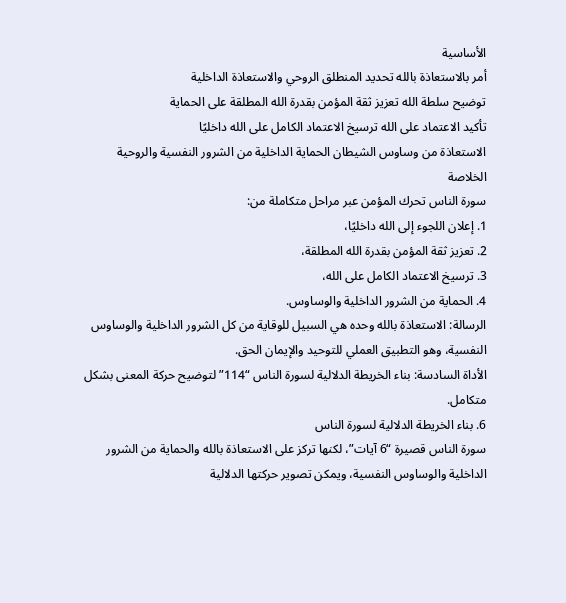الأساسية
أمر بالاستعاذة بالله تحديد المنطلق الروحي والاستعاذة الداخلية
توضيح سلطة الله تعزيز ثقة المؤمن بقدرة الله المطلقة على الحماية
تأكيد الاعتماد على الله ترسيخ الاعتماد الكامل على الله داخليًا
الاستعاذة من وساوس الشيطان الحماية الداخلية من الشرور النفسية والروحية
الخلاصة
سورة الناس تحرك المؤمن عبر مراحل متكاملة من:
1. إعلان اللجوء إلى الله داخليًا،
2. تعزيز ثقة المؤمن بقدرة الله المطلقة،
3. ترسيخ الاعتماد الكامل على الله،
4. الحماية من الشرور الداخلية والوساوس.
الرسالة: الاستعاذة بالله وحده هي السبيل للوقاية من كل الشرور الداخلية والوساوس النفسية، وهو التطبيق العملي للتوحيد والإيمان الحق.
الأداة السادسة: بناء الخريطة الدلالية لسورة الناس “114” لتوضيح حركة المعنى بشكل متكامل.
6. بناء الخريطة الدلالية لسورة الناس
سورة الناس قصيرة “6 آيات”، لكنها تركز على الاستعاذة بالله والحماية من الشرور الداخلية والوساوس النفسية، ويمكن تصوير حركتها الدلالية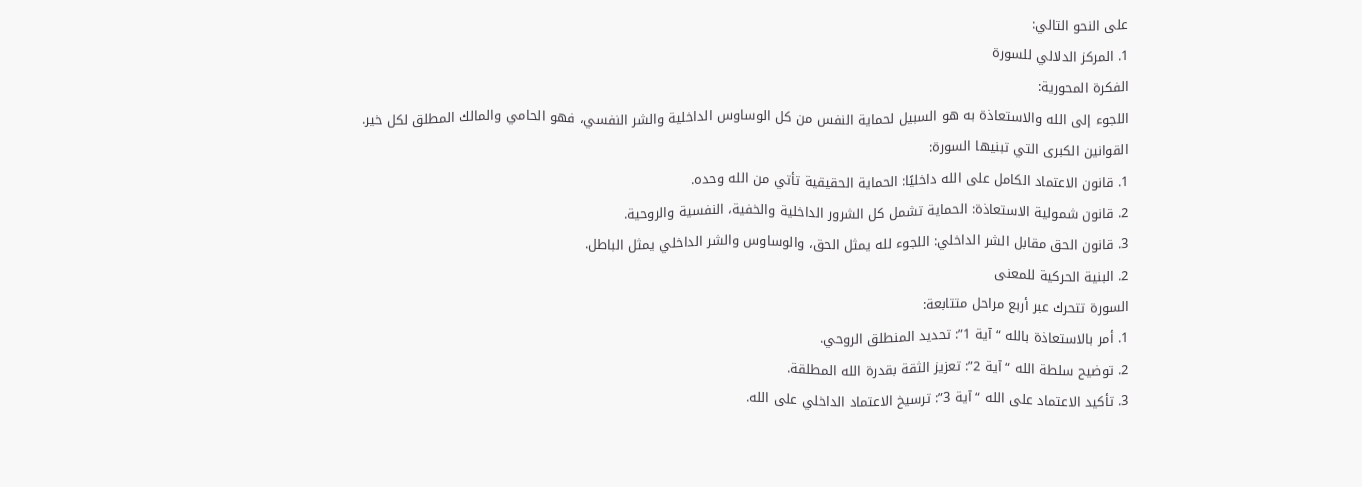على النحو التالي:
1. المركز الدلالي للسورة
الفكرة المحورية:
اللجوء إلى الله والاستعاذة به هو السبيل لحماية النفس من كل الوساوس الداخلية والشر النفسي، فهو الحامي والمالك المطلق لكل خير.
القوانين الكبرى التي تبنيها السورة:
1. قانون الاعتماد الكامل على الله داخليًا: الحماية الحقيقية تأتي من الله وحده.
2. قانون شمولية الاستعاذة: الحماية تشمل كل الشرور الداخلية والخفية، النفسية والروحية.
3. قانون الحق مقابل الشر الداخلي: اللجوء لله يمثل الحق، والوساوس والشر الداخلي يمثل الباطل.
2. البنية الحركية للمعنى
السورة تتحرك عبر أربع مراحل متتابعة:
1. أمر بالاستعاذة بالله “آية 1”: تحديد المنطلق الروحي.
2. توضيح سلطة الله “آية 2”: تعزيز الثقة بقدرة الله المطلقة.
3. تأكيد الاعتماد على الله “آية 3”: ترسيخ الاعتماد الداخلي على الله.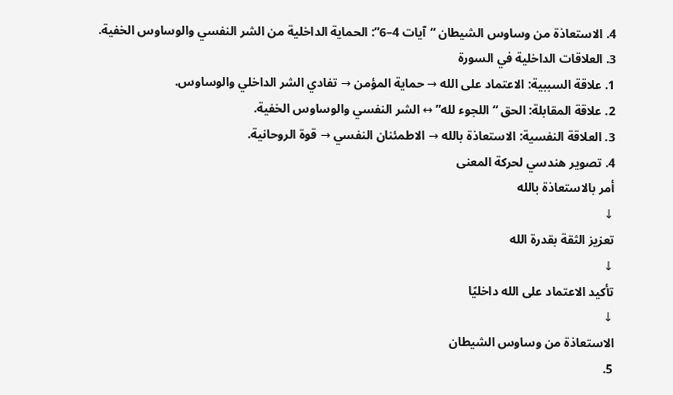4. الاستعاذة من وساوس الشيطان “آيات 4–6”: الحماية الداخلية من الشر النفسي والوساوس الخفية.
3. العلاقات الداخلية في السورة
1. علاقة السببية: الاعتماد على الله → حماية المؤمن → تفادي الشر الداخلي والوساوس.
2. علاقة المقابلة: الحق “اللجوء لله” ↔ الشر النفسي والوساوس الخفية.
3. العلاقة النفسية: الاستعاذة بالله → الاطمئنان النفسي → قوة الروحانية.
4. تصوير هندسي لحركة المعنى
أمر بالاستعاذة بالله
↓
تعزيز الثقة بقدرة الله
↓
تأكيد الاعتماد على الله داخليًا
↓
الاستعاذة من وساوس الشيطان
5.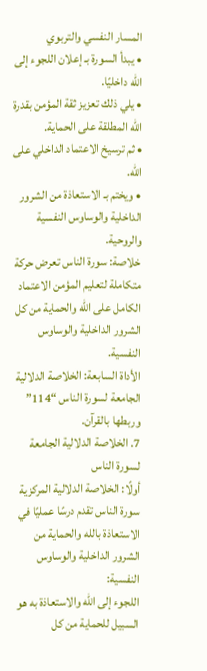المسار النفسي والتربوي
• يبدأ السورة بـ إعلان اللجوء إلى الله داخليًا.
• يلي ذلك تعزيز ثقة المؤمن بقدرة الله المطلقة على الحماية.
• ثم ترسيخ الاعتماد الداخلي على الله.
• ويختم بـ الاستعاذة من الشرور الداخلية والوساوس النفسية والروحية.
خلاصة: سورة الناس تعرض حركة متكاملة لتعليم المؤمن الاعتماد الكامل على الله والحماية من كل الشرور الداخلية والوساوس النفسية.
الأداة السابعة: الخلاصة الدلالية الجامعة لسورة الناس “114” وربطها بالقرآن.
7. الخلاصة الدلالية الجامعة لسورة الناس
أولًا: الخلاصة الدلالية المركزية
سورة الناس تقدم درسًا عمليًا في الاستعاذة بالله والحماية من الشرور الداخلية والوساوس النفسية:
اللجوء إلى الله والاستعاذة به هو السبيل للحماية من كل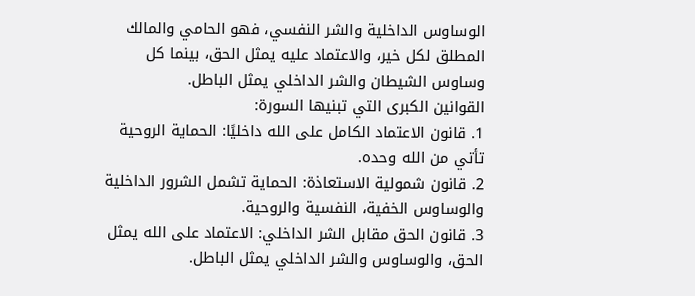الوساوس الداخلية والشر النفسي، فهو الحامي والمالك المطلق لكل خير، والاعتماد عليه يمثل الحق، بينما كل وساوس الشيطان والشر الداخلي يمثل الباطل.
القوانين الكبرى التي تبنيها السورة:
1. قانون الاعتماد الكامل على الله داخليًا: الحماية الروحية تأتي من الله وحده.
2. قانون شمولية الاستعاذة: الحماية تشمل الشرور الداخلية والوساوس الخفية، النفسية والروحية.
3. قانون الحق مقابل الشر الداخلي: الاعتماد على الله يمثل الحق، والوساوس والشر الداخلي يمثل الباطل.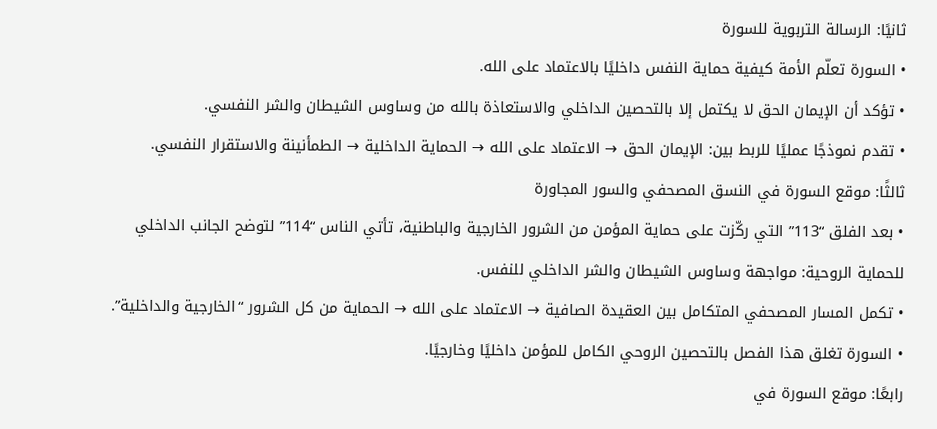ثانيًا: الرسالة التربوية للسورة
• السورة تعلّم الأمة كيفية حماية النفس داخليًا بالاعتماد على الله.
• تؤكد أن الإيمان الحق لا يكتمل إلا بالتحصين الداخلي والاستعاذة بالله من وساوس الشيطان والشر النفسي.
• تقدم نموذجًا عمليًا للربط بين: الإيمان الحق → الاعتماد على الله → الحماية الداخلية → الطمأنينة والاستقرار النفسي.
ثالثًا: موقع السورة في النسق المصحفي والسور المجاورة
• بعد الفلق “113” التي ركّزت على حماية المؤمن من الشرور الخارجية والباطنية، تأتي الناس “114” لتوضح الجانب الداخلي للحماية الروحية: مواجهة وساوس الشيطان والشر الداخلي للنفس.
• تكمل المسار المصحفي المتكامل بين العقيدة الصافية → الاعتماد على الله → الحماية من كل الشرور “الخارجية والداخلية”.
• السورة تغلق هذا الفصل بالتحصين الروحي الكامل للمؤمن داخليًا وخارجيًا.
رابعًا: موقع السورة في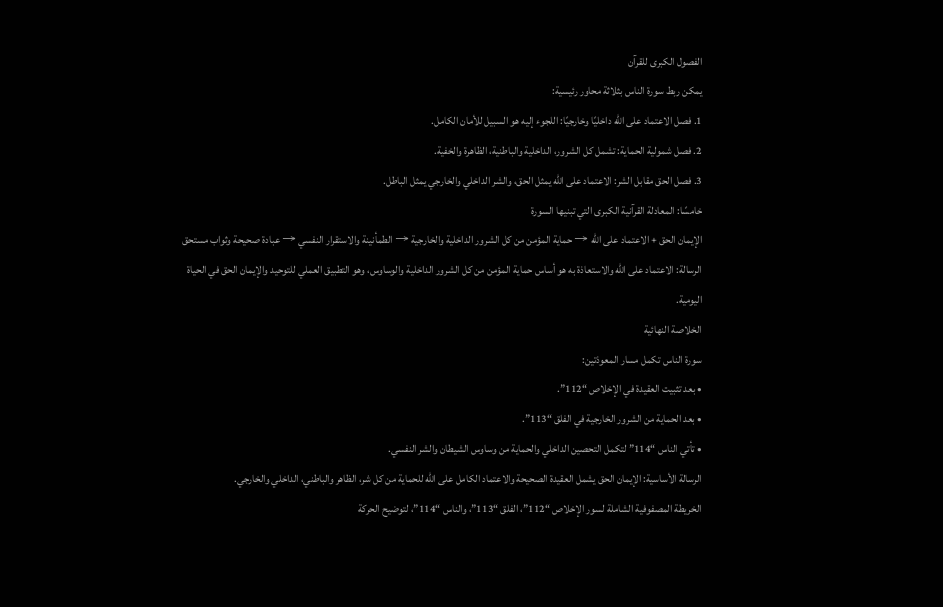الفصول الكبرى للقرآن
يمكن ربط سورة الناس بثلاثة محاور رئيسية:
1. فصل الاعتماد على الله داخليًا وخارجيًا: اللجوء إليه هو السبيل للأمان الكامل.
2. فصل شمولية الحماية: تشمل كل الشرور، الداخلية والباطنية، الظاهرة والخفية.
3. فصل الحق مقابل الشر: الاعتماد على الله يمثل الحق، والشر الداخلي والخارجي يمثل الباطل.
خامسًا: المعادلة القرآنية الكبرى التي تبنيها السورة
الإيمان الحق + الاعتماد على الله → حماية المؤمن من كل الشرور الداخلية والخارجية → الطمأنينة والاستقرار النفسي → عبادة صحيحة وثواب مستحق
الرسالة: الاعتماد على الله والاستعاذة به هو أساس حماية المؤمن من كل الشرور الداخلية والوساوس، وهو التطبيق العملي للتوحيد والإيمان الحق في الحياة اليومية.
الخلاصة النهائية
سورة الناس تكمل مسار المعوذتين:
• بعد تثبيت العقيدة في الإخلاص “112”.
• بعد الحماية من الشرور الخارجية في الفلق “113”.
• تأتي الناس “114” لتكمل التحصين الداخلي والحماية من وساوس الشيطان والشر النفسي.
الرسالة الأساسية: الإيمان الحق يشمل العقيدة الصحيحة والاعتماد الكامل على الله للحماية من كل شر، الظاهر والباطني، الداخلي والخارجي.
الخريطة المصفوفية الشاملة لسور الإخلاص “112”، الفلق “113”، والناس “114”، لتوضيح الحركة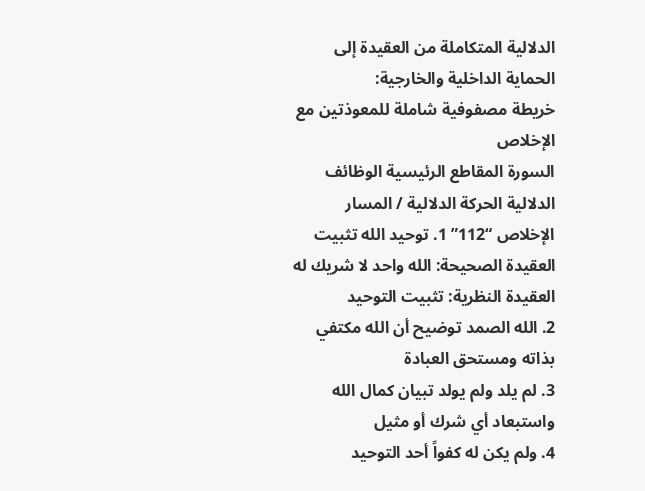الدلالية المتكاملة من العقيدة إلى الحماية الداخلية والخارجية:
خريطة مصفوفية شاملة للمعوذتين مع الإخلاص
السورة المقاطع الرئيسية الوظائف الدلالية الحركة الدلالية / المسار
الإخلاص “112” 1. توحيد الله تثبيت العقيدة الصحيحة: الله واحد لا شريك له العقيدة النظرية: تثبيت التوحيد
2. الله الصمد توضيح أن الله مكتفي بذاته ومستحق العبادة
3. لم يلد ولم يولد تبيان كمال الله واستبعاد أي شرك أو مثيل
4. ولم يكن له كفواً أحد التوحيد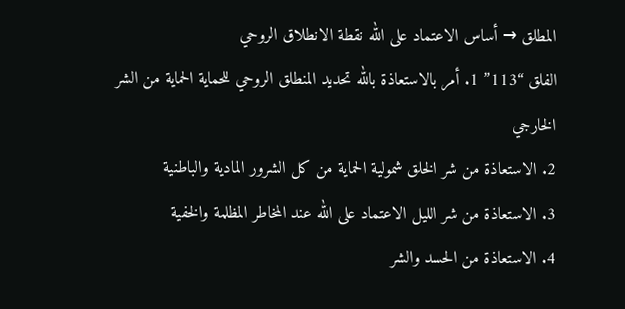المطلق → أساس الاعتماد على الله نقطة الانطلاق الروحي
الفلق “113” 1. أمر بالاستعاذة بالله تحديد المنطلق الروحي للحماية الحماية من الشر الخارجي
2. الاستعاذة من شر الخلق شمولية الحماية من كل الشرور المادية والباطنية
3. الاستعاذة من شر الليل الاعتماد على الله عند المخاطر المظلمة والخفية
4. الاستعاذة من الحسد والشر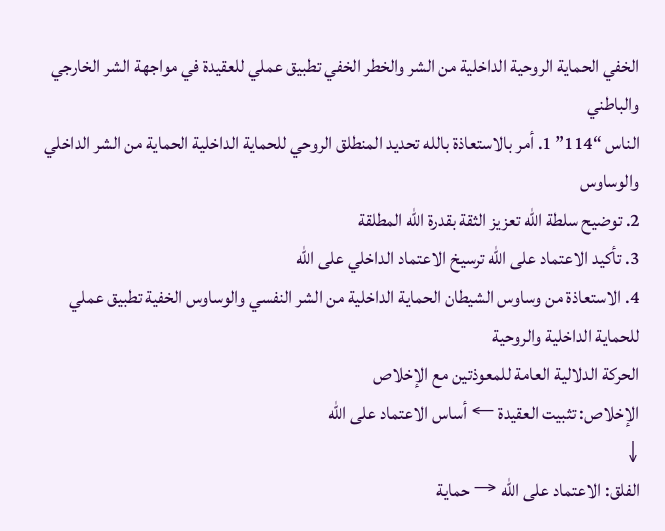الخفي الحماية الروحية الداخلية من الشر والخطر الخفي تطبيق عملي للعقيدة في مواجهة الشر الخارجي والباطني
الناس “114” 1. أمر بالاستعاذة بالله تحديد المنطلق الروحي للحماية الداخلية الحماية من الشر الداخلي والوساوس
2. توضيح سلطة الله تعزيز الثقة بقدرة الله المطلقة
3. تأكيد الاعتماد على الله ترسيخ الاعتماد الداخلي على الله
4. الاستعاذة من وساوس الشيطان الحماية الداخلية من الشر النفسي والوساوس الخفية تطبيق عملي للحماية الداخلية والروحية
الحركة الدلالية العامة للمعوذتين مع الإخلاص
الإخلاص: تثبيت العقيدة ← أساس الاعتماد على الله
↓
الفلق: الاعتماد على الله → حماية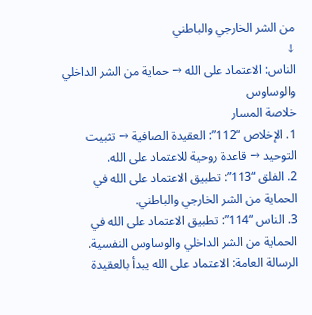من الشر الخارجي والباطني
↓
الناس: الاعتماد على الله → حماية من الشر الداخلي والوساوس
خلاصة المسار
1. الإخلاص “112”: العقيدة الصافية → تثبيت التوحيد → قاعدة روحية للاعتماد على الله.
2. الفلق “113”: تطبيق الاعتماد على الله في الحماية من الشر الخارجي والباطني.
3. الناس “114”: تطبيق الاعتماد على الله في الحماية من الشر الداخلي والوساوس النفسية.
الرسالة العامة: الاعتماد على الله يبدأ بالعقيدة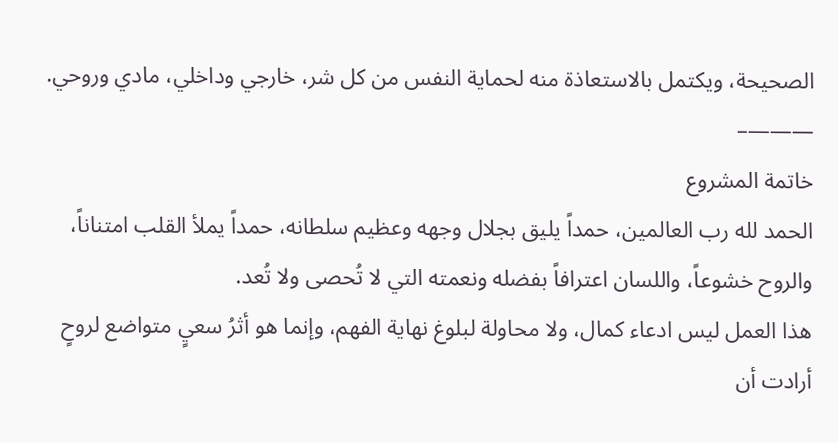الصحيحة، ويكتمل بالاستعاذة منه لحماية النفس من كل شر، خارجي وداخلي، مادي وروحي.
———–
خاتمة المشروع
الحمد لله رب العالمين، حمداً يليق بجلال وجهه وعظيم سلطانه، حمداً يملأ القلب امتناناً، والروح خشوعاً، واللسان اعترافاً بفضله ونعمته التي لا تُحصى ولا تُعد.
هذا العمل ليس ادعاء كمال، ولا محاولة لبلوغ نهاية الفهم، وإنما هو أثرُ سعيٍ متواضع لروحٍ أرادت أن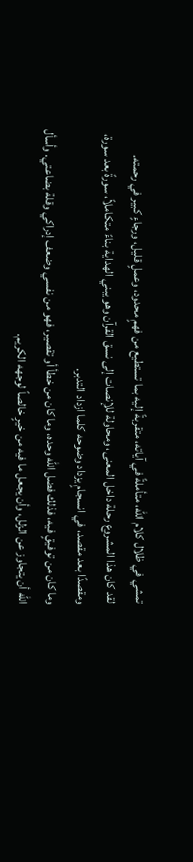تمشي في ظلال كلام الله، متأملةً في آياته، متقربةً إليه بما تستطيع من فهمٍ محدود، وعملٍ قليل، ورجاءٍ كبير في رحمته.
لقد كان هذا المشروع رحلة داخل المعنى، ومحاولة للإنصات إلى نسق القرآن وهو يبني الهداية بناءً متكاملاً، سورةً بعد سورة، ومقصدًا بعد مقصد، في انسجامٍ يزداد وضوحه كلما ازداد التدبر.
وما كان من توفيقٍ فيه، فذلك فضل الله وحده، وما كان من خطأ أو تقصير، فهو من نفسي وضعف إدراكي وقلة بضاعتي. وأسأل الله أن يتجاوز عن الزلل، وأن يجعل ما فيه من خيرٍ خالصاً لوجهه الكريم.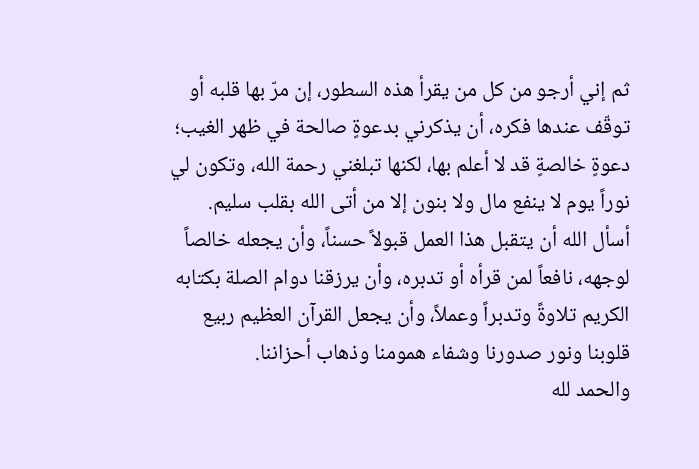ثم إني أرجو من كل من يقرأ هذه السطور، إن مرّ بها قلبه أو توقّف عندها فكره، أن يذكرني بدعوةٍ صالحة في ظهر الغيب؛ دعوةٍ خالصةٍ قد لا أعلم بها، لكنها تبلغني رحمة الله، وتكون لي نوراً يوم لا ينفع مال ولا بنون إلا من أتى الله بقلب سليم.
أسأل الله أن يتقبل هذا العمل قبولاً حسناً، وأن يجعله خالصاً لوجهه، نافعاً لمن قرأه أو تدبره، وأن يرزقنا دوام الصلة بكتابه الكريم تلاوةً وتدبراً وعملاً، وأن يجعل القرآن العظيم ربيع قلوبنا ونور صدورنا وشفاء همومنا وذهاب أحزاننا.
والحمد لله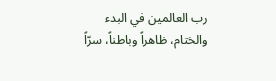رب العالمين في البدء والختام، ظاهراً وباطناً، سرّاً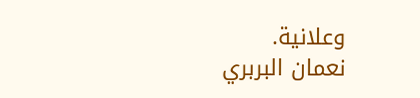وعلانية.
نعمان البربري